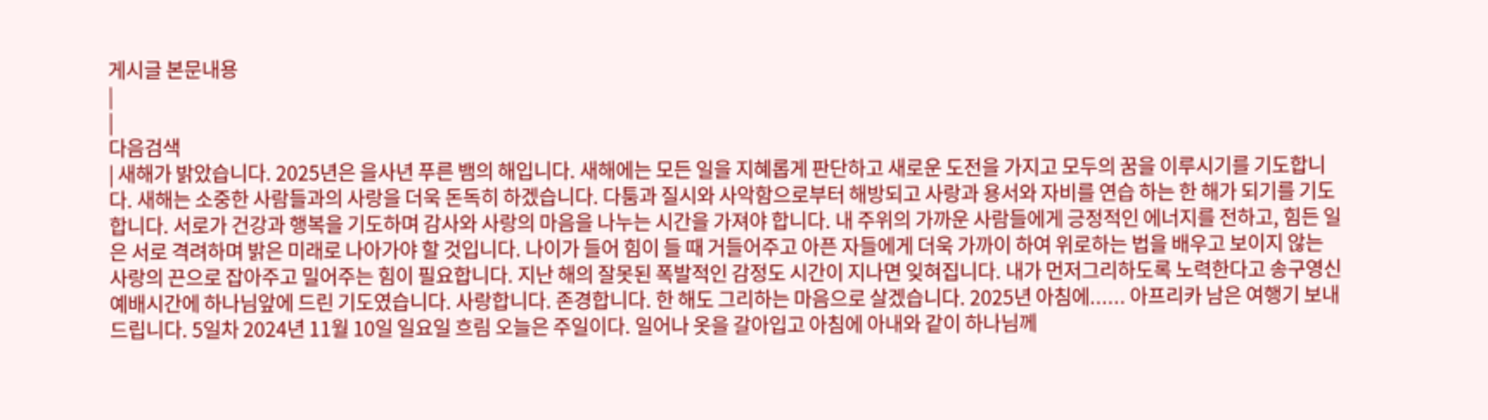게시글 본문내용
|
|
다음검색
| 새해가 밝았습니다. 2025년은 을사년 푸른 뱀의 해입니다. 새해에는 모든 일을 지혜롭게 판단하고 새로운 도전을 가지고 모두의 꿈을 이루시기를 기도합니다. 새해는 소중한 사람들과의 사랑을 더욱 돈독히 하겠습니다. 다툼과 질시와 사악함으로부터 해방되고 사랑과 용서와 자비를 연습 하는 한 해가 되기를 기도합니다. 서로가 건강과 행복을 기도하며 감사와 사랑의 마음을 나누는 시간을 가져야 합니다. 내 주위의 가까운 사람들에게 긍정적인 에너지를 전하고, 힘든 일은 서로 격려하며 밝은 미래로 나아가야 할 것입니다. 나이가 들어 힘이 들 때 거들어주고 아픈 자들에게 더욱 가까이 하여 위로하는 법을 배우고 보이지 않는 사랑의 끈으로 잡아주고 밀어주는 힘이 필요합니다. 지난 해의 잘못된 폭발적인 감정도 시간이 지나면 잊혀집니다. 내가 먼저그리하도록 노력한다고 송구영신 예배시간에 하나님앞에 드린 기도였습니다. 사랑합니다. 존경합니다. 한 해도 그리하는 마음으로 살겠습니다. 2025년 아침에...... 아프리카 남은 여행기 보내드립니다. 5일차 2024년 11월 10일 일요일 흐림 오늘은 주일이다. 일어나 옷을 갈아입고 아침에 아내와 같이 하나님께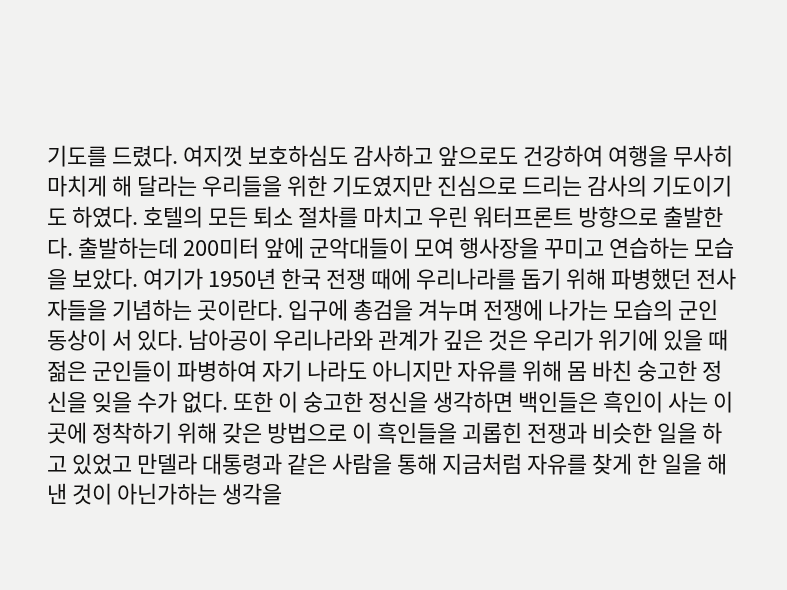기도를 드렸다. 여지껏 보호하심도 감사하고 앞으로도 건강하여 여행을 무사히 마치게 해 달라는 우리들을 위한 기도였지만 진심으로 드리는 감사의 기도이기도 하였다. 호텔의 모든 퇴소 절차를 마치고 우린 워터프론트 방향으로 출발한다. 출발하는데 200미터 앞에 군악대들이 모여 행사장을 꾸미고 연습하는 모습을 보았다. 여기가 1950년 한국 전쟁 때에 우리나라를 돕기 위해 파병했던 전사자들을 기념하는 곳이란다. 입구에 총검을 겨누며 전쟁에 나가는 모습의 군인 동상이 서 있다. 남아공이 우리나라와 관계가 깊은 것은 우리가 위기에 있을 때 젊은 군인들이 파병하여 자기 나라도 아니지만 자유를 위해 몸 바친 숭고한 정신을 잊을 수가 없다. 또한 이 숭고한 정신을 생각하면 백인들은 흑인이 사는 이곳에 정착하기 위해 갖은 방법으로 이 흑인들을 괴롭힌 전쟁과 비슷한 일을 하고 있었고 만델라 대통령과 같은 사람을 통해 지금처럼 자유를 찾게 한 일을 해 낸 것이 아닌가하는 생각을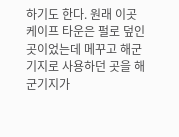하기도 한다. 원래 이곳 케이프 타운은 펄로 덮인 곳이었는데 메꾸고 해군기지로 사용하던 곳을 해군기지가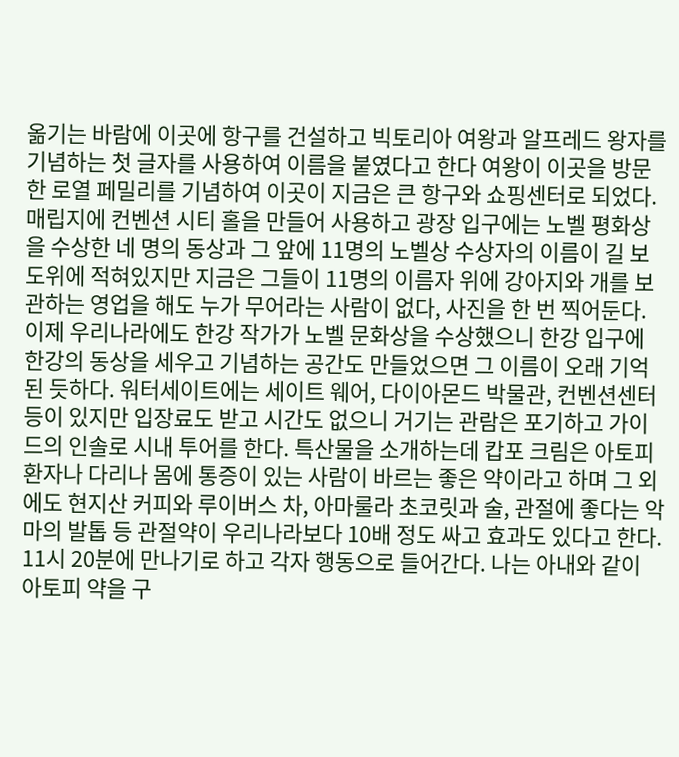옮기는 바람에 이곳에 항구를 건설하고 빅토리아 여왕과 알프레드 왕자를 기념하는 첫 글자를 사용하여 이름을 붙였다고 한다 여왕이 이곳을 방문한 로열 페밀리를 기념하여 이곳이 지금은 큰 항구와 쇼핑센터로 되었다. 매립지에 컨벤션 시티 홀을 만들어 사용하고 광장 입구에는 노벨 평화상을 수상한 네 명의 동상과 그 앞에 11명의 노벨상 수상자의 이름이 길 보도위에 적혀있지만 지금은 그들이 11명의 이름자 위에 강아지와 개를 보관하는 영업을 해도 누가 무어라는 사람이 없다, 사진을 한 번 찍어둔다. 이제 우리나라에도 한강 작가가 노벨 문화상을 수상했으니 한강 입구에 한강의 동상을 세우고 기념하는 공간도 만들었으면 그 이름이 오래 기억된 듯하다. 워터세이트에는 세이트 웨어, 다이아몬드 박물관, 컨벤션센터 등이 있지만 입장료도 받고 시간도 없으니 거기는 관람은 포기하고 가이드의 인솔로 시내 투어를 한다. 특산물을 소개하는데 캅포 크림은 아토피 환자나 다리나 몸에 통증이 있는 사람이 바르는 좋은 약이라고 하며 그 외에도 현지산 커피와 루이버스 차, 아마룰라 초코릿과 술, 관절에 좋다는 악마의 발톱 등 관절약이 우리나라보다 10배 정도 싸고 효과도 있다고 한다. 11시 20분에 만나기로 하고 각자 행동으로 들어간다. 나는 아내와 같이 아토피 약을 구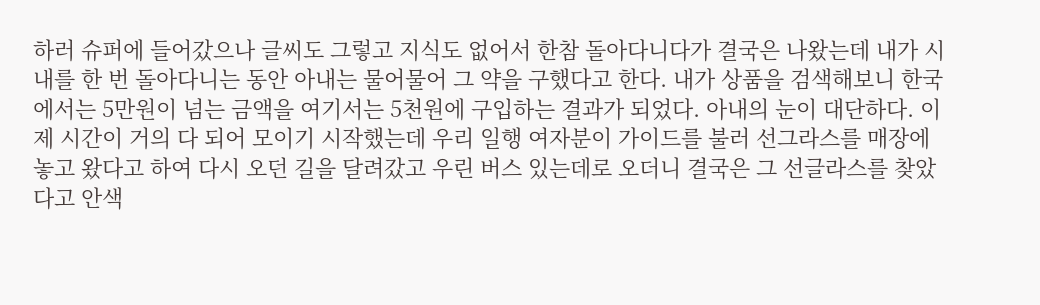하러 슈퍼에 들어갔으나 글씨도 그렇고 지식도 없어서 한참 돌아다니다가 결국은 나왔는데 내가 시내를 한 번 돌아다니는 동안 아내는 물어물어 그 약을 구했다고 한다. 내가 상품을 검색해보니 한국에서는 5만원이 넘는 금액을 여기서는 5천원에 구입하는 결과가 되었다. 아내의 눈이 대단하다. 이제 시간이 거의 다 되어 모이기 시작했는데 우리 일행 여자분이 가이드를 불러 선그라스를 매장에 놓고 왔다고 하여 다시 오던 길을 달려갔고 우린 버스 있는데로 오더니 결국은 그 선글라스를 찾았다고 안색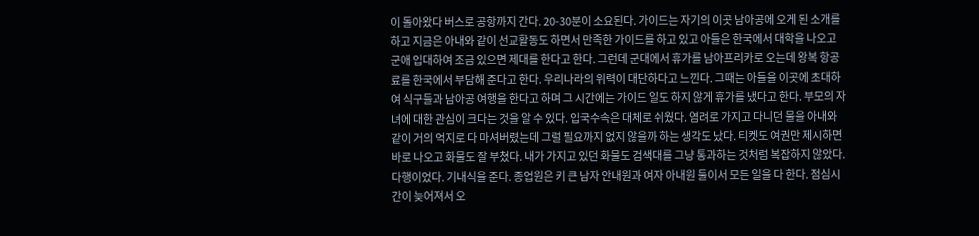이 돌아왔다 버스로 공항까지 간다. 20-30분이 소요된다. 가이드는 자기의 이곳 남아공에 오게 된 소개를 하고 지금은 아내와 같이 선교활동도 하면서 만족한 가이드를 하고 있고 아들은 한국에서 대학을 나오고 군애 입대하여 조금 있으면 제대를 한다고 한다. 그런데 군대에서 휴가를 남아프리카로 오는데 왕복 항공료를 한국에서 부담해 준다고 한다. 우리나라의 위력이 대단하다고 느낀다. 그때는 아들을 이곳에 초대하여 식구들과 남아공 여행을 한다고 하며 그 시간에는 가이드 일도 하지 않게 휴가를 냈다고 한다. 부모의 자녀에 대한 관심이 크다는 것을 알 수 있다. 입국수속은 대체로 쉬웠다. 염려로 가지고 다니던 물을 아내와 같이 거의 억지로 다 마셔버렸는데 그럴 필요까지 없지 않을까 하는 생각도 났다. 티켓도 여권만 제시하면 바로 나오고 화물도 잘 부쳤다. 내가 가지고 있던 화물도 검색대를 그냥 통과하는 것처럼 복잡하지 않았다. 다행이었다. 기내식을 준다. 종업원은 키 큰 남자 안내원과 여자 아내원 둘이서 모든 일을 다 한다. 점심시간이 늦어져서 오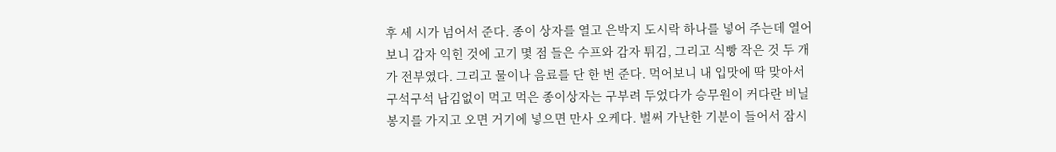후 세 시가 넘어서 준다. 종이 상자를 열고 은박지 도시락 하나를 넣어 주는데 열어보니 감자 익힌 것에 고기 몇 점 들은 수프와 감자 튀김, 그리고 식빵 작은 것 두 개가 전부였다. 그리고 물이나 음료를 단 한 번 준다. 먹어보니 내 입맛에 딱 맞아서 구석구석 남김없이 먹고 먹은 종이상자는 구부려 두었다가 승무원이 커다란 비닐 봉지를 가지고 오면 거기에 넣으면 만사 오케다. 벌써 가난한 기분이 들어서 잠시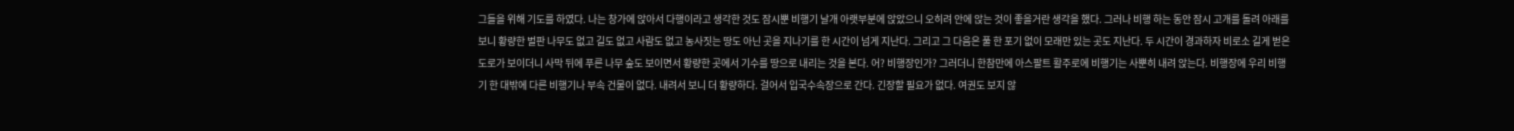그들을 위해 기도를 하였다. 나는 창가에 앉아서 다행이라고 생각한 것도 잠시뿐 비행기 날개 아랫부분에 앉았으니 오히려 안에 앉는 것이 좋을거란 생각을 했다. 그러나 비행 하는 동안 잠시 고개를 돌려 아래를 보니 황량한 벌판 나무도 없고 길도 없고 사람도 없고 농사짓는 땅도 아닌 곳을 지나기를 한 시간이 넘게 지난다. 그리고 그 다음은 풀 한 포기 없이 모래만 있는 곳도 지난다. 두 시간이 경과하자 비로소 길게 벋은 도로가 보이더니 사막 뒤에 푸른 나무 숲도 보이면서 황량한 곳에서 기수를 땅으로 내리는 것을 본다. 어? 비행장인가? 그러더니 한참만에 아스팔트 활주로에 비행기는 사뿐히 내려 앉는다. 비행장에 우리 비행기 한 대밖에 다른 비행기나 부속 건물이 없다. 내려서 보니 더 황량하다. 걸어서 입국수속장으로 간다. 긴장할 필요가 없다. 여권도 보지 않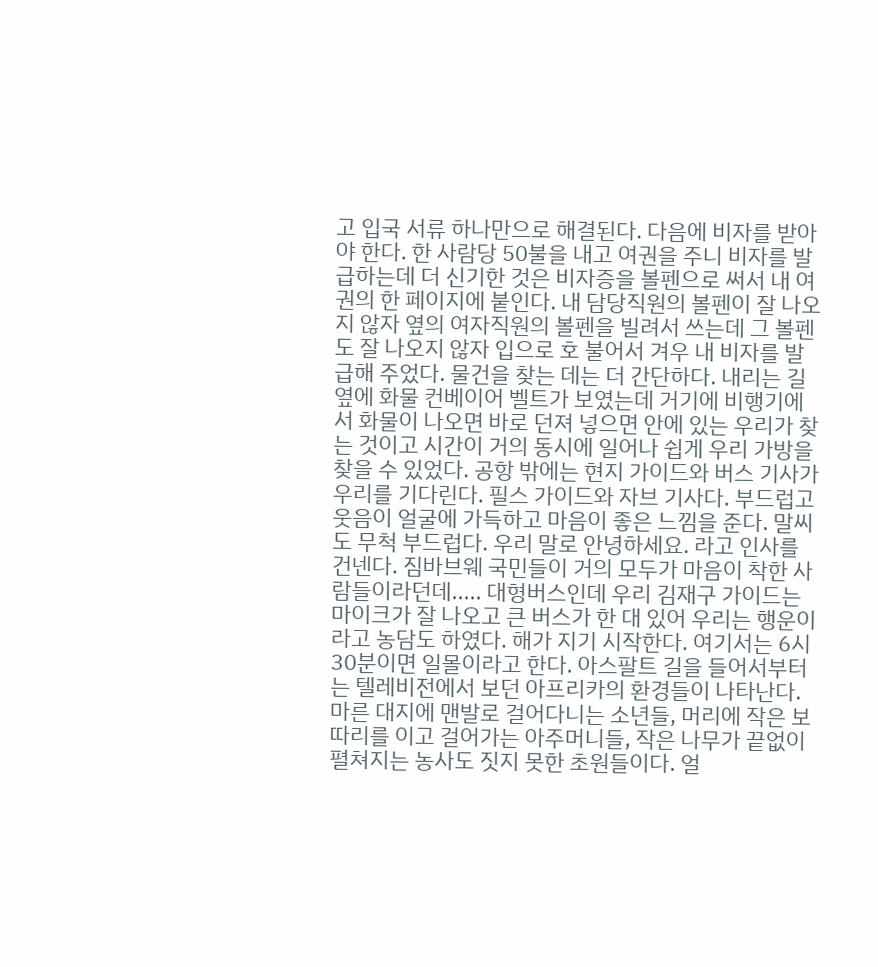고 입국 서류 하나만으로 해결된다. 다음에 비자를 받아야 한다. 한 사람당 50불을 내고 여권을 주니 비자를 발급하는데 더 신기한 것은 비자증을 볼펜으로 써서 내 여권의 한 페이지에 붙인다. 내 담당직원의 볼펜이 잘 나오지 않자 옆의 여자직원의 볼펜을 빌려서 쓰는데 그 볼펜도 잘 나오지 않자 입으로 호 불어서 겨우 내 비자를 발급해 주었다. 물건을 찾는 데는 더 간단하다. 내리는 길옆에 화물 컨베이어 벨트가 보였는데 거기에 비행기에서 화물이 나오면 바로 던져 넣으면 안에 있는 우리가 찾는 것이고 시간이 거의 동시에 일어나 쉽게 우리 가방을 찾을 수 있었다. 공항 밖에는 현지 가이드와 버스 기사가 우리를 기다린다. 필스 가이드와 자브 기사다. 부드럽고 웃음이 얼굴에 가득하고 마음이 좋은 느낌을 준다. 말씨도 무척 부드럽다. 우리 말로 안녕하세요. 라고 인사를 건넨다. 짐바브웨 국민들이 거의 모두가 마음이 착한 사람들이라던데..... 대형버스인데 우리 김재구 가이드는 마이크가 잘 나오고 큰 버스가 한 대 있어 우리는 행운이라고 농담도 하였다. 해가 지기 시작한다. 여기서는 6시 30분이면 일몰이라고 한다. 아스팔트 길을 들어서부터는 텔레비전에서 보던 아프리카의 환경들이 나타난다. 마른 대지에 맨발로 걸어다니는 소년들, 머리에 작은 보따리를 이고 걸어가는 아주머니들, 작은 나무가 끝없이 펼쳐지는 농사도 짓지 못한 초원들이다. 얼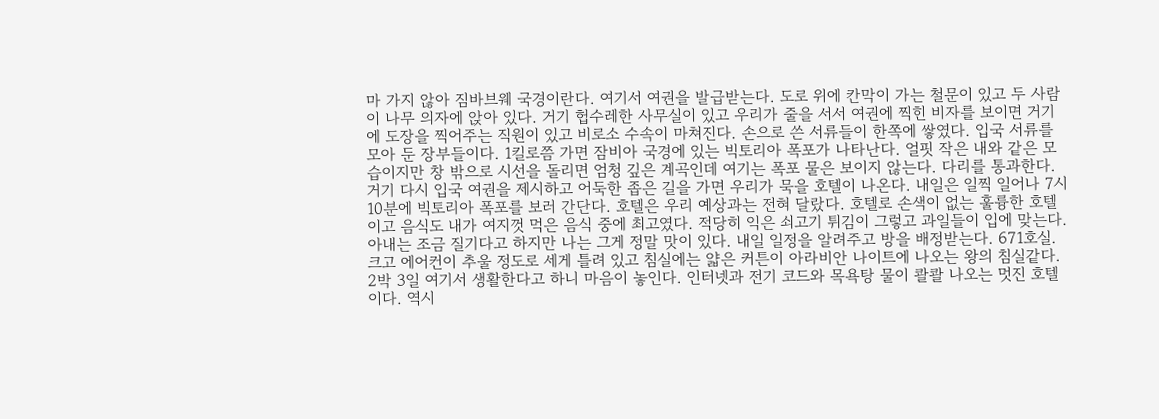마 가지 않아 짐바브웨 국경이란다. 여기서 여권을 발급받는다. 도로 위에 칸막이 가는 철문이 있고 두 사람이 나무 의자에 앉아 있다. 거기 헙수레한 사무실이 있고 우리가 줄을 서서 여권에 찍힌 비자를 보이면 거기에 도장을 찍어주는 직원이 있고 비로소 수속이 마쳐진다. 손으로 쓴 서류들이 한쪽에 쌓였다. 입국 서류를 모아 둔 장부들이다. 1킬로쯤 가면 잠비아 국경에 있는 빅토리아 폭포가 나타난다. 얼핏 작은 내와 같은 모습이지만 창 밖으로 시선을 돌리면 엄청 깊은 계곡인데 여기는 폭포 물은 보이지 않는다. 다리를 통과한다. 거기 다시 입국 여권을 제시하고 어둑한 좁은 길을 가면 우리가 묵을 호텔이 나온다. 내일은 일찍 일어나 7시 10분에 빅토리아 폭포를 보러 간단다. 호텔은 우리 예상과는 전혀 달랐다. 호텔로 손색이 없는 훌륭한 호텔이고 음식도 내가 여지껏 먹은 음식 중에 최고였다. 적당히 익은 쇠고기 튀김이 그렇고 과일들이 입에 맞는다. 아내는 조금 질기다고 하지만 나는 그게 정말 맛이 있다. 내일 일정을 알려주고 방을 배정받는다. 671호실. 크고 에어컨이 추울 정도로 세게 틀려 있고 침실에는 얇은 커튼이 아라비안 나이트에 나오는 왕의 침실같다. 2박 3일 여기서 생활한다고 하니 마음이 놓인다. 인터넷과 전기 코드와 목욕탕 물이 콸콸 나오는 멋진 호텔이다. 역시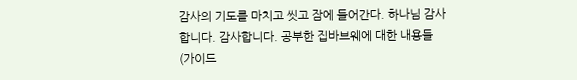감사의 기도를 마치고 씻고 잠에 들어간다. 하나님 감사합니다. 감사합니다. 공부한 집바브웨에 대한 내용들(가이드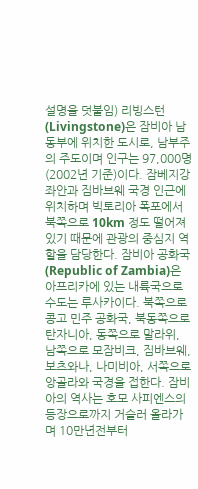설명을 덧붙임) 리빙스턴(Livingstone)은 잠비아 남동부에 위치한 도시로, 남부주의 주도이며 인구는 97,000명(2002년 기준)이다. 잠베지강 좌안과 짐바브웨 국경 인근에 위치하며 빅토리아 폭포에서 북쪽으로 10km 정도 떨어져 있기 때문에 관광의 중심지 역할을 담당한다. 잠비아 공화국(Republic of Zambia)은 아프리카에 있는 내륙국으로 수도는 루사카이다. 북쪽으로 콩고 민주 공화국, 북동쪽으로 탄자니아, 동쪽으로 말라위, 남쪽으로 모잠비크, 짐바브웨, 보츠와나, 나미비아, 서쪽으로 앙골라와 국경을 접한다. 잠비아의 역사는 호모 사피엔스의 등장으로까지 거슬러 올라가며 10만년전부터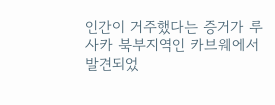인간이 거주했다는 증거가 루사카 북부지역인 카브웨에서 발견되었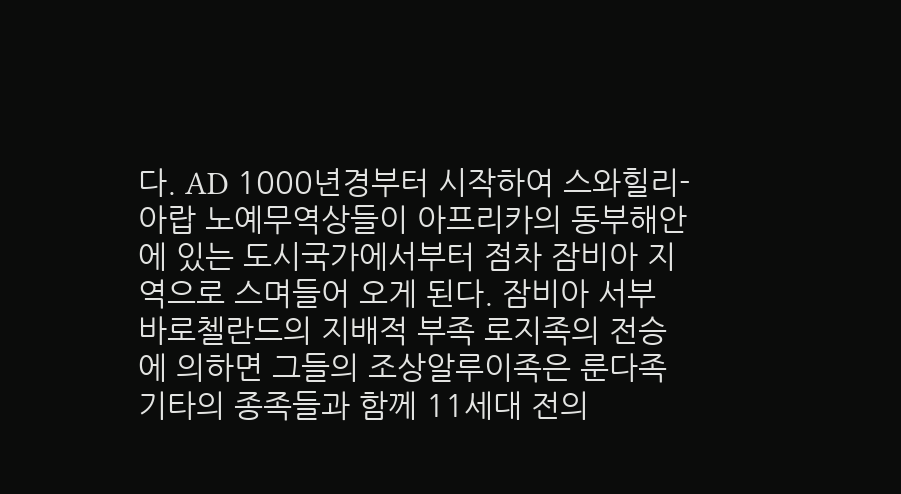다. AD 1000년경부터 시작하여 스와힐리-아랍 노예무역상들이 아프리카의 동부해안에 있는 도시국가에서부터 점차 잠비아 지역으로 스며들어 오게 된다. 잠비아 서부 바로첼란드의 지배적 부족 로지족의 전승에 의하면 그들의 조상알루이족은 룬다족 기타의 종족들과 함께 11세대 전의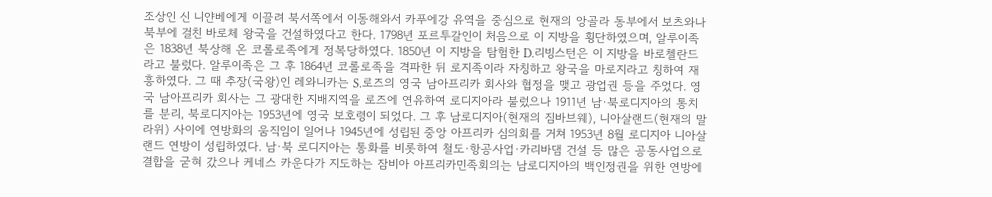조상인 신 니얀베에게 이끌려 북서쪽에서 이동해와서 카푸에강 유역을 중심으로 현재의 앙골라 동부에서 보츠와나 북부에 걸친 바로체 왕국을 건설하였다고 한다. 1798년 포르투갈인이 처음으로 이 지방을 횡단하였으며, 알루이족은 1838년 북상해 온 코롤로족에게 정복당하였다. 1850년 이 지방을 탐험한 D.리빙스턴은 이 지방을 바로첼란드라고 불렀다. 알루이족은 그 후 1864년 코롤로족을 격파한 뒤 로지족이라 자칭하고 왕국을 마로지라고 칭하여 재흥하였다. 그 때 추장(국왕)인 레와니카는 S.로즈의 영국 남아프리카 회사와 협정을 맺고 광업권 등을 주었다. 영국 남아프리카 회사는 그 광대한 지배지역을 로즈에 연유하여 로디지아라 불렀으나 1911년 남·북로디지아의 통치를 분리, 북로디지아는 1953년에 영국 보호령이 되었다. 그 후 남로디지아(현재의 짐바브웨), 니아살랜드(현재의 말라위) 사이에 연방화의 움직임이 일어나 1945년에 성립된 중앙 아프리카 심의회를 거쳐 1953년 8월 로디지아 니아살랜드 연방이 성립하였다. 남·북 로디지아는 통화를 비롯하여 철도·항공사업·카리바댐 건설 등 많은 공동사업으로 결합을 굳혀 갔으나 케네스 카운다가 지도하는 잠비아 아프리카민족회의는 남로디지아의 백인정권을 위한 연방에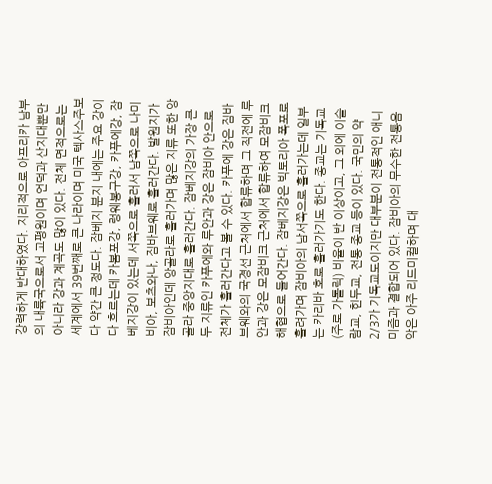강력하게 반대하였다. 지리적으로 아프리카 남부의 내륙국으로서 고평원이며 언덕과 산지대뿐만 아니라 강과 계곡도 많이 있다. 전체 면적으로는 세계에서 39번째로 큰 나라이며 미국 텍사스주보다 약간 큰 정도다. 잠베지 분지 내에는 주요 강이 다 흐르는데 카봄포강, 렁웨봉구강, 카푸에강, 잠베지강이 있는데 서쪽으로 흘러서 남쪽으로 나미비아, 보츠와나, 짐바브웨로 흘러간다. 발원지가 잠비아인데 앙골라로 흘러가며 많은 지류 또한 앙골라 중앙지대로 흘러간다. 잠베지강의 가장 큰 두 지류인 카푸에와 루안과 강은 잠비아 안으로 전체가 흘러간다고 볼 수 있다. 카푸에 강은 짐바브웨와의 국경선 근처에서 합류하며 그 직전에 루안과 강은 모잠비크 근처에서 합류하여 모잠비크 해협으로 들어간다. 잠베지강은 빅토리아 폭포로 흘려가며 잠비아의 남서쪽으로 흘러가는데 일부는 카리바 호로 흘러가기도 한다. 종교는 기독교(주로 가톨릭) 비율이 반 이상이고, 그 외에 이슬람교, 힌두교, 전통 종교 등이 있다. 국민의 약 2/3가 기독교도이지만 대부분이 전통적인 애니미즘과 결합되어 있다. 잠비아의 무수한 전통음악은 아주 리드미컬하며 대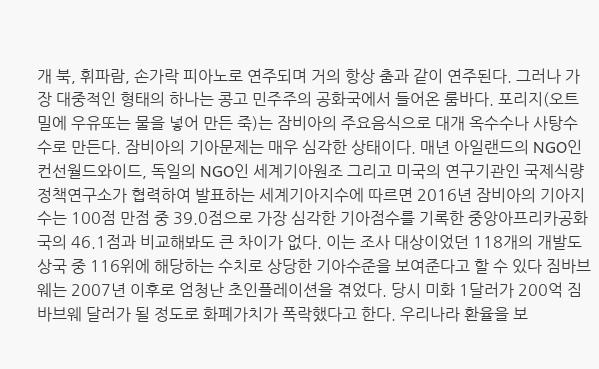개 북, 휘파람, 손가락 피아노로 연주되며 거의 항상 춤과 같이 연주된다. 그러나 가장 대중적인 형태의 하나는 콩고 민주주의 공화국에서 들어온 룸바다. 포리지(오트밀에 우유또는 물을 넣어 만든 죽)는 잠비아의 주요음식으로 대개 옥수수나 사탕수수로 만든다. 잠비아의 기아문제는 매우 심각한 상태이다. 매년 아일랜드의 NGO인 컨선월드와이드, 독일의 NGO인 세계기아원조 그리고 미국의 연구기관인 국제식량정책연구소가 협력하여 발표하는 세계기아지수에 따르면 2016년 잠비아의 기아지수는 100점 만점 중 39.0점으로 가장 심각한 기아점수를 기록한 중앙아프리카공화국의 46.1점과 비교해봐도 큰 차이가 없다. 이는 조사 대상이었던 118개의 개발도상국 중 116위에 해당하는 수치로 상당한 기아수준을 보여준다고 할 수 있다 짐바브웨는 2007년 이후로 엄청난 초인플레이션을 겪었다. 당시 미화 1달러가 200억 짐바브웨 달러가 될 정도로 화폐가치가 폭락했다고 한다. 우리나라 환율을 보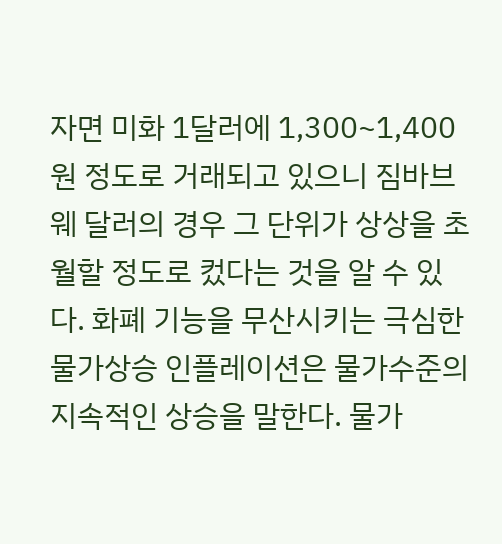자면 미화 1달러에 1,300~1,400원 정도로 거래되고 있으니 짐바브웨 달러의 경우 그 단위가 상상을 초월할 정도로 컸다는 것을 알 수 있다. 화폐 기능을 무산시키는 극심한 물가상승 인플레이션은 물가수준의 지속적인 상승을 말한다. 물가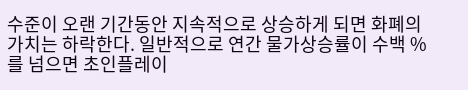수준이 오랜 기간동안 지속적으로 상승하게 되면 화폐의 가치는 하락한다. 일반적으로 연간 물가상승률이 수백 %를 넘으면 초인플레이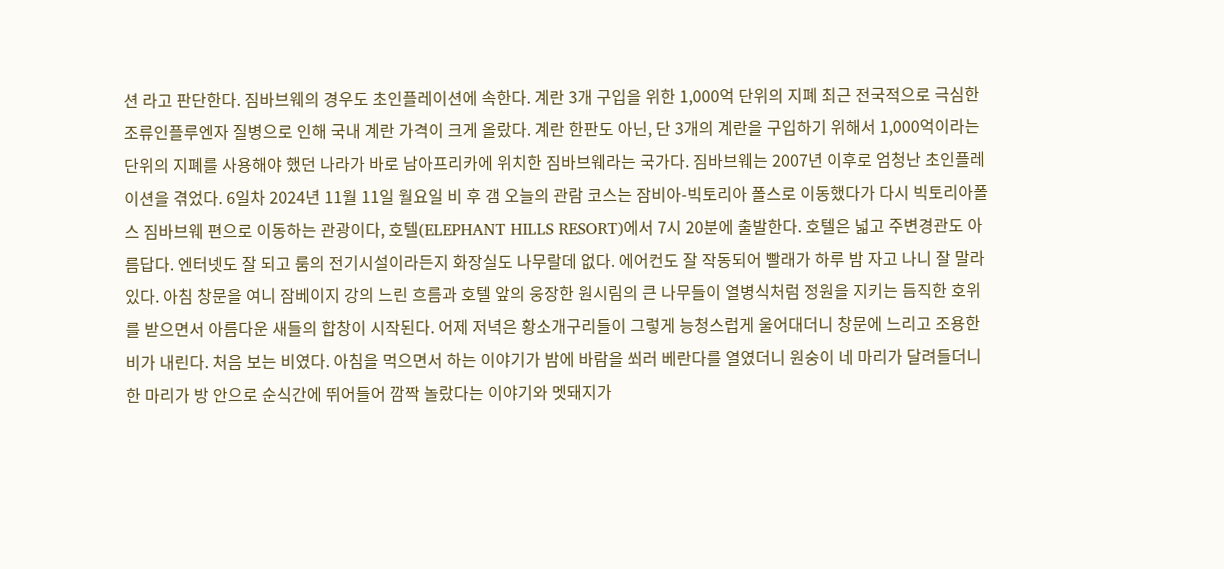션 라고 판단한다. 짐바브웨의 경우도 초인플레이션에 속한다. 계란 3개 구입을 위한 1,000억 단위의 지폐 최근 전국적으로 극심한 조류인플루엔자 질병으로 인해 국내 계란 가격이 크게 올랐다. 계란 한판도 아닌, 단 3개의 계란을 구입하기 위해서 1,000억이라는 단위의 지폐를 사용해야 했던 나라가 바로 남아프리카에 위치한 짐바브웨라는 국가다. 짐바브웨는 2007년 이후로 엄청난 초인플레이션을 겪었다. 6일차 2024년 11월 11일 월요일 비 후 갬 오늘의 관람 코스는 잠비아-빅토리아 폴스로 이동했다가 다시 빅토리아폴스 짐바브웨 편으로 이동하는 관광이다, 호텔(ELEPHANT HILLS RESORT)에서 7시 20분에 출발한다. 호텔은 넓고 주변경관도 아름답다. 엔터넷도 잘 되고 룸의 전기시설이라든지 화장실도 나무랄데 없다. 에어컨도 잘 작동되어 빨래가 하루 밤 자고 나니 잘 말라있다. 아침 창문을 여니 잠베이지 강의 느린 흐름과 호텔 앞의 웅장한 원시림의 큰 나무들이 열병식처럼 정원을 지키는 듬직한 호위를 받으면서 아름다운 새들의 합창이 시작된다. 어제 저녁은 황소개구리들이 그렇게 능청스럽게 울어대더니 창문에 느리고 조용한 비가 내린다. 처음 보는 비였다. 아침을 먹으면서 하는 이야기가 밤에 바람을 쐬러 베란다를 열였더니 원숭이 네 마리가 달려들더니 한 마리가 방 안으로 순식간에 뛰어들어 깜짝 놀랐다는 이야기와 멧돼지가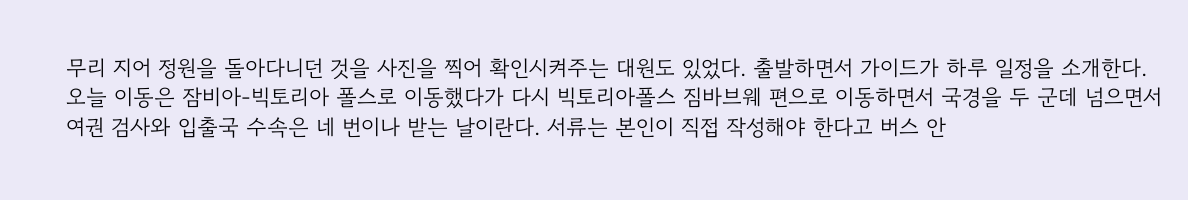무리 지어 정원을 돌아다니던 것을 사진을 찍어 확인시켜주는 대원도 있었다. 출발하면서 가이드가 하루 일정을 소개한다. 오늘 이동은 잠비아-빅토리아 폴스로 이동했다가 다시 빅토리아폴스 짐바브웨 편으로 이동하면서 국경을 두 군데 넘으면서 여권 검사와 입출국 수속은 네 번이나 받는 날이란다. 서류는 본인이 직접 작성해야 한다고 버스 안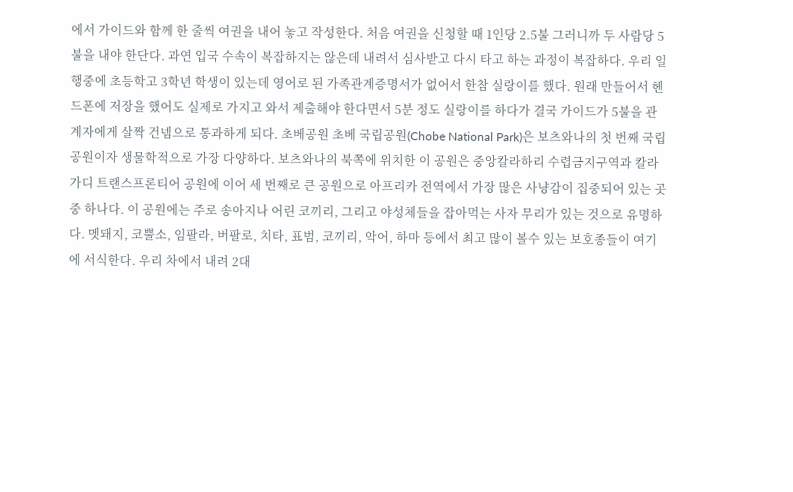에서 가이드와 함께 한 줄씩 여권을 내어 놓고 작성한다. 처음 여권을 신청할 때 1인당 2.5불 그러니까 두 사람당 5불을 내야 한단다. 과연 입국 수속이 복잡하지는 않은데 내려서 심사받고 다시 타고 하는 과정이 복잡하다. 우리 일행중에 초등학고 3학년 학생이 있는데 영어로 된 가족관계증명서가 없어서 한참 실랑이를 했다. 원래 만들어서 헨드폰에 저장을 했어도 실제로 가지고 와서 제출해야 한다면서 5분 정도 실랑이를 하다가 결국 가이드가 5불을 관계자에게 살짝 건넴으로 통과하게 되다. 초베공원 초베 국립공원(Chobe National Park)은 보츠와나의 첫 번째 국립공원이자 생물학적으로 가장 다양하다. 보츠와나의 북쪽에 위치한 이 공원은 중앙칼라하리 수렵금지구역과 칼라가디 트랜스프론티어 공원에 이어 세 번째로 큰 공원으로 아프리카 전역에서 가장 많은 사냥감이 집중되어 있는 곳 중 하나다. 이 공원에는 주로 송아지나 어린 코끼리, 그리고 야성체들을 잡아먹는 사자 무리가 있는 것으로 유명하다. 멧돼지, 코뿔소, 임팔라, 버팔로, 치타, 표범, 코끼리, 악어, 하마 등에서 최고 많이 볼수 있는 보호종들이 여기에 서식한다. 우리 차에서 내려 2대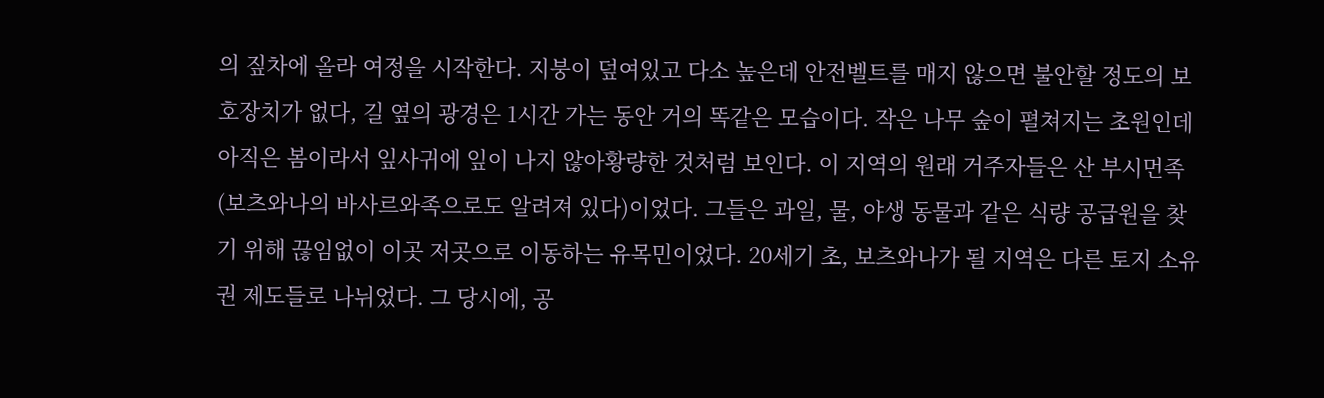의 짚차에 올라 여정을 시작한다. 지붕이 덮여있고 다소 높은데 안전벨트를 매지 않으면 불안할 정도의 보호장치가 없다, 길 옆의 광경은 1시간 가는 동안 거의 똑같은 모습이다. 작은 나무 숲이 펼쳐지는 초원인데 아직은 봄이라서 잎사귀에 잎이 나지 않아황량한 것처럼 보인다. 이 지역의 원래 거주자들은 산 부시먼족(보츠와나의 바사르와족으로도 알려져 있다)이었다. 그들은 과일, 물, 야생 동물과 같은 식량 공급원을 찾기 위해 끊임없이 이곳 저곳으로 이동하는 유목민이었다. 20세기 초, 보츠와나가 될 지역은 다른 토지 소유권 제도들로 나뉘었다. 그 당시에, 공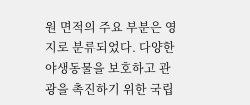원 면적의 주요 부분은 영지로 분류되었다. 다양한 야생동물을 보호하고 관광을 촉진하기 위한 국립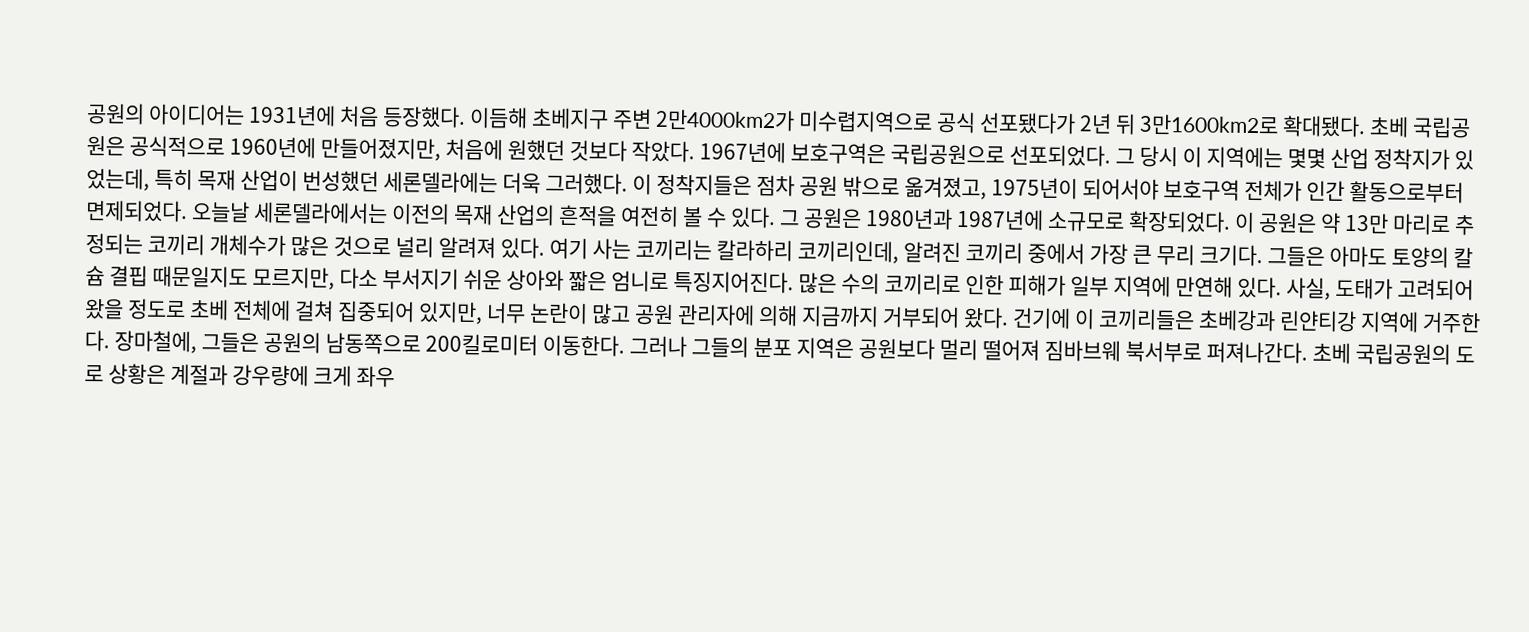공원의 아이디어는 1931년에 처음 등장했다. 이듬해 초베지구 주변 2만4000km2가 미수렵지역으로 공식 선포됐다가 2년 뒤 3만1600km2로 확대됐다. 초베 국립공원은 공식적으로 1960년에 만들어졌지만, 처음에 원했던 것보다 작았다. 1967년에 보호구역은 국립공원으로 선포되었다. 그 당시 이 지역에는 몇몇 산업 정착지가 있었는데, 특히 목재 산업이 번성했던 세론델라에는 더욱 그러했다. 이 정착지들은 점차 공원 밖으로 옮겨졌고, 1975년이 되어서야 보호구역 전체가 인간 활동으로부터 면제되었다. 오늘날 세론델라에서는 이전의 목재 산업의 흔적을 여전히 볼 수 있다. 그 공원은 1980년과 1987년에 소규모로 확장되었다. 이 공원은 약 13만 마리로 추정되는 코끼리 개체수가 많은 것으로 널리 알려져 있다. 여기 사는 코끼리는 칼라하리 코끼리인데, 알려진 코끼리 중에서 가장 큰 무리 크기다. 그들은 아마도 토양의 칼슘 결핍 때문일지도 모르지만, 다소 부서지기 쉬운 상아와 짧은 엄니로 특징지어진다. 많은 수의 코끼리로 인한 피해가 일부 지역에 만연해 있다. 사실, 도태가 고려되어왔을 정도로 초베 전체에 걸쳐 집중되어 있지만, 너무 논란이 많고 공원 관리자에 의해 지금까지 거부되어 왔다. 건기에 이 코끼리들은 초베강과 린얀티강 지역에 거주한다. 장마철에, 그들은 공원의 남동쪽으로 200킬로미터 이동한다. 그러나 그들의 분포 지역은 공원보다 멀리 떨어져 짐바브웨 북서부로 퍼져나간다. 초베 국립공원의 도로 상황은 계절과 강우량에 크게 좌우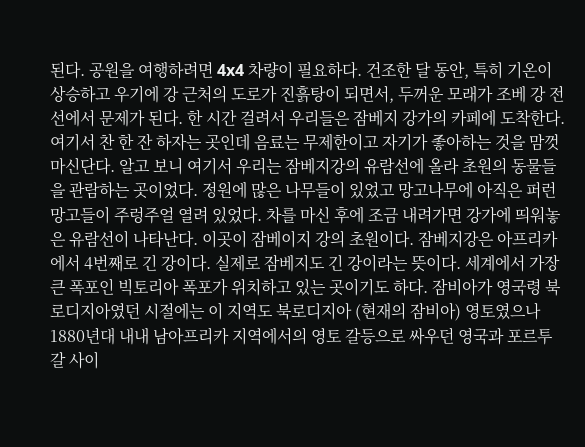된다. 공원을 여행하려면 4x4 차량이 필요하다. 건조한 달 동안, 특히 기온이 상승하고 우기에 강 근처의 도로가 진흙탕이 되면서, 두꺼운 모래가 조베 강 전선에서 문제가 된다. 한 시간 걸려서 우리들은 잠베지 강가의 카페에 도착한다. 여기서 찬 한 잔 하자는 곳인데 음료는 무제한이고 자기가 좋아하는 것을 맘껏 마신단다. 알고 보니 여기서 우리는 잠베지강의 유람선에 올라 초원의 동물들을 관람하는 곳이었다. 정원에 많은 나무들이 있었고 망고나무에 아직은 퍼런 망고들이 주렁주얼 열려 있었다. 차를 마신 후에 조금 내려가면 강가에 띄워놓은 유람선이 나타난다. 이곳이 잠베이지 강의 초원이다. 잠베지강은 아프리카에서 4번째로 긴 강이다. 실제로 잠베지도 긴 강이라는 뜻이다. 세계에서 가장 큰 폭포인 빅토리아 폭포가 위치하고 있는 곳이기도 하다. 잠비아가 영국령 북로디지아였던 시절에는 이 지역도 북로디지아 (현재의 잠비아) 영토였으나 1880년대 내내 남아프리카 지역에서의 영토 갈등으로 싸우던 영국과 포르투갈 사이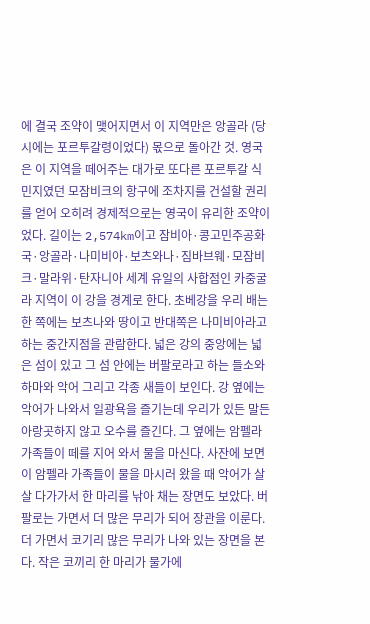에 결국 조약이 맺어지면서 이 지역만은 앙골라 (당시에는 포르투갈령이었다) 몫으로 돌아간 것. 영국은 이 지역을 떼어주는 대가로 또다른 포르투갈 식민지였던 모잠비크의 항구에 조차지를 건설할 권리를 얻어 오히려 경제적으로는 영국이 유리한 조약이었다. 길이는 2,574km이고 잠비아·콩고민주공화국·앙골라·나미비아·보츠와나·짐바브웨·모잠비크·말라위·탄자니아 세계 유일의 사합점인 카중굴라 지역이 이 강을 경계로 한다. 초베강을 우리 배는 한 쪽에는 보츠나와 땅이고 반대쪽은 나미비아라고 하는 중간지점을 관람한다. 넓은 강의 중앙에는 넓은 섬이 있고 그 섬 안에는 버팔로라고 하는 들소와 하마와 악어 그리고 각종 새들이 보인다. 강 옆에는 악어가 나와서 일광욕을 즐기는데 우리가 있든 말든 아랑곳하지 않고 오수를 즐긴다. 그 옆에는 암펠라 가족들이 떼를 지어 와서 물을 마신다. 사잔에 보면 이 암펠라 가족들이 물을 마시러 왔을 때 악어가 살살 다가가서 한 마리를 낚아 채는 장면도 보았다. 버팔로는 가면서 더 많은 무리가 되어 장관을 이룬다. 더 가면서 코기리 많은 무리가 나와 있는 장면을 본다. 작은 코끼리 한 마리가 물가에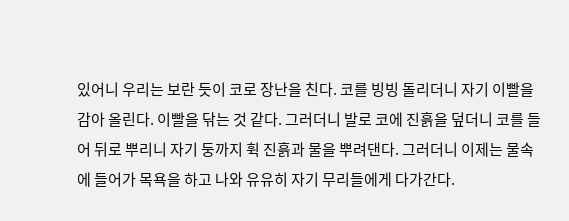있어니 우리는 보란 듯이 코로 장난을 친다. 코를 빙빙 돌리더니 자기 이빨을 감아 올린다. 이빨을 닦는 것 같다. 그러더니 발로 코에 진흙을 덮더니 코를 들어 뒤로 뿌리니 자기 둥까지 휙 진흙과 물을 뿌려댄다. 그러더니 이제는 물속에 들어가 목욕을 하고 나와 유유히 자기 무리들에게 다가간다.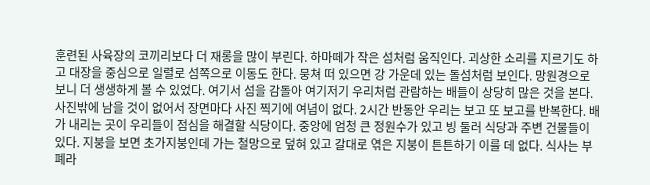훈련된 사육장의 코끼리보다 더 재롱을 많이 부린다. 하마떼가 작은 섬처럼 움직인다. 괴상한 소리를 지르기도 하고 대장을 중심으로 일렬로 섬쪽으로 이동도 한다. 뭉쳐 떠 있으면 강 가운데 있는 돌섬처럼 보인다. 망원경으로 보니 더 생생하게 볼 수 있었다. 여기서 섬을 감돌아 여기저기 우리처럼 관람하는 배들이 상당히 많은 것을 본다. 사진밖에 남을 것이 없어서 장면마다 사진 찍기에 여념이 없다. 2시간 반동안 우리는 보고 또 보고를 반복한다. 배가 내리는 곳이 우리들이 점심을 해결할 식당이다. 중앙에 엄청 큰 정원수가 있고 빙 둘러 식당과 주변 건물들이 있다. 지붕을 보면 초가지붕인데 가는 철망으로 덮혀 있고 갈대로 엮은 지붕이 튼튼하기 이를 데 없다. 식사는 부폐라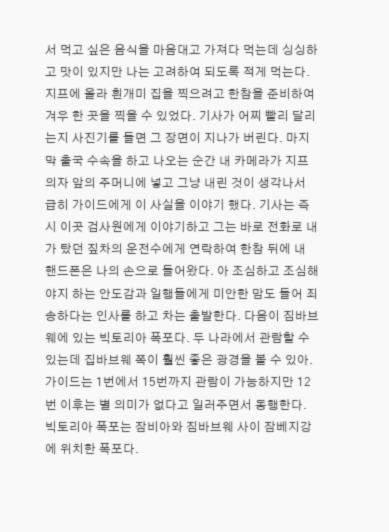서 먹고 싶은 음식을 마음대고 가져다 먹는데 싱싱하고 맛이 있지만 나는 고려하여 되도록 적게 먹는다. 지프에 올라 흰개미 집을 찍으려고 한참을 준비하여 겨우 한 곳을 찍을 수 있었다. 기사가 어찌 빨리 달리는지 사진기를 들면 그 장면이 지나가 버린다. 마지막 출국 수속을 하고 나오는 순간 내 카메라가 지프 의자 앞의 주머니에 넣고 그냥 내린 것이 생각나서 급히 가이드에게 이 사실을 이야기 했다. 기사는 즉시 이곳 검사원에게 이야기하고 그는 바로 전화로 내가 탔던 짚차의 운전수에게 연락하여 한참 뒤에 내 핸드폰은 나의 손으로 들어왔다. 아 조심하고 조심해야지 하는 안도감과 일행들에게 미안한 맘도 들어 죄송하다는 인사를 하고 차는 출발한다. 다음이 짐바브웨에 있는 빅토리아 폭포다. 두 나라에서 관람할 수 있는데 집바브웨 쪽이 훨씬 좋은 광경을 볼 수 있아. 가이드는 1번에서 15번까지 관람이 가능하지만 12번 이후는 별 의미가 없다고 일러주면서 동행한다. 빅토리아 폭포는 잠비아와 짐바브웨 사이 잠베지강에 위치한 폭포다.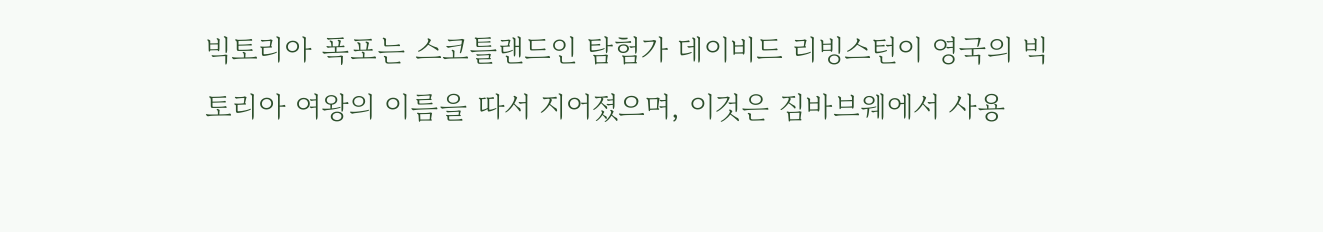빅토리아 폭포는 스코틀랜드인 탐험가 데이비드 리빙스턴이 영국의 빅토리아 여왕의 이름을 따서 지어졌으며, 이것은 짐바브웨에서 사용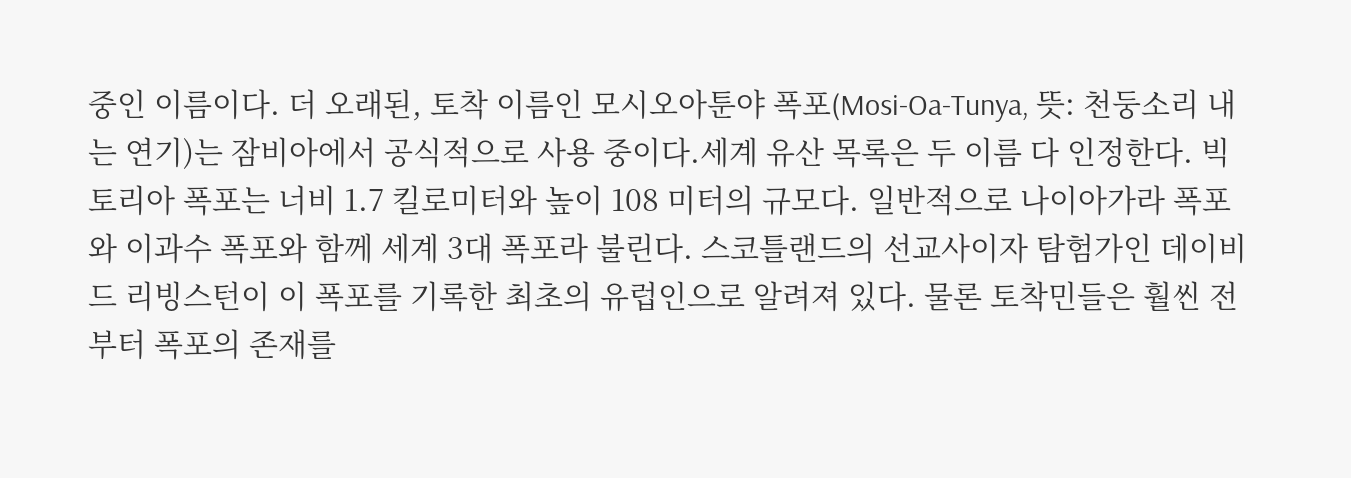중인 이름이다. 더 오래된, 토착 이름인 모시오아툰야 폭포(Mosi-Oa-Tunya, 뜻: 천둥소리 내는 연기)는 잠비아에서 공식적으로 사용 중이다.세계 유산 목록은 두 이름 다 인정한다. 빅토리아 폭포는 너비 1.7 킬로미터와 높이 108 미터의 규모다. 일반적으로 나이아가라 폭포와 이과수 폭포와 함께 세계 3대 폭포라 불린다. 스코틀랜드의 선교사이자 탐험가인 데이비드 리빙스턴이 이 폭포를 기록한 최초의 유럽인으로 알려져 있다. 물론 토착민들은 훨씬 전부터 폭포의 존재를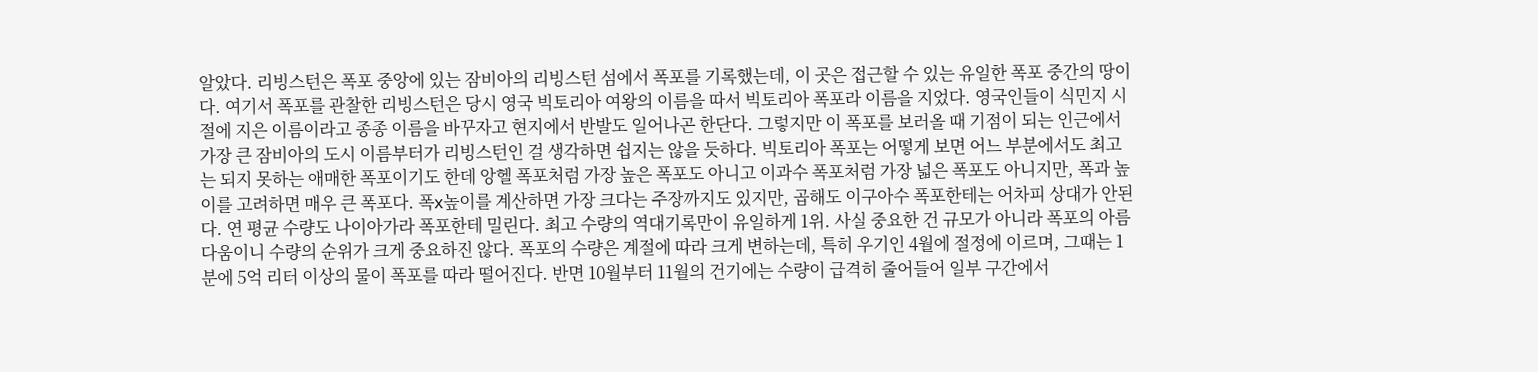알았다. 리빙스턴은 폭포 중앙에 있는 잠비아의 리빙스턴 섬에서 폭포를 기록했는데, 이 곳은 접근할 수 있는 유일한 폭포 중간의 땅이다. 여기서 폭포를 관찰한 리빙스턴은 당시 영국 빅토리아 여왕의 이름을 따서 빅토리아 폭포라 이름을 지었다. 영국인들이 식민지 시절에 지은 이름이라고 종종 이름을 바꾸자고 현지에서 반발도 일어나곤 한단다. 그렇지만 이 폭포를 보러올 때 기점이 되는 인근에서 가장 큰 잠비아의 도시 이름부터가 리빙스턴인 걸 생각하면 쉽지는 않을 듯하다. 빅토리아 폭포는 어떻게 보면 어느 부분에서도 최고는 되지 못하는 애매한 폭포이기도 한데 앙헬 폭포처럼 가장 높은 폭포도 아니고 이과수 폭포처럼 가장 넓은 폭포도 아니지만, 폭과 높이를 고려하면 매우 큰 폭포다. 폭x높이를 계산하면 가장 크다는 주장까지도 있지만, 곱해도 이구아수 폭포한테는 어차피 상대가 안된다. 연 평균 수량도 나이아가라 폭포한테 밀린다. 최고 수량의 역대기록만이 유일하게 1위. 사실 중요한 건 규모가 아니라 폭포의 아름다움이니 수량의 순위가 크게 중요하진 않다. 폭포의 수량은 계절에 따라 크게 변하는데, 특히 우기인 4월에 절정에 이르며, 그때는 1분에 5억 리터 이상의 물이 폭포를 따라 떨어진다. 반면 10월부터 11월의 건기에는 수량이 급격히 줄어들어 일부 구간에서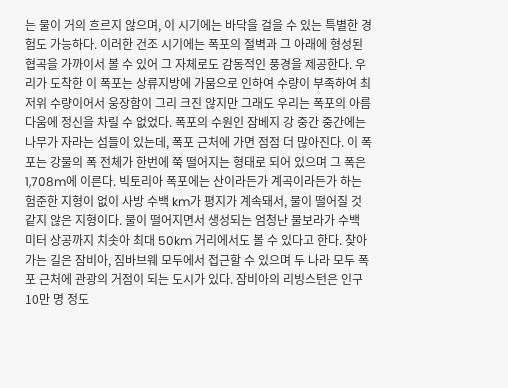는 물이 거의 흐르지 않으며, 이 시기에는 바닥을 걸을 수 있는 특별한 경험도 가능하다. 이러한 건조 시기에는 폭포의 절벽과 그 아래에 형성된 협곡을 가까이서 볼 수 있어 그 자체로도 감동적인 풍경을 제공한다. 우리가 도착한 이 폭포는 상류지방에 가뭄으로 인하여 수량이 부족하여 최저위 수량이어서 웅장함이 그리 크진 않지만 그래도 우리는 폭포의 아름다움에 정신을 차릴 수 없었다. 폭포의 수원인 잠베지 강 중간 중간에는 나무가 자라는 섬들이 있는데, 폭포 근처에 가면 점점 더 많아진다. 이 폭포는 강물의 폭 전체가 한번에 쭉 떨어지는 형태로 되어 있으며 그 폭은 1,708m에 이른다. 빅토리아 폭포에는 산이라든가 계곡이라든가 하는 험준한 지형이 없이 사방 수백 km가 평지가 계속돼서, 물이 떨어질 것 같지 않은 지형이다. 물이 떨어지면서 생성되는 엄청난 물보라가 수백 미터 상공까지 치솟아 최대 50km 거리에서도 볼 수 있다고 한다. 찾아가는 길은 잠비아, 짐바브웨 모두에서 접근할 수 있으며 두 나라 모두 폭포 근처에 관광의 거점이 되는 도시가 있다. 잠비아의 리빙스턴은 인구 10만 명 정도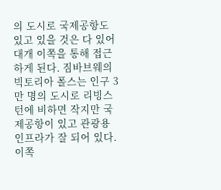의 도시로 국제공항도 있고 있을 것은 다 있어 대개 이쪽을 통해 접근하게 된다. 짐바브웨의 빅토리아 폴스는 인구 3만 명의 도시로 리빙스턴에 비하면 작지만 국제공항이 있고 관광용 인프라가 잘 되어 있다. 이쪽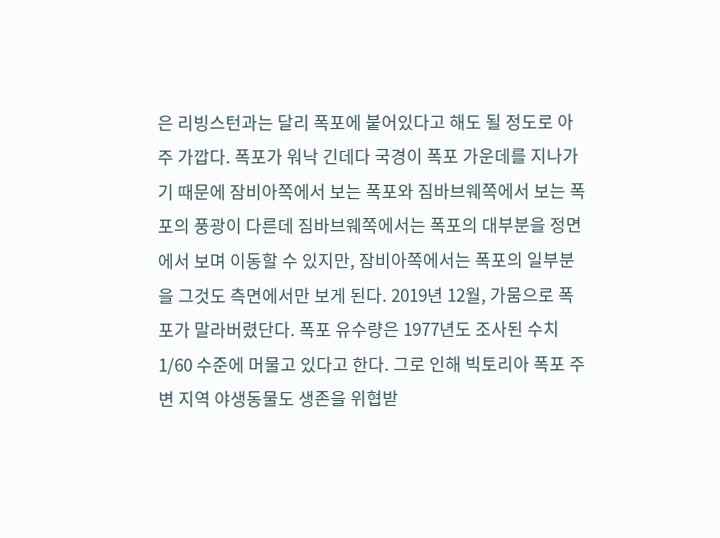은 리빙스턴과는 달리 폭포에 붙어있다고 해도 될 정도로 아주 가깝다. 폭포가 워낙 긴데다 국경이 폭포 가운데를 지나가기 때문에 잠비아쪽에서 보는 폭포와 짐바브웨쪽에서 보는 폭포의 풍광이 다른데 짐바브웨쪽에서는 폭포의 대부분을 정면에서 보며 이동할 수 있지만, 잠비아쪽에서는 폭포의 일부분을 그것도 측면에서만 보게 된다. 2019년 12월, 가뭄으로 폭포가 말라버렸단다. 폭포 유수량은 1977년도 조사된 수치 1/60 수준에 머물고 있다고 한다. 그로 인해 빅토리아 폭포 주변 지역 야생동물도 생존을 위협받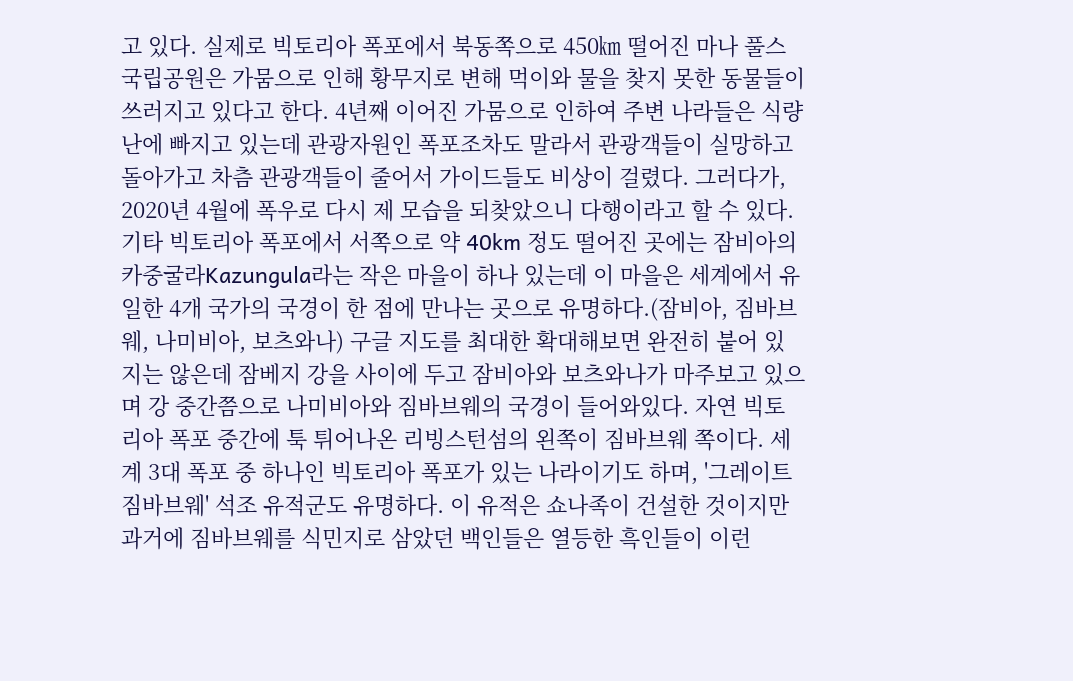고 있다. 실제로 빅토리아 폭포에서 북동쪽으로 450㎞ 떨어진 마나 풀스 국립공원은 가뭄으로 인해 황무지로 변해 먹이와 물을 찾지 못한 동물들이 쓰러지고 있다고 한다. 4년째 이어진 가뭄으로 인하여 주변 나라들은 식량난에 빠지고 있는데 관광자원인 폭포조차도 말라서 관광객들이 실망하고 돌아가고 차츰 관광객들이 줄어서 가이드들도 비상이 걸렸다. 그러다가, 2020년 4월에 폭우로 다시 제 모습을 되찾았으니 다행이라고 할 수 있다. 기타 빅토리아 폭포에서 서쪽으로 약 40km 정도 떨어진 곳에는 잠비아의 카중굴라Kazungula라는 작은 마을이 하나 있는데 이 마을은 세계에서 유일한 4개 국가의 국경이 한 점에 만나는 곳으로 유명하다.(잠비아, 짐바브웨, 나미비아, 보츠와나) 구글 지도를 최대한 확대해보면 완전히 붙어 있지는 않은데 잠베지 강을 사이에 두고 잠비아와 보츠와나가 마주보고 있으며 강 중간쯤으로 나미비아와 짐바브웨의 국경이 들어와있다. 자연 빅토리아 폭포 중간에 툭 튀어나온 리빙스턴섬의 왼쪽이 짐바브웨 쪽이다. 세계 3대 폭포 중 하나인 빅토리아 폭포가 있는 나라이기도 하며, '그레이트 짐바브웨' 석조 유적군도 유명하다. 이 유적은 쇼나족이 건설한 것이지만 과거에 짐바브웨를 식민지로 삼았던 백인들은 열등한 흑인들이 이런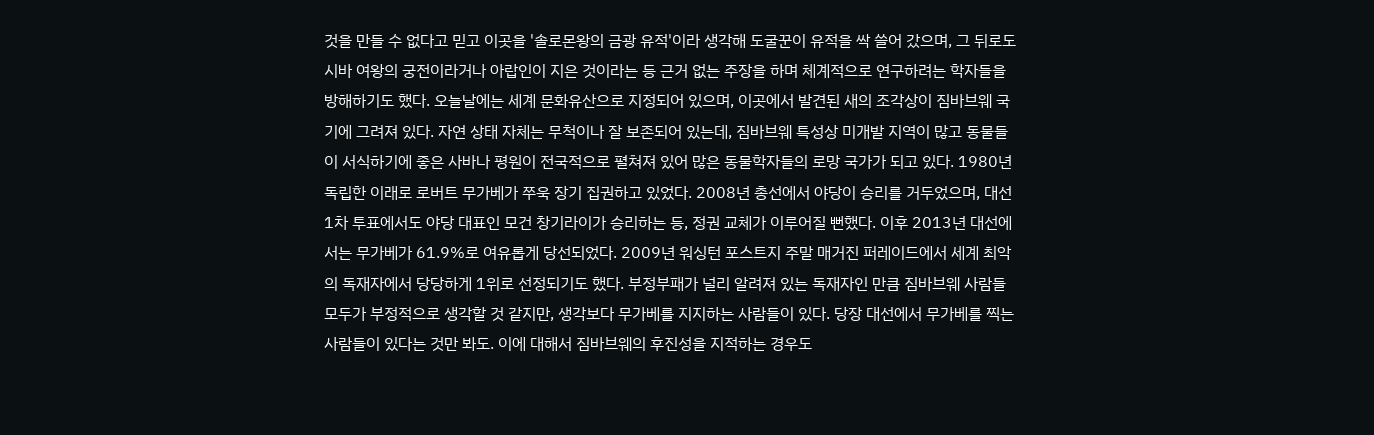것을 만들 수 없다고 믿고 이곳을 '솔로몬왕의 금광 유적'이라 생각해 도굴꾼이 유적을 싹 쓸어 갔으며, 그 뒤로도 시바 여왕의 궁전이라거나 아랍인이 지은 것이라는 등 근거 없는 주장을 하며 체계적으로 연구하려는 학자들을 방해하기도 했다. 오늘날에는 세계 문화유산으로 지정되어 있으며, 이곳에서 발견된 새의 조각상이 짐바브웨 국기에 그려져 있다. 자연 상태 자체는 무척이나 잘 보존되어 있는데, 짐바브웨 특성상 미개발 지역이 많고 동물들이 서식하기에 좋은 사바나 평원이 전국적으로 펼쳐져 있어 많은 동물학자들의 로망 국가가 되고 있다. 1980년 독립한 이래로 로버트 무가베가 쭈욱 장기 집권하고 있었다. 2008년 총선에서 야당이 승리를 거두었으며, 대선 1차 투표에서도 야당 대표인 모건 창기라이가 승리하는 등, 정권 교체가 이루어질 뻔했다. 이후 2013년 대선에서는 무가베가 61.9%로 여유롭게 당선되었다. 2009년 워싱턴 포스트지 주말 매거진 퍼레이드에서 세계 최악의 독재자에서 당당하게 1위로 선정되기도 했다. 부정부패가 널리 알려져 있는 독재자인 만큼 짐바브웨 사람들 모두가 부정적으로 생각할 것 같지만, 생각보다 무가베를 지지하는 사람들이 있다. 당장 대선에서 무가베를 찍는 사람들이 있다는 것만 봐도. 이에 대해서 짐바브웨의 후진성을 지적하는 경우도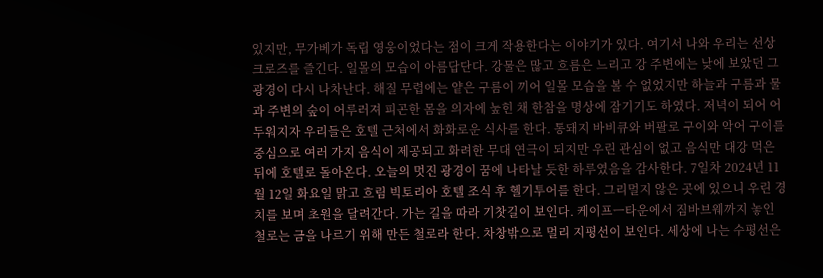있지만, 무가베가 독립 영웅이었다는 점이 크게 작용한다는 이야기가 있다. 여기서 나와 우리는 선상크로즈를 즐긴다. 일몰의 모습이 아름답단다. 강물은 많고 흐름은 느리고 강 주변에는 낮에 보았던 그 광경이 다시 나차난다. 해질 무렵에는 얕은 구름이 끼어 일몰 모습을 볼 수 없었지만 하늘과 구름과 물과 주변의 숲이 어루러져 피곤한 몸을 의자에 눞힌 채 한참을 명상에 잠기기도 하였다. 저녁이 되어 어두워지자 우리들은 호텔 근처에서 화화로운 식사를 한다. 통돼지 바비큐와 버팔로 구이와 악어 구이를 중심으로 여러 가지 음식이 제공되고 화려한 무대 연극이 되지만 우린 관심이 없고 음식만 대강 먹은 뒤에 호텔로 돌아온다. 오늘의 멋진 광경이 꿈에 나타날 듯한 하루였음을 감사한다. 7일차 2024년 11월 12일 화요일 맑고 흐림 빅토리아 호텔 조식 후 헬기투어를 한다. 그리멀지 않은 곳에 있으니 우린 경치를 보며 초원을 달려간다. 가는 길을 따라 기찻길이 보인다. 케이프ㅡ타운에서 짐바브웨까지 놓인 철로는 금을 나르기 위해 만든 철로라 한다. 차창밖으로 멀리 지평선이 보인다. 세상에 나는 수평선은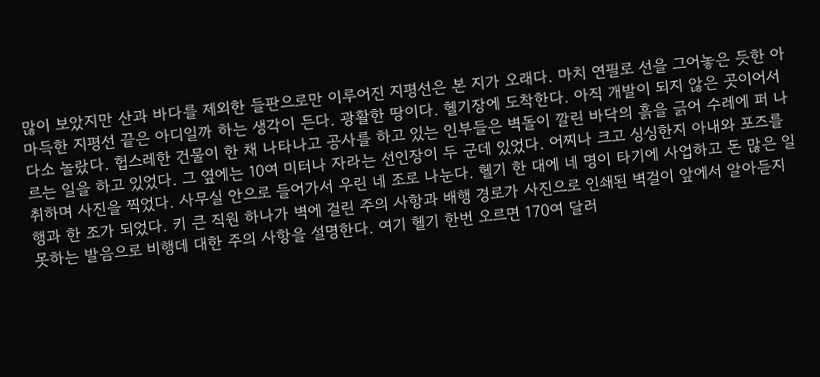많이 보았지만 산과 바다를 제외한 들판으로만 이루어진 지평선은 본 지가 오래다. 마치 연필로 선을 그어놓은 듯한 아마득한 지평선 끝은 아디일까 하는 생각이 든다. 광활한 땅이다. 헬기장에 도착한다. 아직 개발이 되지 않은 곳이어서 다소 놀랐다. 헙스레한 건물이 한 채 나타나고 공사를 하고 있는 인부들은 벽돌이 깔린 바닥의 흙을 긁어 수레에 퍼 나르는 일을 하고 있었다. 그 옆에는 10여 미터나 자라는 선인장이 두 군데 있었다. 어찌나 크고 싱싱한지 아내와 포즈를 취하며 사진을 찍었다. 사무실 안으로 들어가서 우린 네 조로 나눈다. 헬기 한 대에 네 명이 타기에 사업하고 돈 많은 일행과 한 조가 되었다. 키 큰 직원 하나가 벽에 걸린 주의 사항과 배행 경로가 사진으로 인쇄된 벽걸이 앞에서 알아듣지 못하는 발음으로 비행데 대한 주의 사항을 설명한다. 여기 헬기 한번 오르면 170여 달러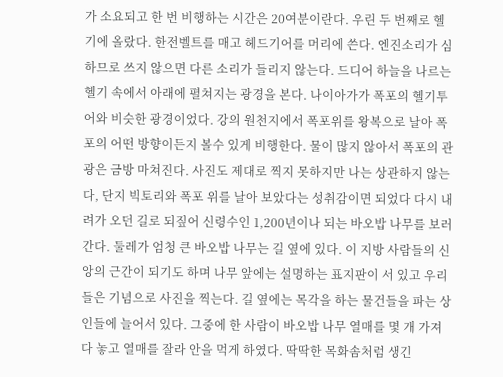가 소요되고 한 번 비행하는 시간은 20여분이란다. 우린 두 번째로 헬기에 올랐다. 한전벨트를 매고 헤드기어를 머리에 쓴다. 엔진소리가 심하므로 쓰지 않으면 다른 소리가 들리지 않는다. 드디어 하늘을 나르는 헬기 속에서 아래에 펼쳐지는 광경을 본다. 나이아가가 폭포의 헬기투어와 비슷한 광경이었다. 강의 원천지에서 폭포위를 왕복으로 날아 폭포의 어떤 방향이든지 볼수 있게 비행한다. 물이 많지 않아서 폭포의 관광은 금방 마쳐진다. 사진도 제대로 찍지 못하지만 나는 상관하지 않는다, 단지 빅토리와 폭포 위를 날아 보았다는 성취감이면 되었다 다시 내려가 오던 길로 되짚어 신령수인 1,200년이나 되는 바오밥 나무를 보러 간다. 둘레가 엄청 큰 바오밥 나무는 길 옆에 있다. 이 지방 사람들의 신앙의 근간이 되기도 하며 나무 앞에는 설명하는 표지판이 서 있고 우리들은 기념으로 사진을 찍는다. 길 옆에는 목각을 하는 물건들을 파는 상인들에 늘어서 있다. 그중에 한 사람이 바오밥 나무 열매를 몇 개 가져다 놓고 열매를 잘라 안을 먹게 하였다. 딱딱한 목화솜처럼 생긴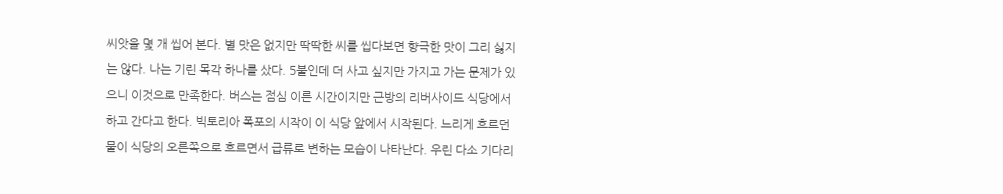씨앗을 몇 개 씹어 본다. 별 맛은 없지만 딱딱한 씨를 씹다보면 향극한 맛이 그리 싫지는 않다. 나는 기린 목각 하나를 샀다. 5불인데 더 사고 싶지만 가지고 가는 문제가 있으니 이것으로 만족한다. 버스는 점심 이른 시간이지만 근방의 리버사이드 식당에서 하고 간다고 한다. 빅토리아 폭포의 시작이 이 식당 앞에서 시작된다. 느리게 흐르던 물이 식당의 오른쪽으로 흐르면서 급류로 변하는 모습이 나타난다. 우린 다소 기다리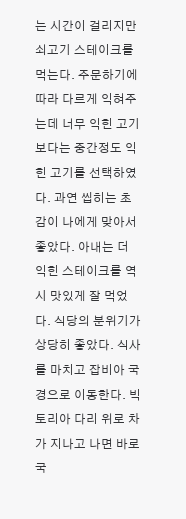는 시간이 걸리지만 쇠고기 스테이크를 먹는다. 주문하기에 따라 다르게 익혀주는데 너무 익힌 고기보다는 중간정도 익힌 고기를 선택하였다. 과연 씹히는 초감이 나에게 맞아서 좋았다. 아내는 더 익힌 스테이크를 역시 맛있게 잘 먹었다. 식당의 분위기가 상당히 좋았다. 식사를 마치고 잡비아 국경으로 이동한다. 빅토리아 다리 위로 차가 지나고 나면 바로 국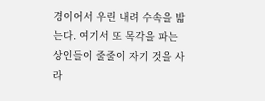경이어서 우린 내려 수속을 밟는다. 여기서 또 목각을 파는 상인들이 줄줄이 자기 것을 사라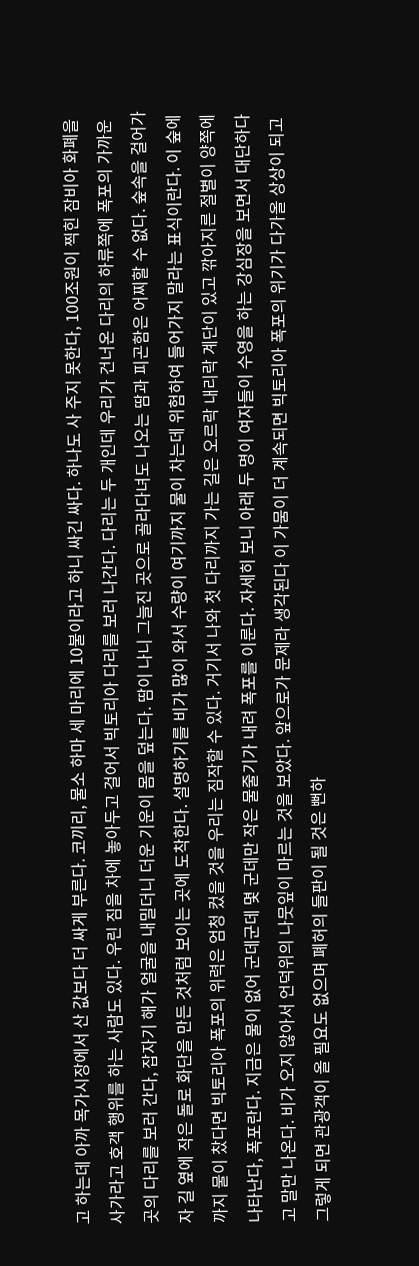고 하는데 아까 목가시장에서 산 값보다 더 싸게 부른다. 코끼리, 물소 하마 세 마리에 10불이라고 하니 싸긴 싸다. 하나도 사 주지 못한다, 100조원이 찍힌 잠비아 화폐을 사가라고 호객 행위를 하는 사람도 있다. 우린 짐을 차에 놓아두고 걸어서 빅토리아 다리를 보러 나간다. 다리는 두 개인데 우리가 건너온 다리의 하류쪽에 폭포의 가까운 곳의 다리를 보러 간다, 잡자기 해가 얼굴을 내밀더니 더운 기운이 몸을 덮는다. 땀이 나니 그늘진 곳으로 골라다녀도 나오는 땀과 피곤함은 어찌할 수 없다. 숲속을 걸어가자 길 옆에 작은 돌로 화단을 만든 것처럼 보이는 곳에 도착한다. 설명하기를 비가 많이 와서 수량이 여기까지 물이 차는데 위험하여 들어가지 말라는 표식이란다. 이 숲에 까지 물이 찼다면 빅토리아 폭포의 위력은 엄청 컸을 것을 우리는 짐작할 수 있다. 거기서 나와 첫 다리까지 가는 길은 오르락 내리락 계단이 있고 깎아지른 절별이 양쪽에 나타난다, 폭포란다. 지금은 물이 없어 군데군데 몇 군데만 작은 물줄기가 내려 폭포를 이룬다. 자세히 보니 아래 두 명이 여자들이 수영을 하는 강심장을 보면서 대단하다고 말만 나온다. 비가 오지 않아서 언덕위의 나뭇잎이 마르는 것을 보았다. 앞으로가 문제라 생각된다 이 가뭄이 더 계속되면 빅토리아 폭포의 위기가 다가올 상상이 되고 그렇게 되면 관광객이 올 필요도 없으며 폐허의 들판이 될 것은 뻔하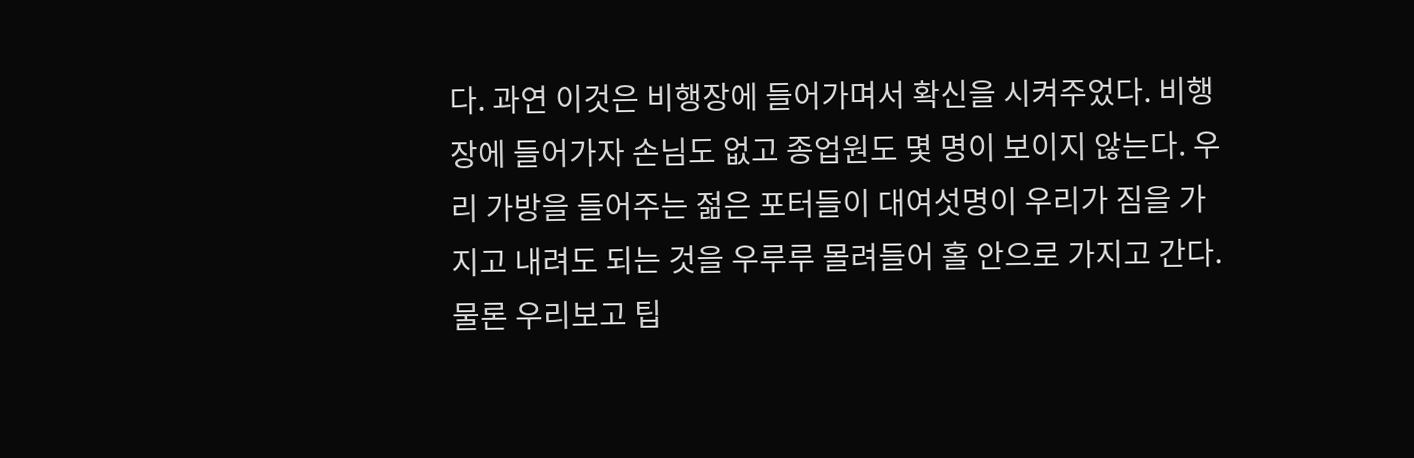다. 과연 이것은 비행장에 들어가며서 확신을 시켜주었다. 비행장에 들어가자 손님도 없고 종업원도 몇 명이 보이지 않는다. 우리 가방을 들어주는 젊은 포터들이 대여섯명이 우리가 짐을 가지고 내려도 되는 것을 우루루 몰려들어 홀 안으로 가지고 간다. 물론 우리보고 팁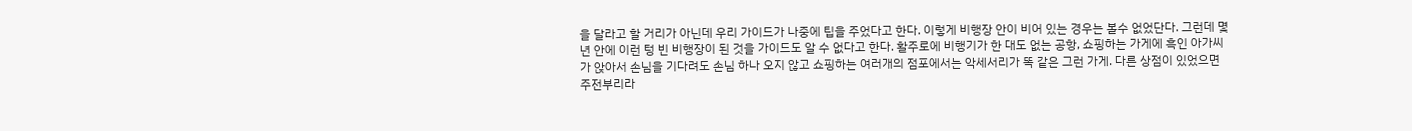을 달라고 할 거리가 아닌데 우리 가이드가 나중에 팁을 주었다고 한다. 이렇게 비행장 안이 비어 있는 경우는 볼수 없었단다. 그런데 몇 년 안에 이런 텅 빈 비행장이 된 것을 가이드도 알 수 없다고 한다. 활주로에 비행기가 한 대도 없는 공항, 쇼핑하는 가게에 흑인 아가씨가 앉아서 손님을 기다려도 손님 하나 오지 않고 쇼핑하는 여러개의 점포에서는 악세서리가 똑 같은 그런 가게. 다른 상점이 있었으면 주전부리라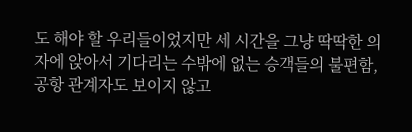도 해야 할 우리들이었지만 세 시간을 그냥 딱딱한 의자에 앉아서 기다리는 수밖에 없는 승객들의 불편함, 공항 관계자도 보이지 않고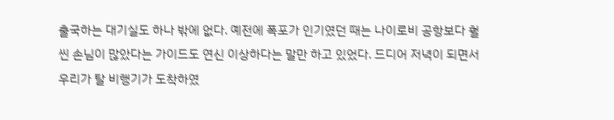출국하는 대기실도 하나 밖에 없다. 예전에 폭포가 인기였던 때는 나이로비 공항보다 훨씬 손님이 많았다는 가이드도 연신 이상하다는 말만 하고 있었다. 드디어 저녁이 되면서 우리가 탈 비행기가 도착하였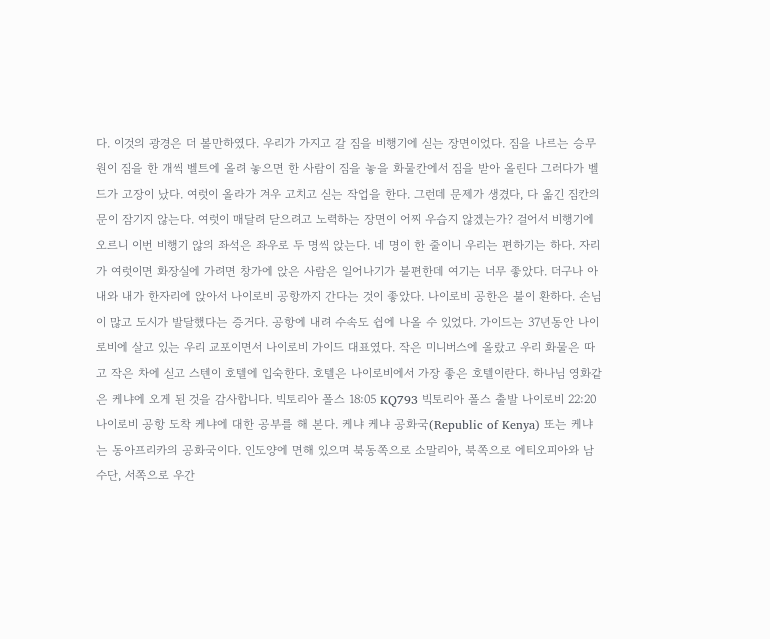다. 이것의 광경은 더 볼만하였다. 우리가 가지고 갈 짐을 비행기에 싣는 장면이었다. 짐을 나르는 승무원이 짐을 한 개씩 벨트에 올려 놓으면 한 사람이 짐을 놓을 화물칸에서 짐을 받아 올린다 그러다가 벨드가 고장이 났다. 여럿이 올라가 겨우 고치고 싣는 작업을 한다. 그런데 문제가 생겼다, 다 옮긴 짐칸의 문이 잠기지 않는다. 여럿이 매달려 닫으려고 노력하는 장면이 어찌 우습지 않겠는가? 걸어서 비행기에 오르니 이번 비행기 않의 좌석은 좌우로 두 명씩 앉는다. 네 명이 한 줄이니 우리는 편하기는 하다. 자리가 여럿이면 화장실에 가려면 창가에 앉은 사람은 일어나기가 불편한데 여기는 너무 좋았다. 더구나 아내와 내가 한자리에 앉아서 나이로비 공항까지 간다는 것이 좋았다. 나이로비 공한은 불이 환하다. 손님이 많고 도시가 발달했다는 증거다. 공항에 내려 수속도 쉽에 나올 수 있었다. 가이드는 37년동안 나이로비에 살고 있는 우리 교포이면서 나이로비 가이드 대표였다. 작은 미니버스에 올랐고 우리 화물은 따고 작은 차에 싣고 스텐이 호텔에 입숙한다. 호텔은 나이로비에서 가장 좋은 호텔이란다. 하나님 영화같은 케냐에 오게 된 것을 감사합니다. 빅토리아 폴스 18:05 KQ793 빅토리아 폴스 출발 나이로비 22:20 나이로비 공항 도착 케냐에 대한 공부를 해 본다. 케냐 케냐 공화국(Republic of Kenya) 또는 케냐는 동아프리카의 공화국이다. 인도양에 면해 있으며 북동쪽으로 소말리아, 북쪽으로 에티오피아와 남수단, 서쪽으로 우간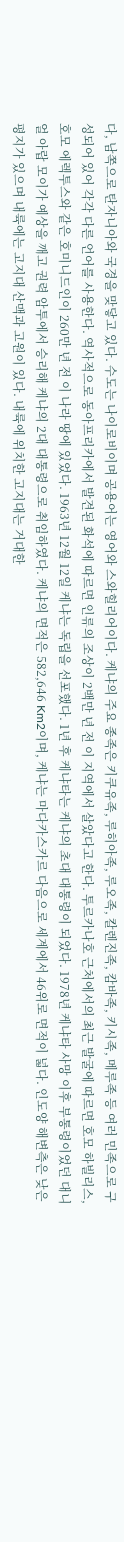다, 남쪽으로 탄자니아와 국경을 맞닿고 있다. 수도는 나이로비이며 공용어는 영어와 스와힐리어이다. 케냐의 주요 종족은 키쿠유족, 루히아족, 루오족, 칼렌진족, 캄바족, 키시족, 메루족 등 여러 민족으로 구성되어 있어 각각 다른 언어를 사용한다. 역사적으로 동아프리카에서 발견된 화석에 따르면 인류의 조상이 2백만 년 전 이 지역에서 살았다고 한다. 투르카나호 근처에서의 최근 발굴에 따르면 호모 하빌리스, 호모 에렉투스와 같은 호미니드인이 260만 년 전 이 나라 땅에 있었다. 1963년 12월 12일 케냐는 독립을 선포했다. 1년 후 케냐타는 케냐의 초대 대통령이 되었다. 1978년 케냐타 사망 이후 부통령이었던 대니얼 아랍 모이가 예상을 깨고 권력 암투에서 승리해 케냐의 2대 대통령으로 취임하였다. 케냐의 면적은 582,646 Km2이며, 케냐는 마다카스카르 다음으로 세계에서 46위로 면적이 넓다. 인도양 해변측은 낮은 평지가 있으며 내륙에는 고지대 산맥과 고원이 있다. 내륙에 위치한 고지대는 거대한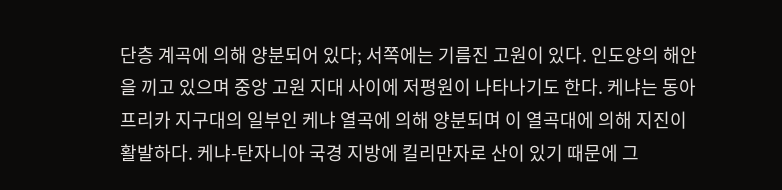단층 계곡에 의해 양분되어 있다; 서쪽에는 기름진 고원이 있다. 인도양의 해안을 끼고 있으며 중앙 고원 지대 사이에 저평원이 나타나기도 한다. 케냐는 동아프리카 지구대의 일부인 케냐 열곡에 의해 양분되며 이 열곡대에 의해 지진이 활발하다. 케냐-탄자니아 국경 지방에 킬리만자로 산이 있기 때문에 그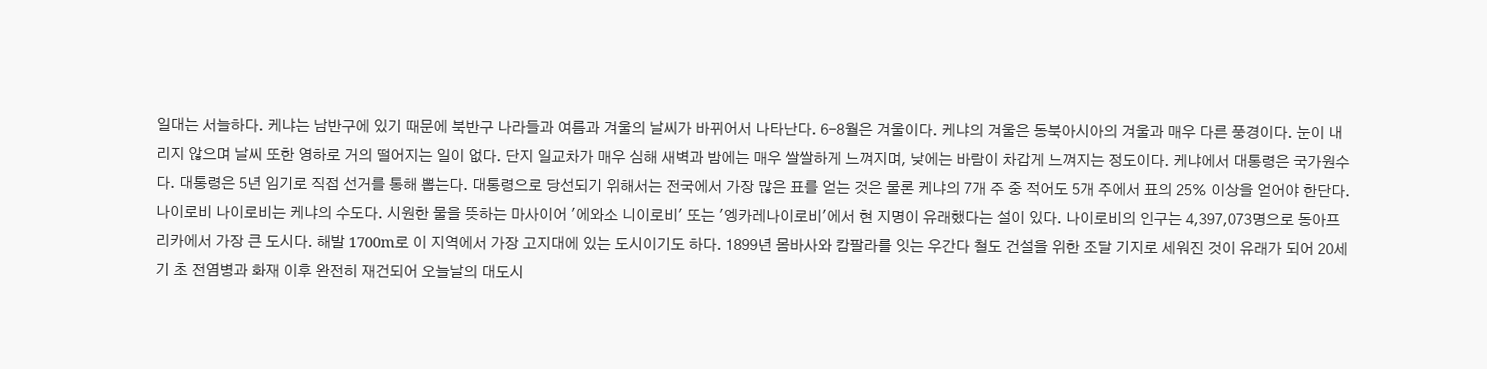일대는 서늘하다. 케냐는 남반구에 있기 때문에 북반구 나라들과 여름과 겨울의 날씨가 바뀌어서 나타난다. 6-8월은 겨울이다. 케냐의 겨울은 동북아시아의 겨울과 매우 다른 풍경이다. 눈이 내리지 않으며 날씨 또한 영하로 거의 떨어지는 일이 없다. 단지 일교차가 매우 심해 새벽과 밤에는 매우 쌀쌀하게 느껴지며, 낮에는 바람이 차갑게 느껴지는 정도이다. 케냐에서 대통령은 국가원수다. 대통령은 5년 임기로 직접 선거를 통해 뽑는다. 대통령으로 당선되기 위해서는 전국에서 가장 많은 표를 얻는 것은 물론 케냐의 7개 주 중 적어도 5개 주에서 표의 25% 이상을 얻어야 한단다. 나이로비 나이로비는 케냐의 수도다. 시원한 물을 뜻하는 마사이어 '에와소 니이로비' 또는 '엥카레나이로비'에서 현 지명이 유래했다는 설이 있다. 나이로비의 인구는 4,397,073명으로 동아프리카에서 가장 큰 도시다. 해발 1700m로 이 지역에서 가장 고지대에 있는 도시이기도 하다. 1899년 몸바사와 캄팔라를 잇는 우간다 철도 건설을 위한 조달 기지로 세워진 것이 유래가 되어 20세기 초 전염병과 화재 이후 완전히 재건되어 오늘날의 대도시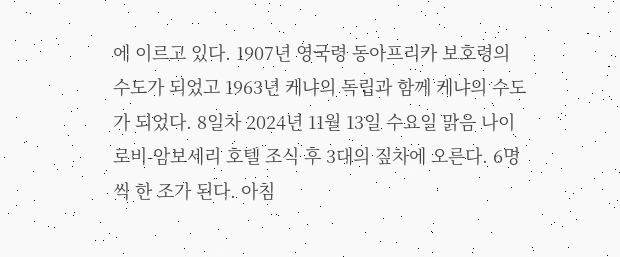에 이르고 있다. 1907년 영국령 동아프리카 보호령의 수도가 되었고 1963년 케냐의 독립과 함께 케냐의 수도가 되었다. 8일차 2024년 11월 13일 수요일 맑음 나이로비-암보세리 호텔 조식 후 3대의 짚차에 오른다. 6명씩 한 조가 된다. 아침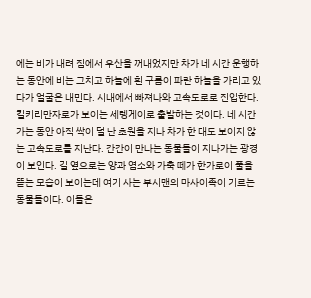에는 비가 내려 짐에서 우산을 꺼내었지만 차가 네 시간 운행하는 동안에 비는 그치고 하늘에 흰 구름이 파란 하늘을 가리고 있다가 얼굴은 내민다. 시내에서 빠져나와 고속도로로 진입한다. 킬키리만자로가 보이는 세렝게이로 출발하는 것이다. 네 시간 가는 동안 아직 싹이 덜 난 초원을 지나 차가 한 대도 보이지 않는 고속도로를 지난다. 간간이 만나는 동물들이 지나가는 광경이 보인다. 길 옆으로는 양과 염소와 가축 떼가 한가로이 풀을 뜯는 모습이 보이는데 여기 사는 부시맨의 마사이족이 기르는 동물들이다. 이들은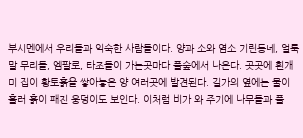부시멘에서 우리들과 익숙한 사람들이다. 양과 소와 염소 기린동네, 얼룩말 무리들, 엠팔로, 타조들이 가는곳마다 풀숲에서 나온다. 곳곳에 흰개미 집이 황토흙을 쌓아놓은 양 여러곳에 발견된다. 길가의 옆에는 물이 흘러 흙이 패진 웅덩이도 보인다. 이처럼 비가 와 주기에 나무들과 풀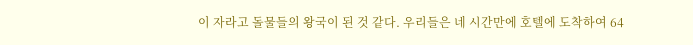이 자라고 돌물들의 왕국이 된 것 같다. 우리들은 네 시간만에 호텔에 도착하여 64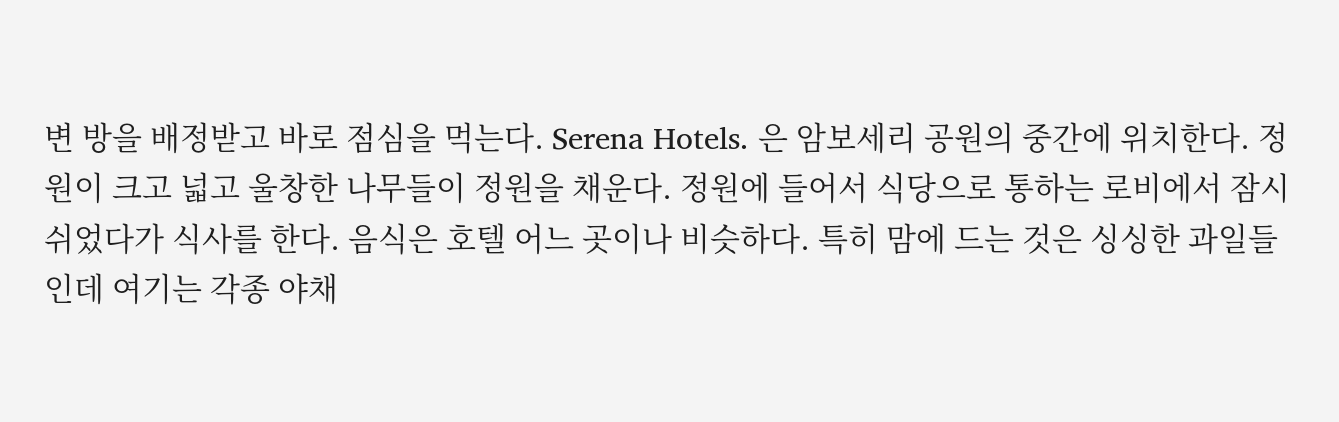변 방을 배정받고 바로 점심을 먹는다. Serena Hotels. 은 암보세리 공원의 중간에 위치한다. 정원이 크고 넓고 울창한 나무들이 정원을 채운다. 정원에 들어서 식당으로 통하는 로비에서 잠시 쉬었다가 식사를 한다. 음식은 호텔 어느 곳이나 비슷하다. 특히 맘에 드는 것은 싱싱한 과일들인데 여기는 각종 야채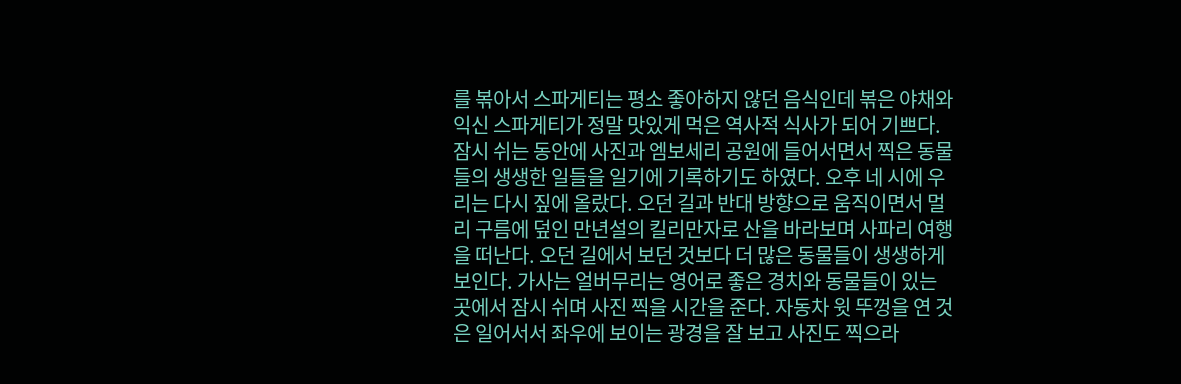를 볶아서 스파게티는 평소 좋아하지 않던 음식인데 볶은 야채와 익신 스파게티가 정말 맛있게 먹은 역사적 식사가 되어 기쁘다. 잠시 쉬는 동안에 사진과 엠보세리 공원에 들어서면서 찍은 동물들의 생생한 일들을 일기에 기록하기도 하였다. 오후 네 시에 우리는 다시 짚에 올랐다. 오던 길과 반대 방향으로 움직이면서 멀리 구름에 덮인 만년설의 킬리만자로 산을 바라보며 사파리 여행을 떠난다. 오던 길에서 보던 것보다 더 많은 동물들이 생생하게 보인다. 가사는 얼버무리는 영어로 좋은 경치와 동물들이 있는 곳에서 잠시 쉬며 사진 찍을 시간을 준다. 자동차 윗 뚜껑을 연 것은 일어서서 좌우에 보이는 광경을 잘 보고 사진도 찍으라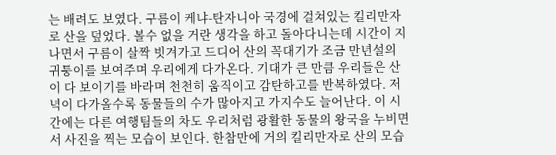는 배려도 보였다. 구름이 케냐-탄자니아 국경에 걸쳐있는 킬리만자로 산을 덮었다. 볼수 없을 거란 생각을 하고 돌아다니는데 시간이 지나면서 구름이 살짝 빗겨가고 드디어 산의 꼭대기가 조금 만년설의 귀퉁이를 보여주며 우리에게 다가온다. 기대가 큰 만큼 우리들은 산이 다 보이기를 바라며 천천히 움직이고 감탄하고를 반복하였다. 저녁이 다가올수록 동물들의 수가 많아지고 가지수도 늘어난다. 이 시간에는 다른 여행팀들의 차도 우리처럼 광활한 동물의 왕국을 누비면서 사진을 찍는 모습이 보인다. 한참만에 거의 킬리만자로 산의 모습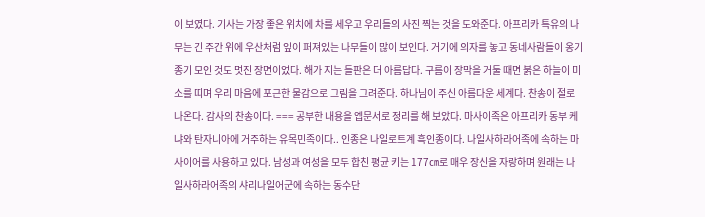이 보였다. 기사는 가장 좋은 위치에 차를 세우고 우리들의 사진 찍는 것을 도와준다. 아프리카 특유의 나무는 긴 주간 위에 우산처럼 잎이 퍼져있는 나무들이 많이 보인다. 거기에 의자를 놓고 동네사람들이 옹기종기 모인 것도 멋진 장면이었다. 해가 지는 들판은 더 아름답다. 구름이 장막을 거둘 때면 붉은 하늘이 미소를 띠며 우리 마음에 포근한 물감으로 그림을 그려준다. 하나님이 주신 아름다운 세계다. 찬송이 절로 나온다. 감사의 찬송이다. === 공부한 내용을 엡문서로 정리를 해 보았다. 마사이족은 아프리카 동부 케냐와 탄자니아에 거주하는 유목민족이다.. 인종은 나일로트계 흑인종이다. 나일사하라어족에 속하는 마사이어를 사용하고 있다. 남성과 여성을 모두 합친 평균 키는 177㎝로 매우 장신을 자랑하며 원래는 나일사하라어족의 샤리나일어군에 속하는 동수단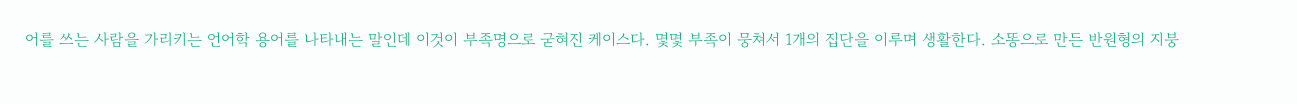어를 쓰는 사람을 가리키는 언어학 용어를 나타내는 말인데 이것이 부족명으로 굳혀진 케이스다. 몇몇 부족이 뭉쳐서 1개의 집단을 이루며 생활한다. 소똥으로 만든 반원형의 지붕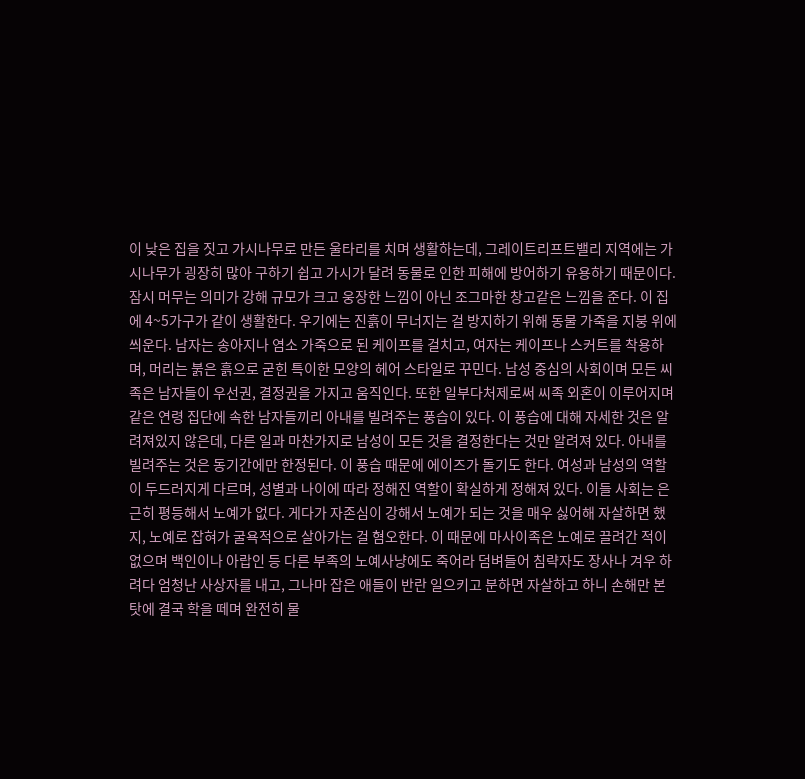이 낮은 집을 짓고 가시나무로 만든 울타리를 치며 생활하는데, 그레이트리프트밸리 지역에는 가시나무가 굉장히 많아 구하기 쉽고 가시가 달려 동물로 인한 피해에 방어하기 유용하기 때문이다. 잠시 머무는 의미가 강해 규모가 크고 웅장한 느낌이 아닌 조그마한 창고같은 느낌을 준다. 이 집에 4~5가구가 같이 생활한다. 우기에는 진흙이 무너지는 걸 방지하기 위해 동물 가죽을 지붕 위에 씌운다. 남자는 송아지나 염소 가죽으로 된 케이프를 걸치고, 여자는 케이프나 스커트를 착용하며, 머리는 붉은 흙으로 굳힌 특이한 모양의 헤어 스타일로 꾸민다. 남성 중심의 사회이며 모든 씨족은 남자들이 우선권, 결정권을 가지고 움직인다. 또한 일부다처제로써 씨족 외혼이 이루어지며 같은 연령 집단에 속한 남자들끼리 아내를 빌려주는 풍습이 있다. 이 풍습에 대해 자세한 것은 알려져있지 않은데, 다른 일과 마찬가지로 남성이 모든 것을 결정한다는 것만 알려져 있다. 아내를 빌려주는 것은 동기간에만 한정된다. 이 풍습 때문에 에이즈가 돌기도 한다. 여성과 남성의 역할이 두드러지게 다르며, 성별과 나이에 따라 정해진 역할이 확실하게 정해져 있다. 이들 사회는 은근히 평등해서 노예가 없다. 게다가 자존심이 강해서 노예가 되는 것을 매우 싫어해 자살하면 했지, 노예로 잡혀가 굴욕적으로 살아가는 걸 혐오한다. 이 때문에 마사이족은 노예로 끌려간 적이 없으며 백인이나 아랍인 등 다른 부족의 노예사냥에도 죽어라 덤벼들어 침략자도 장사나 겨우 하려다 엄청난 사상자를 내고, 그나마 잡은 애들이 반란 일으키고 분하면 자살하고 하니 손해만 본 탓에 결국 학을 떼며 완전히 물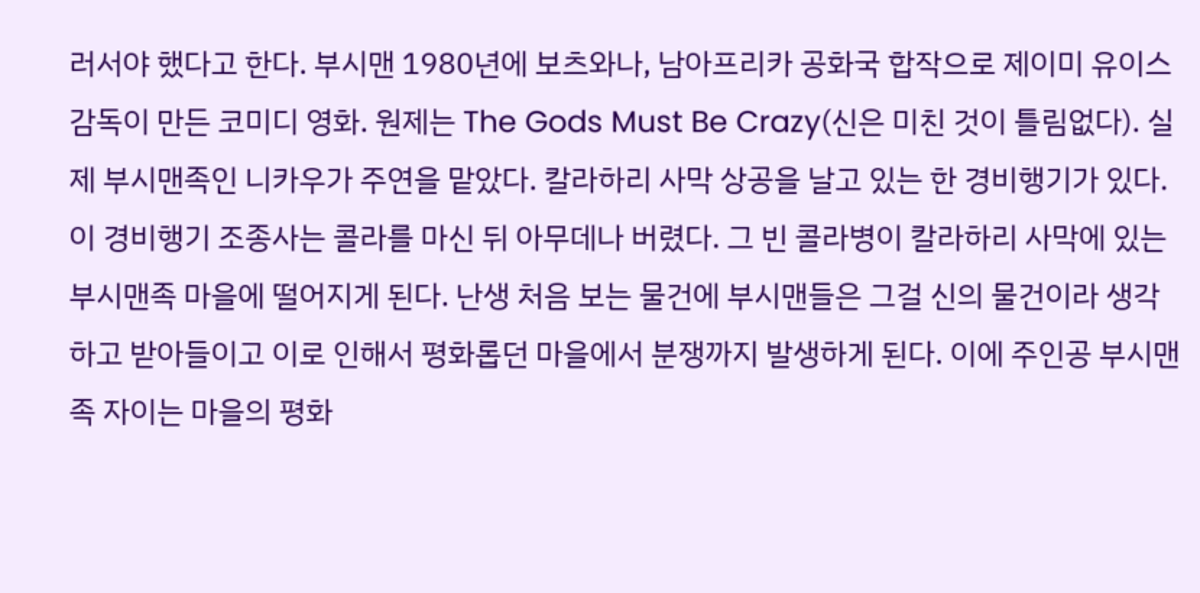러서야 했다고 한다. 부시맨 1980년에 보츠와나, 남아프리카 공화국 합작으로 제이미 유이스 감독이 만든 코미디 영화. 원제는 The Gods Must Be Crazy(신은 미친 것이 틀림없다). 실제 부시맨족인 니카우가 주연을 맡았다. 칼라하리 사막 상공을 날고 있는 한 경비행기가 있다. 이 경비행기 조종사는 콜라를 마신 뒤 아무데나 버렸다. 그 빈 콜라병이 칼라하리 사막에 있는 부시맨족 마을에 떨어지게 된다. 난생 처음 보는 물건에 부시맨들은 그걸 신의 물건이라 생각하고 받아들이고 이로 인해서 평화롭던 마을에서 분쟁까지 발생하게 된다. 이에 주인공 부시맨족 자이는 마을의 평화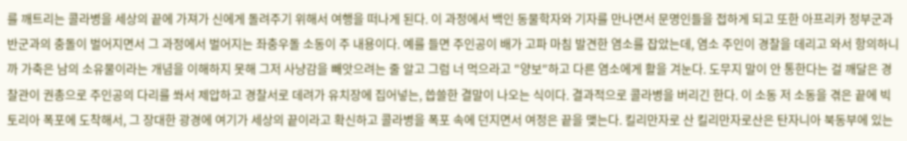를 깨트리는 콜라병을 세상의 끝에 가져가 신에게 돌려주기 위해서 여행을 떠나게 된다. 이 과정에서 백인 동물학자와 기자를 만나면서 문명인들을 접하게 되고 또한 아프리카 정부군과 반군과의 충돌이 벌어지면서 그 과정에서 벌어지는 좌충우돌 소동이 주 내용이다. 예를 들면 주인공이 배가 고파 마침 발견한 염소를 잡았는데, 염소 주인이 경찰을 데리고 와서 항의하니까 가축은 남의 소유물이라는 개념을 이해하지 못해 그저 사냥감을 빼앗으려는 줄 알고 그럼 너 먹으라고 "양보"하고 다른 염소에게 활을 겨눈다. 도무지 말이 안 통한다는 걸 깨달은 경찰관이 권총으로 주인공의 다리를 쏴서 제압하고 경찰서로 데려가 유치장에 집어넣는, 씁쓸한 결말이 나오는 식이다. 결과적으로 콜라병을 버리긴 한다. 이 소동 저 소동을 겪은 끝에 빅토리아 폭포에 도착해서, 그 장대한 광경에 여기가 세상의 끝이라고 확신하고 콜라병을 폭포 속에 던지면서 여정은 끝을 맺는다. 킬리만자로 산 킬리만자로산은 탄자니아 북동부에 있는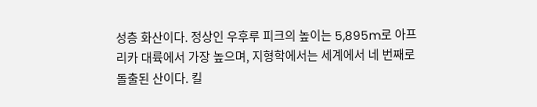성층 화산이다. 정상인 우후루 피크의 높이는 5,895m로 아프리카 대륙에서 가장 높으며, 지형학에서는 세계에서 네 번째로 돌출된 산이다. 킬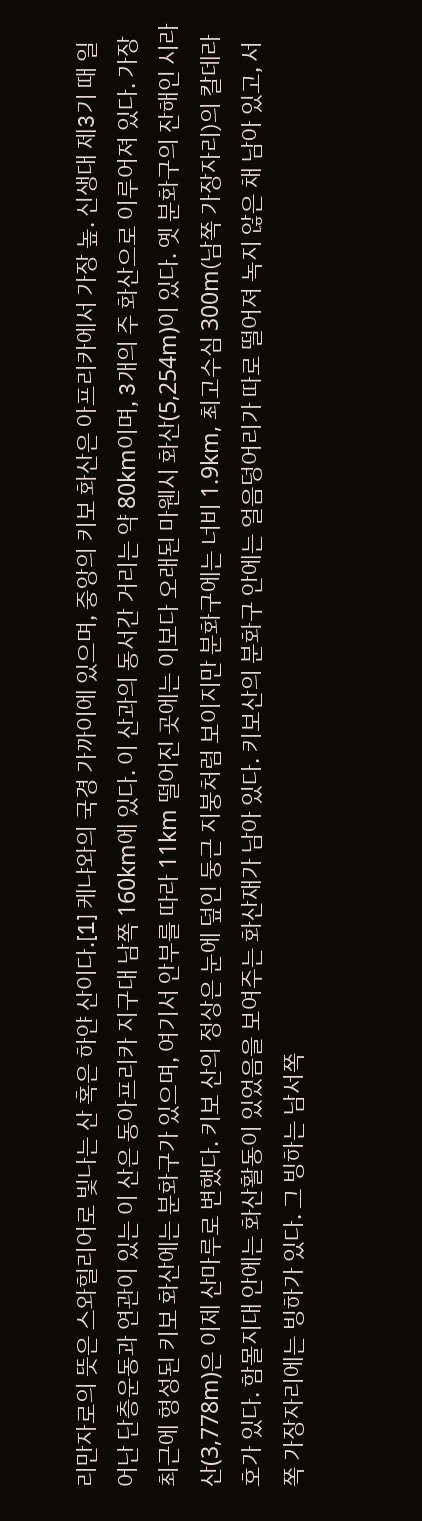리만자로의 뜻은 스와힐리어로 빛나는 산 혹은 하얀 산이다.[1] 케냐와의 국경 가까이에 있으며, 중앙의 키보 화산은 아프리카에서 가장 높. 신생대 제3기 때 일어난 단층운동과 연관이 있는 이 산은 동아프리카 지구대 남쪽 160km에 있다. 이 산과의 동서간 거리는 약 80km이며, 3개의 주 화산으로 이루어져 있다. 가장 최근에 형성된 키보 화산에는 분화구가 있으며, 여기서 안부를 따라 11km 떨어진 곳에는 이보다 오래된 마웬시 화산(5,254m)이 있다. 옛 분화구의 잔해인 시라 산(3,778m)은 이제 산마루로 변했다. 키보 산의 정상은 눈에 덮인 둥근 지붕처럼 보이지만 분화구에는 너비 1.9km, 최고수심 300m(남쪽 가장자리)의 칼데라 호가 있다. 함몰지대 안에는 화산활동이 있었음을 보여주는 화산재가 남아 있다. 키보산의 분화구 안에는 얼음덩어리가 따로 떨어져 녹지 않은 채 남아 있고, 서쪽 가장자리에는 빙하가 있다. 그 빙하는 남서쪽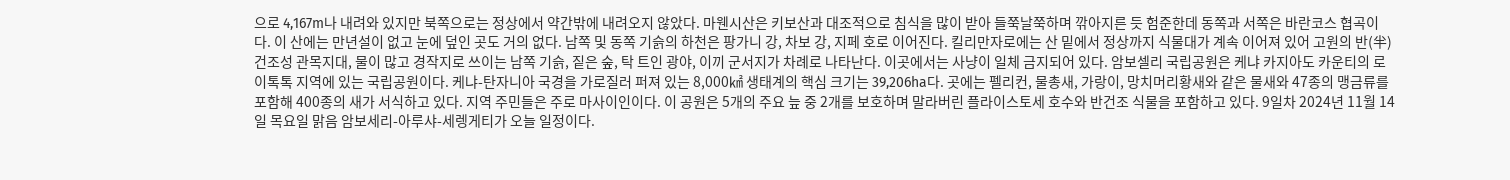으로 4,167m나 내려와 있지만 북쪽으로는 정상에서 약간밖에 내려오지 않았다. 마웬시산은 키보산과 대조적으로 침식을 많이 받아 들쭉날쭉하며 깎아지른 듯 험준한데 동쪽과 서쪽은 바란코스 협곡이다. 이 산에는 만년설이 없고 눈에 덮인 곳도 거의 없다. 남쪽 및 동쪽 기슭의 하천은 팡가니 강, 차보 강, 지페 호로 이어진다. 킬리만자로에는 산 밑에서 정상까지 식물대가 계속 이어져 있어 고원의 반(半)건조성 관목지대, 물이 많고 경작지로 쓰이는 남쪽 기슭, 짙은 숲, 탁 트인 광야, 이끼 군서지가 차례로 나타난다. 이곳에서는 사냥이 일체 금지되어 있다. 암보셀리 국립공원은 케냐 카지아도 카운티의 로이톡톡 지역에 있는 국립공원이다. 케냐-탄자니아 국경을 가로질러 퍼져 있는 8,000㎢ 생태계의 핵심 크기는 39,206ha다. 곳에는 펠리컨, 물총새, 가랑이, 망치머리황새와 같은 물새와 47종의 맹금류를 포함해 400종의 새가 서식하고 있다. 지역 주민들은 주로 마사이인이다. 이 공원은 5개의 주요 늪 중 2개를 보호하며 말라버린 플라이스토세 호수와 반건조 식물을 포함하고 있다. 9일차 2024년 11월 14일 목요일 맑음 암보세리-아루샤-세렝게티가 오늘 일정이다.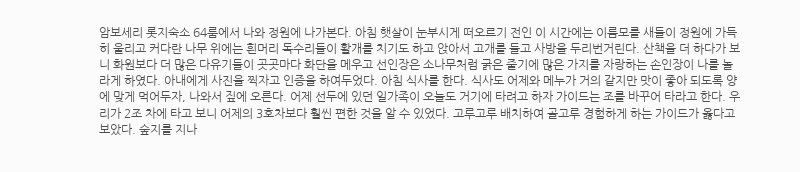암보세리 롯지숙소 64룸에서 나와 정원에 나가본다. 아침 햇살이 눈부시게 떠오르기 전인 이 시간에는 이름모를 새들이 정원에 가득히 울리고 커다란 나무 위에는 흰머리 독수리들이 활개를 치기도 하고 앉아서 고개를 들고 사방을 두리번거린다. 산책을 더 하다가 보니 화원보다 더 많은 다유기들이 곳곳마다 화단을 메우고 선인장은 소나무처럼 굵은 줄기에 많은 가지를 자랑하는 손인장이 나를 놀라게 하였다. 아내에게 사진을 찍자고 인증을 하여두었다. 아침 식사를 한다. 식사도 어제와 메누가 거의 같지만 맛이 좋아 되도록 양에 맞게 먹어두자, 나와서 짚에 오른다. 어제 선두에 있던 일가족이 오늘도 거기에 타려고 하자 가이드는 조를 바꾸어 타라고 한다. 우리가 2조 차에 타고 보니 어제의 3호차보다 훨씬 편한 것을 알 수 있었다. 고루고루 배치하여 골고루 경험하게 하는 가이드가 옳다고 보았다. 숲지를 지나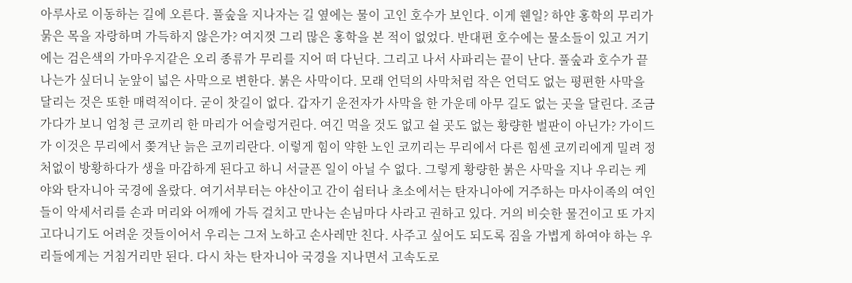아루사로 이동하는 길에 오른다. 풀숲을 지나자는 길 옆에는 물이 고인 호수가 보인다. 이게 웬일? 하얀 홍학의 무리가 묽은 목을 자랑하며 가득하지 않은가? 여지껏 그리 많은 홍학을 본 적이 없었다. 반대편 호수에는 물소들이 있고 거기에는 검은색의 가마우지같은 오리 종류가 무리를 지어 떠 다닌다. 그리고 나서 사파리는 끝이 난다. 풀숲과 호수가 끝나는가 싶더니 눈앞이 넓은 사막으로 변한다. 붉은 사막이다. 모래 언덕의 사막처럼 작은 언덕도 없는 평편한 사막을 달리는 것은 또한 매력적이다. 굳이 찻길이 없다. 갑자기 운전자가 사막을 한 가운데 아무 길도 없는 곳을 달린다. 조금 가다가 보니 엄청 큰 코끼리 한 마리가 어슬렁거린다. 여긴 먹을 것도 없고 쉴 곳도 없는 황량한 벌판이 아닌가? 가이드가 이것은 무리에서 쫒겨난 늙은 코끼리란다. 이렇게 힘이 약한 노인 코끼리는 무리에서 다른 힘센 코끼리에게 밀려 정처없이 방황하다가 생을 마감하게 된다고 하니 서글픈 일이 아닐 수 없다. 그렇게 황량한 붉은 사막을 지나 우리는 케야와 탄자니아 국경에 올랐다. 여기서부터는 야산이고 간이 쉼터나 초소에서는 탄자니아에 거주하는 마사이족의 여인들이 악세서리를 손과 머리와 어깨에 가득 걸치고 만나는 손님마다 사라고 권하고 있다. 거의 비슷한 물건이고 또 가지고다니기도 어려운 것들이어서 우리는 그저 노하고 손사레만 친다. 사주고 싶어도 되도록 짐을 가볍게 하여야 하는 우리들에게는 거침거리만 된다. 다시 차는 탄자니아 국경을 지나면서 고속도로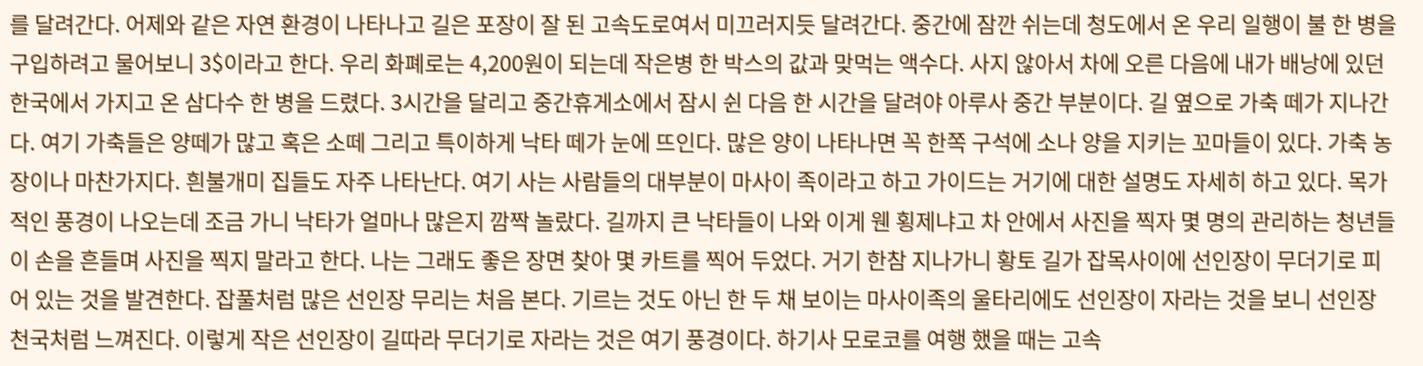를 달려간다. 어제와 같은 자연 환경이 나타나고 길은 포장이 잘 된 고속도로여서 미끄러지듯 달려간다. 중간에 잠깐 쉬는데 청도에서 온 우리 일행이 불 한 병을 구입하려고 물어보니 3$이라고 한다. 우리 화폐로는 4,200원이 되는데 작은병 한 박스의 값과 맞먹는 액수다. 사지 않아서 차에 오른 다음에 내가 배낭에 있던 한국에서 가지고 온 삼다수 한 병을 드렸다. 3시간을 달리고 중간휴게소에서 잠시 쉰 다음 한 시간을 달려야 아루사 중간 부분이다. 길 옆으로 가축 떼가 지나간다. 여기 가축들은 양떼가 많고 혹은 소떼 그리고 특이하게 낙타 떼가 눈에 뜨인다. 많은 양이 나타나면 꼭 한쪽 구석에 소나 양을 지키는 꼬마들이 있다. 가축 농장이나 마찬가지다. 흰불개미 집들도 자주 나타난다. 여기 사는 사람들의 대부분이 마사이 족이라고 하고 가이드는 거기에 대한 설명도 자세히 하고 있다. 목가적인 풍경이 나오는데 조금 가니 낙타가 얼마나 많은지 깜짝 놀랐다. 길까지 큰 낙타들이 나와 이게 웬 횡제냐고 차 안에서 사진을 찍자 몇 명의 관리하는 청년들이 손을 흔들며 사진을 찍지 말라고 한다. 나는 그래도 좋은 장면 찾아 몇 카트를 찍어 두었다. 거기 한참 지나가니 황토 길가 잡목사이에 선인장이 무더기로 피어 있는 것을 발견한다. 잡풀처럼 많은 선인장 무리는 처음 본다. 기르는 것도 아닌 한 두 채 보이는 마사이족의 울타리에도 선인장이 자라는 것을 보니 선인장 천국처럼 느껴진다. 이렇게 작은 선인장이 길따라 무더기로 자라는 것은 여기 풍경이다. 하기사 모로코를 여행 했을 때는 고속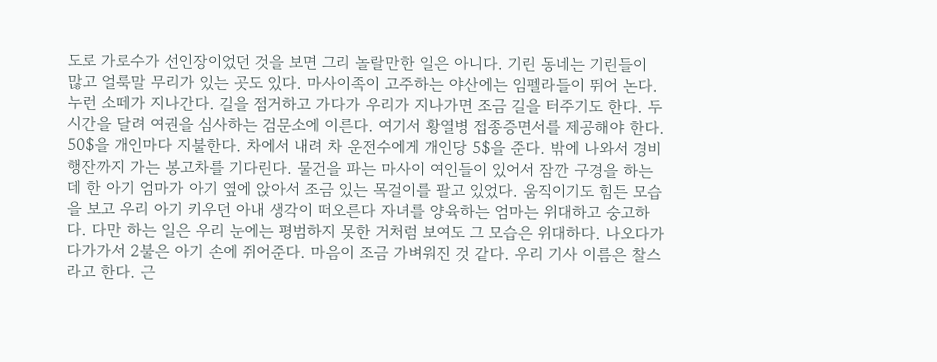도로 가로수가 선인장이었던 것을 보면 그리 놀랄만한 일은 아니다. 기린 동네는 기린들이 많고 얼룩말 무리가 있는 곳도 있다. 마사이족이 고주하는 야산에는 임펠라들이 뛰어 논다. 누런 소떼가 지나간다. 길을 점거하고 가다가 우리가 지나가면 조금 길을 터주기도 한다. 두 시간을 달려 여권을 심사하는 검문소에 이른다. 여기서 황열병 접종증면서를 제공해야 한다. 50$을 개인마다 지불한다. 차에서 내려 차 운전수에게 개인당 5$을 준다. 밖에 나와서 경비행잔까지 가는 봉고차를 기다린다. 물건을 파는 마사이 여인들이 있어서 잠깐 구경을 하는데 한 아기 엄마가 아기 옆에 앉아서 조금 있는 목걸이를 팔고 있었다. 움직이기도 힘든 모습을 보고 우리 아기 키우던 아내 생각이 떠오른다 자녀를 양육하는 엄마는 위대하고 숭고하다. 다만 하는 일은 우리 눈에는 평범하지 못한 거처럼 보여도 그 모습은 위대하다. 나오다가 다가가서 2불은 아기 손에 쥐어준다. 마음이 조금 가벼워진 것 같다. 우리 기사 이름은 찰스라고 한다. 근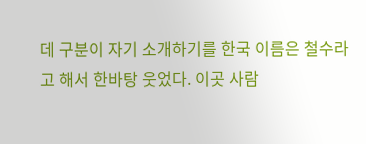데 구분이 자기 소개하기를 한국 이름은 철수라고 해서 한바탕 웃었다. 이곳 사람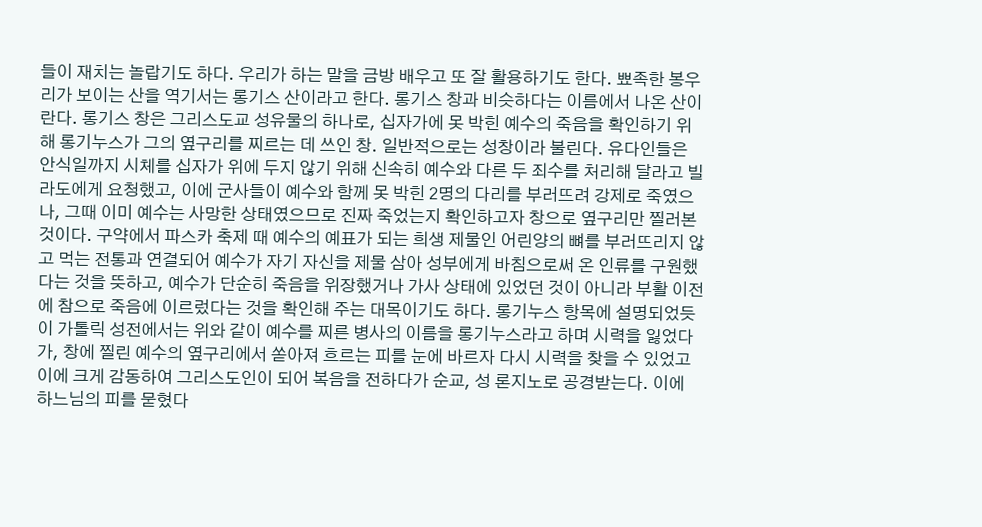들이 재치는 놀랍기도 하다. 우리가 하는 말을 금방 배우고 또 잘 활용하기도 한다. 뾰족한 봉우리가 보이는 산을 역기서는 롱기스 산이라고 한다. 롱기스 창과 비슷하다는 이름에서 나온 산이란다. 롱기스 창은 그리스도교 성유물의 하나로, 십자가에 못 박힌 예수의 죽음을 확인하기 위해 롱기누스가 그의 옆구리를 찌르는 데 쓰인 창. 일반적으로는 성창이라 불린다. 유다인들은 안식일까지 시체를 십자가 위에 두지 않기 위해 신속히 예수와 다른 두 죄수를 처리해 달라고 빌라도에게 요청했고, 이에 군사들이 예수와 함께 못 박힌 2명의 다리를 부러뜨려 강제로 죽였으나, 그때 이미 예수는 사망한 상태였으므로 진짜 죽었는지 확인하고자 창으로 옆구리만 찔러본 것이다. 구약에서 파스카 축제 때 예수의 예표가 되는 희생 제물인 어린양의 뼈를 부러뜨리지 않고 먹는 전통과 연결되어 예수가 자기 자신을 제물 삼아 성부에게 바침으로써 온 인류를 구원했다는 것을 뜻하고, 예수가 단순히 죽음을 위장했거나 가사 상태에 있었던 것이 아니라 부활 이전에 참으로 죽음에 이르렀다는 것을 확인해 주는 대목이기도 하다. 롱기누스 항목에 설명되었듯이 가톨릭 성전에서는 위와 같이 예수를 찌른 병사의 이름을 롱기누스라고 하며 시력을 잃었다가, 창에 찔린 예수의 옆구리에서 쏟아져 흐르는 피를 눈에 바르자 다시 시력을 찾을 수 있었고 이에 크게 감동하여 그리스도인이 되어 복음을 전하다가 순교, 성 론지노로 공경받는다. 이에 하느님의 피를 묻혔다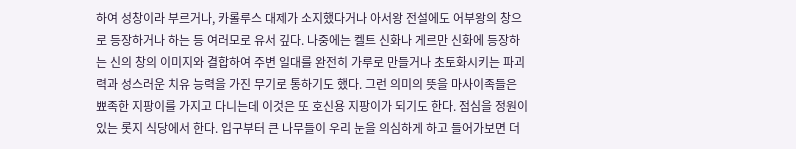하여 성창이라 부르거나, 카롤루스 대제가 소지했다거나 아서왕 전설에도 어부왕의 창으로 등장하거나 하는 등 여러모로 유서 깊다. 나중에는 켈트 신화나 게르만 신화에 등장하는 신의 창의 이미지와 결합하여 주변 일대를 완전히 가루로 만들거나 초토화시키는 파괴력과 성스러운 치유 능력을 가진 무기로 통하기도 했다. 그런 의미의 뜻을 마사이족들은 뾰족한 지팡이를 가지고 다니는데 이것은 또 호신용 지팡이가 되기도 한다. 점심을 정원이 있는 롯지 식당에서 한다. 입구부터 큰 나무들이 우리 눈을 의심하게 하고 들어가보면 더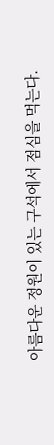아름다운 정원이 있는 구석에서 점심을 먹는다.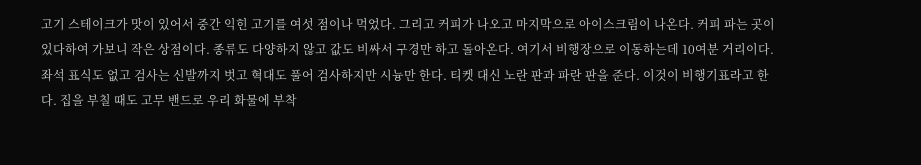고기 스테이크가 맛이 있어서 중간 익힌 고기를 여섯 점이나 먹었다. 그리고 커피가 나오고 마지막으로 아이스크림이 나온다. 커피 파는 곳이 있다하여 가보니 작은 상점이다. 종류도 다양하지 않고 값도 비싸서 구경만 하고 돌아온다. 여기서 비행장으로 이동하는데 10여분 거리이다. 좌석 표식도 없고 검사는 신발까지 벗고 혁대도 풀어 검사하지만 시늉만 한다. 티켓 대신 노란 판과 파란 판을 준다. 이것이 비행기표라고 한다. 집을 부칠 때도 고무 밴드로 우리 화물에 부착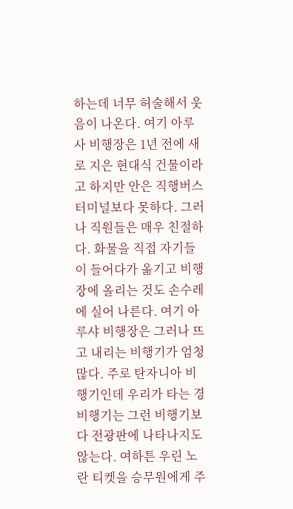하는데 너무 허술해서 웃음이 나온다. 여기 아루사 비행장은 1년 전에 새로 지은 현대식 건물이라고 하지만 안은 직행버스 터미널보다 못하다. 그러나 직원들은 매우 친절하다. 화물을 직접 자기들이 들어다가 옮기고 비행장에 올리는 것도 손수레에 실어 나른다. 여기 아루샤 비행장은 그러나 뜨고 내리는 비행기가 엄청 많다. 주로 탄자니아 비행기인데 우리가 타는 경비행기는 그런 비행기보다 전광판에 나타나지도 않는다. 여하튼 우린 노란 티켓을 승무원에게 주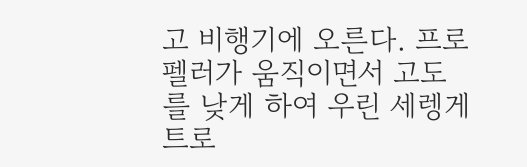고 비행기에 오른다. 프로펠러가 움직이면서 고도를 낮게 하여 우린 세렝게트로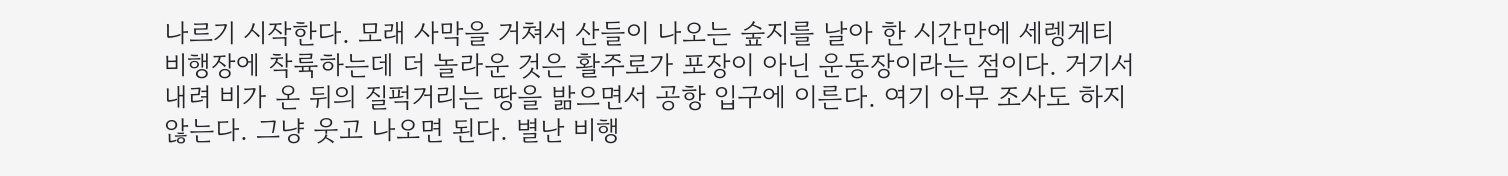나르기 시작한다. 모래 사막을 거쳐서 산들이 나오는 숲지를 날아 한 시간만에 세렝게티 비행장에 착륙하는데 더 놀라운 것은 활주로가 포장이 아닌 운동장이라는 점이다. 거기서 내려 비가 온 뒤의 질퍽거리는 땅을 밞으면서 공항 입구에 이른다. 여기 아무 조사도 하지 않는다. 그냥 웃고 나오면 된다. 별난 비행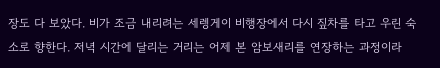장도 다 보았다. 비가 조금 내리려는 세렝게이 비행장에서 다시 짚차를 타고 우린 숙소로 향한다. 저녁 시간에 달리는 거리는 어제 본 암보새리를 연장하는 과정이라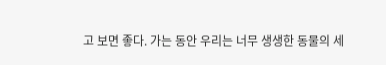고 보면 좋다. 가는 동안 우리는 너무 생생한 동물의 세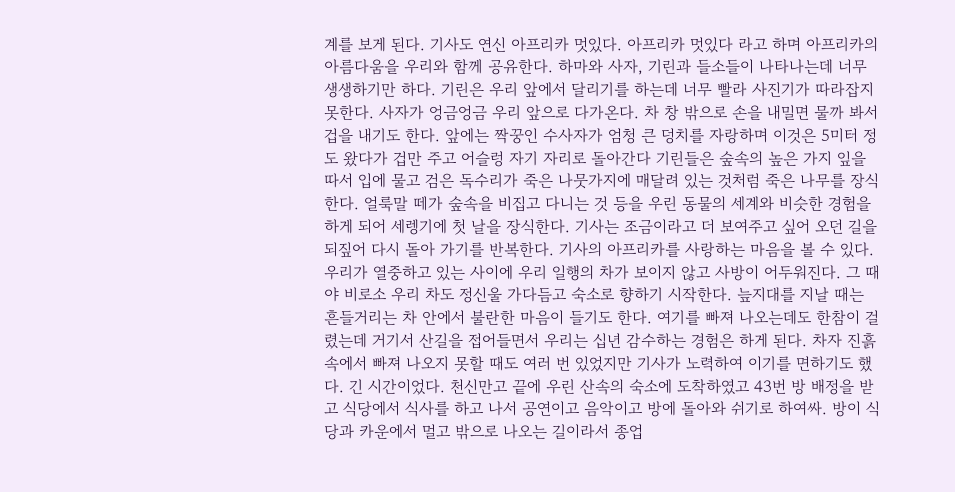계를 보게 된다. 기사도 연신 아프리카 멋있다. 아프리카 멋있다 라고 하며 아프리카의 아름다움을 우리와 함께 공유한다. 하마와 사자, 기린과 들소들이 나타나는데 너무 생생하기만 하다. 기린은 우리 앞에서 달리기를 하는데 너무 빨라 사진기가 따라잡지 못한다. 사자가 엉금엉금 우리 앞으로 다가온다. 차 창 밖으로 손을 내밀면 물까 봐서 겁을 내기도 한다. 앞에는 짝꿍인 수사자가 엄청 큰 덩치를 자랑하며 이것은 5미터 정도 왔다가 겁만 주고 어슬렁 자기 자리로 돌아간다 기린들은 숲속의 높은 가지 잎을 따서 입에 물고 검은 독수리가 죽은 나뭇가지에 매달려 있는 것처럼 죽은 나무를 장식한다. 얼룩말 떼가 숲속을 비집고 다니는 것 등을 우린 동물의 세계와 비슷한 경험을 하게 되어 세렝기에 첫 날을 장식한다. 기사는 조금이라고 더 보여주고 싶어 오던 길을 되짚어 다시 돌아 가기를 반복한다. 기사의 아프리카를 사랑하는 마음을 볼 수 있다. 우리가 열중하고 있는 사이에 우리 일행의 차가 보이지 않고 사방이 어두워진다. 그 때야 비로소 우리 차도 정신울 가다듬고 숙소로 향하기 시작한다. 늪지대를 지날 때는 흔들거리는 차 안에서 불란한 마음이 들기도 한다. 여기를 빠져 나오는데도 한참이 걸렸는데 거기서 산길을 접어들면서 우리는 십년 감수하는 경험은 하게 된다. 차자 진흙속에서 빠져 나오지 못할 때도 여러 번 있었지만 기사가 노력하여 이기를 면하기도 했다. 긴 시간이었다. 천신만고 끝에 우린 산속의 숙소에 도착하였고 43번 방 배정을 받고 식당에서 식사를 하고 나서 공연이고 음악이고 방에 돌아와 쉬기로 하여싸. 방이 식당과 카운에서 멀고 밖으로 나오는 길이라서 종업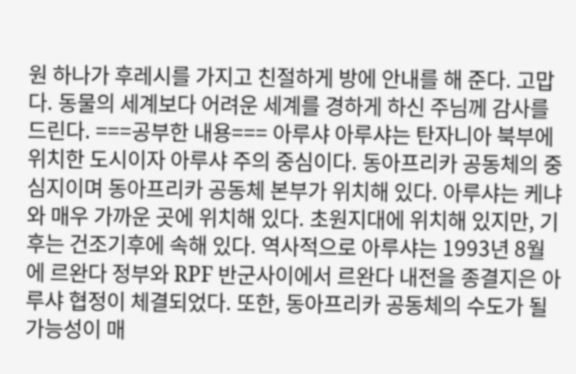원 하나가 후레시를 가지고 친절하게 방에 안내를 해 준다. 고맙다. 동물의 세계보다 어려운 세계를 경하게 하신 주님께 감사를 드린다. ===공부한 내용=== 아루샤 아루샤는 탄자니아 북부에 위치한 도시이자 아루샤 주의 중심이다. 동아프리카 공동체의 중심지이며 동아프리카 공동체 본부가 위치해 있다. 아루샤는 케냐와 매우 가까운 곳에 위치해 있다. 초원지대에 위치해 있지만, 기후는 건조기후에 속해 있다. 역사적으로 아루샤는 1993년 8월에 르완다 정부와 RPF 반군사이에서 르완다 내전을 종결지은 아루샤 협정이 체결되었다. 또한, 동아프리카 공동체의 수도가 될 가능성이 매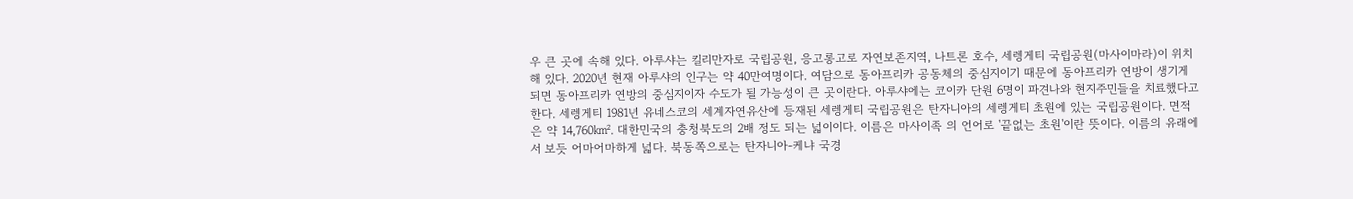우 큰 곳에 속해 있다. 아루샤는 킬리만자로 국립공원, 응고롱고로 자연보존지역, 나트론 호수, 세렝게티 국립공원(마사이마라)이 위치해 있다. 2020년 현재 아루샤의 인구는 약 40만여명이다. 여담으로 동아프리카 공동체의 중심지이기 때문에 동아프리카 연방이 생기게 되면 동아프리카 연방의 중심지이자 수도가 될 가능성이 큰 곳이란다. 아루샤에는 코이카 단원 6명이 파견나와 현지주민들을 치료했다고 한다. 세렝게티 1981년 유네스코의 세계자연유산에 등재된 세렝게티 국립공원은 탄자니아의 세렝게티 초원에 있는 국립공원이다. 면적은 약 14,760㎢. 대한민국의 충청북도의 2배 정도 되는 넓이이다. 이름은 마사이족 의 언어로 '끝없는 초원'이란 뜻이다. 이름의 유래에서 보듯 어마어마하게 넓다. 북동쪽으로는 탄자니아-케냐 국경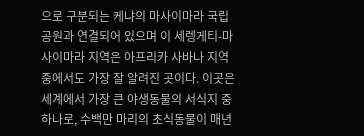으로 구분되는 케냐의 마사이마라 국립공원과 연결되어 있으며 이 세렝게티-마사이마라 지역은 아프리카 사바나 지역 중에서도 가장 잘 알려진 곳이다. 이곳은 세계에서 가장 큰 야생동물의 서식지 중 하나로, 수백만 마리의 초식동물이 매년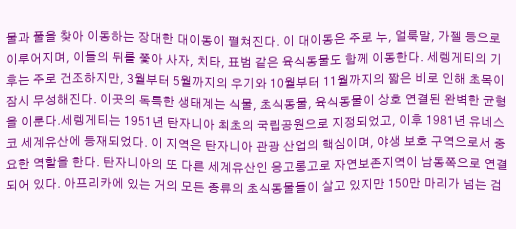물과 풀을 찾아 이동하는 장대한 대이동이 펼쳐진다. 이 대이동은 주로 누, 얼룩말, 가젤 등으로 이루어지며, 이들의 뒤를 쫓아 사자, 치타, 표범 같은 육식동물도 함께 이동한다. 세렝게티의 기후는 주로 건조하지만, 3월부터 5월까지의 우기와 10월부터 11월까지의 짧은 비로 인해 초목이 잠시 무성해진다. 이곳의 독특한 생태계는 식물, 초식동물, 육식동물이 상호 연결된 완벽한 균형을 이룬다.세렝게티는 1951년 탄자니아 최초의 국립공원으로 지정되었고, 이후 1981년 유네스코 세계유산에 등재되었다. 이 지역은 탄자니아 관광 산업의 핵심이며, 야생 보호 구역으로서 중요한 역할을 한다. 탄자니아의 또 다른 세계유산인 응고롱고로 자연보존지역이 남동쪽으로 연결되어 있다. 아프리카에 있는 거의 모든 종류의 초식동물들이 살고 있지만 150만 마리가 넘는 검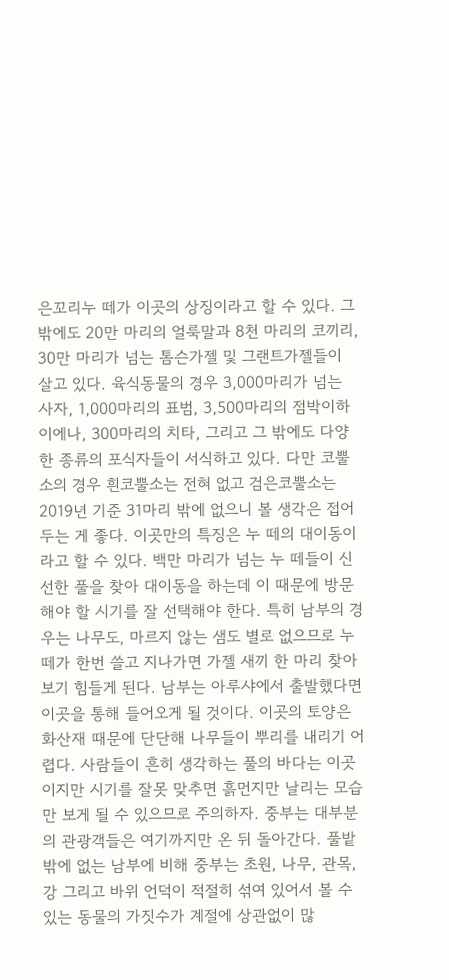은꼬리누 떼가 이곳의 상징이라고 할 수 있다. 그 밖에도 20만 마리의 얼룩말과 8천 마리의 코끼리, 30만 마리가 넘는 톰슨가젤 및 그랜트가젤들이 살고 있다. 육식동물의 경우 3,000마리가 넘는 사자, 1,000마리의 표범, 3,500마리의 점박이하이에나, 300마리의 치타, 그리고 그 밖에도 다양한 종류의 포식자들이 서식하고 있다. 다만 코뿔소의 경우 흰코뿔소는 전혀 없고 검은코뿔소는 2019년 기준 31마리 밖에 없으니 볼 생각은 접어두는 게 좋다. 이곳만의 특징은 누 떼의 대이동이라고 할 수 있다. 백만 마리가 넘는 누 떼들이 신선한 풀을 찾아 대이동을 하는데 이 때문에 방문 해야 할 시기를 잘 선택해야 한다. 특히 남부의 경우는 나무도, 마르지 않는 샘도 별로 없으므로 누 떼가 한번 쓸고 지나가면 가젤 새끼 한 마리 찾아보기 힘들게 된다. 남부는 아루샤에서 출발했다면 이곳을 통해 들어오게 될 것이다. 이곳의 토양은 화산재 때문에 단단해 나무들이 뿌리를 내리기 어렵다. 사람들이 흔히 생각하는 풀의 바다는 이곳이지만 시기를 잘못 맞추면 흙먼지만 날리는 모습만 보게 될 수 있으므로 주의하자. 중부는 대부분의 관광객들은 여기까지만 온 뒤 돌아간다. 풀밭밖에 없는 남부에 비해 중부는 초원, 나무, 관목, 강 그리고 바위 언덕이 적절히 섞여 있어서 볼 수 있는 동물의 가짓수가 계절에 상관없이 많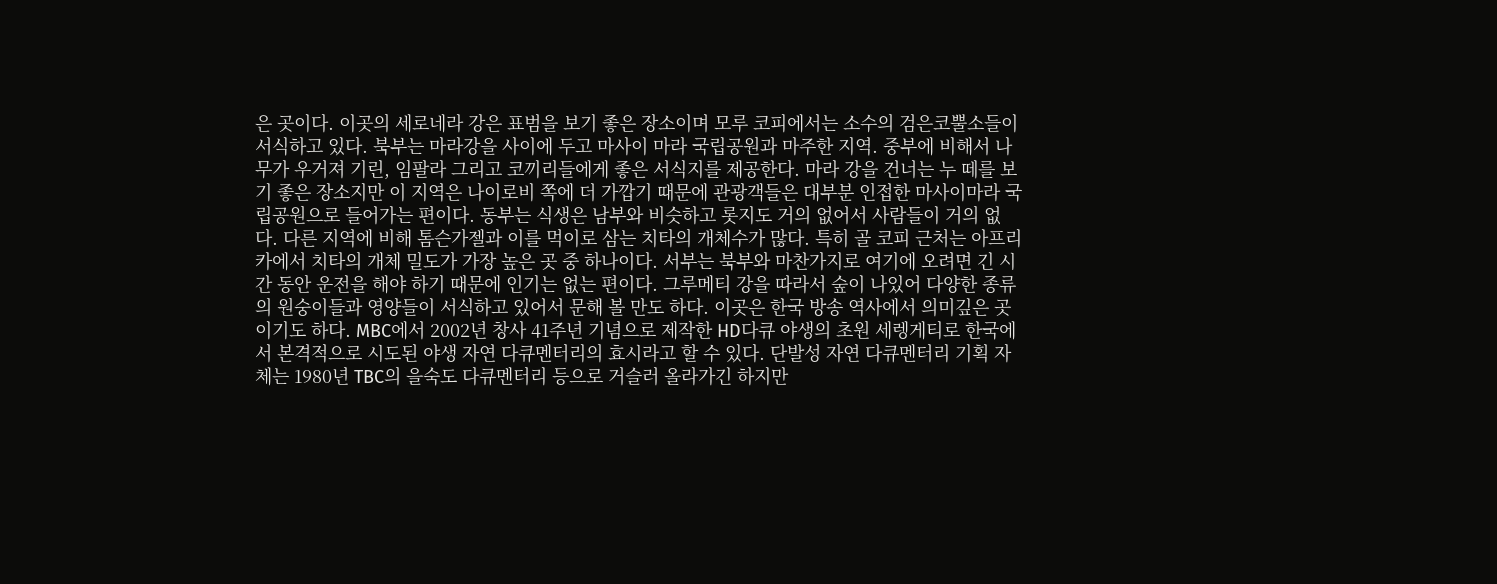은 곳이다. 이곳의 세로네라 강은 표범을 보기 좋은 장소이며 모루 코피에서는 소수의 검은코뿔소들이 서식하고 있다. 북부는 마라강을 사이에 두고 마사이 마라 국립공원과 마주한 지역. 중부에 비해서 나무가 우거져 기린, 임팔라 그리고 코끼리들에게 좋은 서식지를 제공한다. 마라 강을 건너는 누 떼를 보기 좋은 장소지만 이 지역은 나이로비 쪽에 더 가깝기 때문에 관광객들은 대부분 인접한 마사이마라 국립공원으로 들어가는 편이다. 동부는 식생은 남부와 비슷하고 롯지도 거의 없어서 사람들이 거의 없다. 다른 지역에 비해 톰슨가젤과 이를 먹이로 삼는 치타의 개체수가 많다. 특히 골 코피 근처는 아프리카에서 치타의 개체 밀도가 가장 높은 곳 중 하나이다. 서부는 북부와 마찬가지로 여기에 오려면 긴 시간 동안 운전을 해야 하기 때문에 인기는 없는 편이다. 그루메티 강을 따라서 숲이 나있어 다양한 종류의 원숭이들과 영양들이 서식하고 있어서 문해 볼 만도 하다. 이곳은 한국 방송 역사에서 의미깊은 곳이기도 하다. MBC에서 2002년 창사 41주년 기념으로 제작한 HD다큐 야생의 초원 세렝게티로 한국에서 본격적으로 시도된 야생 자연 다큐멘터리의 효시라고 할 수 있다. 단발성 자연 다큐멘터리 기획 자체는 1980년 TBC의 을숙도 다큐멘터리 등으로 거슬러 올라가긴 하지만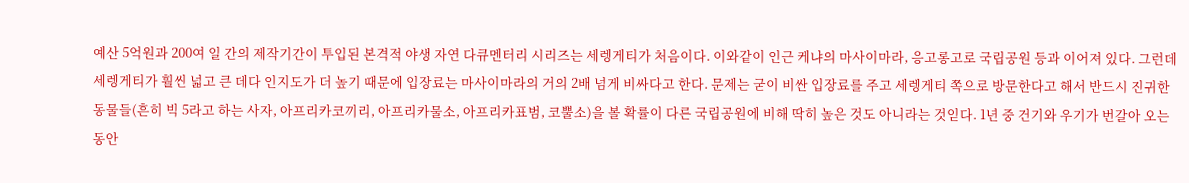예산 5억원과 200여 일 간의 제작기간이 투입된 본격적 야생 자연 다큐멘터리 시리즈는 세렝게티가 처음이다. 이와같이 인근 케냐의 마사이마라, 응고롱고로 국립공원 등과 이어져 있다. 그런데 세렝게티가 훨씬 넓고 큰 데다 인지도가 더 높기 때문에 입장료는 마사이마라의 거의 2배 넘게 비싸다고 한다. 문제는 굳이 비싼 입장료를 주고 세렝게티 쪽으로 방문한다고 해서 반드시 진귀한 동물들(흔히 빅 5라고 하는 사자, 아프리카코끼리, 아프리카물소, 아프리카표범, 코뿔소)을 볼 확률이 다른 국립공원에 비해 딱히 높은 것도 아니라는 것읻다. 1년 중 건기와 우기가 번갈아 오는 동안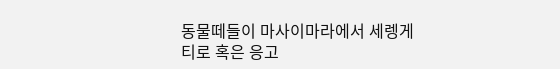동물떼들이 마사이마라에서 세렝게티로 혹은 응고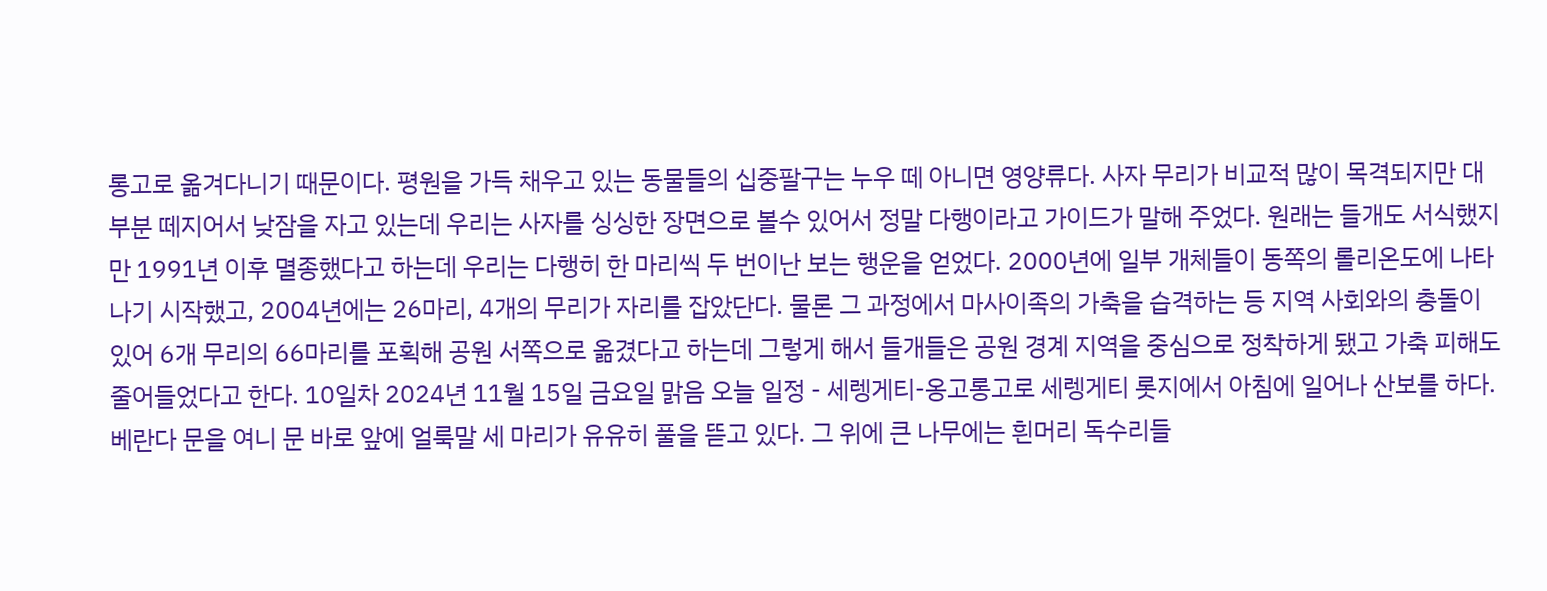롱고로 옮겨다니기 때문이다. 평원을 가득 채우고 있는 동물들의 십중팔구는 누우 떼 아니면 영양류다. 사자 무리가 비교적 많이 목격되지만 대부분 떼지어서 낮잠을 자고 있는데 우리는 사자를 싱싱한 장면으로 볼수 있어서 정말 다행이라고 가이드가 말해 주었다. 원래는 들개도 서식했지만 1991년 이후 멸종했다고 하는데 우리는 다행히 한 마리씩 두 번이난 보는 행운을 얻었다. 2000년에 일부 개체들이 동쪽의 롤리온도에 나타나기 시작했고, 2004년에는 26마리, 4개의 무리가 자리를 잡았단다. 물론 그 과정에서 마사이족의 가축을 습격하는 등 지역 사회와의 충돌이 있어 6개 무리의 66마리를 포획해 공원 서쪽으로 옮겼다고 하는데 그렇게 해서 들개들은 공원 경계 지역을 중심으로 정착하게 됐고 가축 피해도 줄어들었다고 한다. 10일차 2024년 11월 15일 금요일 맑음 오늘 일정 - 세렝게티-옹고롱고로 세렝게티 롯지에서 아침에 일어나 산보를 하다. 베란다 문을 여니 문 바로 앞에 얼룩말 세 마리가 유유히 풀을 뜯고 있다. 그 위에 큰 나무에는 흰머리 독수리들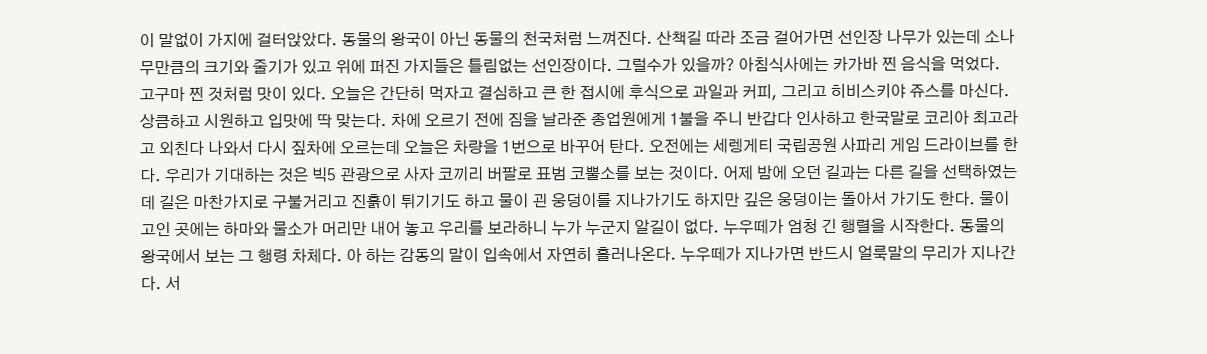이 말없이 가지에 걸터앉았다. 동물의 왕국이 아닌 동물의 천국처럼 느껴진다. 산책길 따라 조금 걸어가면 선인장 나무가 있는데 소나무만큼의 크기와 줄기가 있고 위에 퍼진 가지들은 틀림없는 선인장이다. 그럴수가 있을까? 아침식사에는 카가바 찐 음식을 먹었다. 고구마 찐 것처럼 맛이 있다. 오늘은 간단히 먹자고 결심하고 큰 한 접시에 후식으로 과일과 커피, 그리고 히비스키야 쥬스를 마신다. 상큼하고 시원하고 입맛에 딱 맞는다. 차에 오르기 전에 짐을 날라준 종업원에게 1불을 주니 반갑다 인사하고 한국말로 코리아 최고라고 외친다 나와서 다시 짚차에 오르는데 오늘은 차량을 1번으로 바꾸어 탄다. 오전에는 세렝게티 국립공원 사파리 게임 드라이브를 한다. 우리가 기대하는 것은 빅5 관광으로 사자 코끼리 버팔로 표범 코뿔소를 보는 것이다. 어제 밤에 오던 길과는 다른 길을 선택하였는데 길은 마찬가지로 구불거리고 진흙이 튀기기도 하고 물이 괸 웅덩이를 지나가기도 하지만 깊은 웅덩이는 돌아서 가기도 한다. 물이 고인 곳에는 하마와 물소가 머리만 내어 놓고 우리를 보라하니 누가 누군지 알길이 없다. 누우떼가 엄청 긴 행렬을 시작한다. 동물의 왕국에서 보는 그 행령 차체다. 아 하는 감동의 말이 입속에서 자연히 흘러나온다. 누우떼가 지나가면 반드시 얼룩말의 무리가 지나간다. 서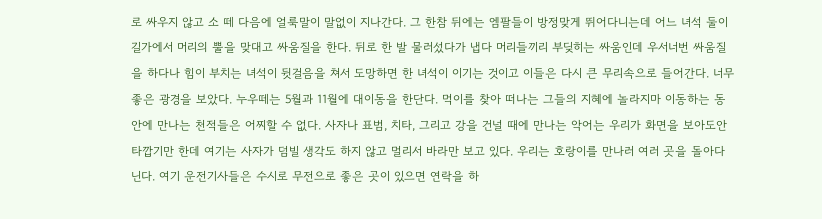로 싸우지 않고 소 떼 다음에 얼룩말이 말없이 지나간다. 그 한참 뒤에는 엠팔들이 방정맞게 뛰어다니는데 어느 녀석 둘이 길가에서 머리의 뿔을 맞대고 싸움질을 한다. 뒤로 한 발 물러섰다가 냅다 머리들끼리 부딪히는 싸움인데 우서너번 싸움질을 하다나 힘이 부치는 녀석이 뒷걸음을 쳐서 도망하면 한 녀석이 이기는 것이고 이들은 다시 큰 무리속으로 들어간다. 너무 좋은 광경을 보았다. 누우떼는 5월과 11월에 대이동을 한단다. 먹이를 찾아 떠나는 그들의 지혜에 놀라지마 이동하는 동안에 만나는 천적들은 어찌할 수 없다. 사자나 표범, 치타, 그리고 강을 건널 때에 만나는 악어는 우리가 화면을 보아도안타깝기만 한데 여기는 사자가 덤빌 생각도 하지 않고 멀리서 바라만 보고 있다. 우리는 호랑이를 만나러 여러 곳을 돌아다닌다. 여기 운전기사들은 수시로 무전으로 좋은 곳이 있으면 연락을 하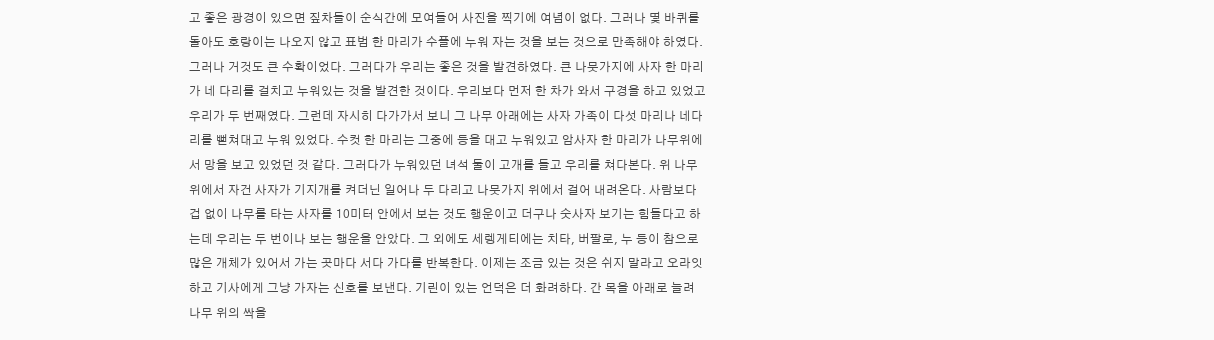고 좋은 광경이 있으면 짚차들이 순식간에 모여들어 사진을 찍기에 여념이 없다. 그러나 몇 바퀴를 돌아도 호랑이는 나오지 않고 표범 한 마리가 수플에 누워 자는 것을 보는 것으로 만족해야 하였다. 그러나 거것도 큰 수확이었다. 그러다가 우리는 좋은 것을 발견하였다. 큰 나뭇가지에 사자 한 마리가 네 다리를 걸치고 누워있는 것을 발견한 것이다. 우리보다 먼저 한 차가 와서 구경을 하고 있었고 우리가 두 번째였다. 그런데 자시히 다가가서 보니 그 나무 아래에는 사자 가족이 다섯 마리나 네다리를 뻗쳐대고 누워 있었다. 수컷 한 마리는 그중에 등을 대고 누워있고 암사자 한 마리가 나무위에서 망을 보고 있었던 것 같다. 그러다가 누워있던 녀석 둘이 고개를 들고 우리를 쳐다본다. 위 나무위에서 자건 사자가 기지개를 켜더닌 일어나 두 다리고 나뭇가지 위에서 걸어 내려온다. 사람보다 겁 없이 나무를 타는 사자를 10미터 안에서 보는 것도 행운이고 더구나 숫사자 보기는 힘들다고 하는데 우리는 두 번이나 보는 행운을 안았다. 그 외에도 세렝게티에는 치타, 버팔로, 누 등이 참으로 많은 개체가 있어서 가는 곳마다 서다 가다를 반복한다. 이제는 조금 있는 것은 쉬지 말라고 오라잇 하고 기사에게 그냥 가자는 신호를 보낸다. 기린이 있는 언덕은 더 화려하다. 간 목을 아래로 늘려 나무 위의 싹을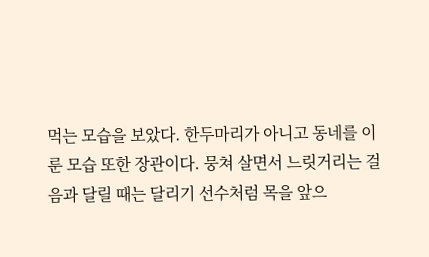먹는 모습을 보았다. 한두마리가 아니고 동네를 이룬 모습 또한 장관이다. 뭉쳐 살면서 느릿거리는 걸음과 달릴 때는 달리기 선수처럼 목을 앞으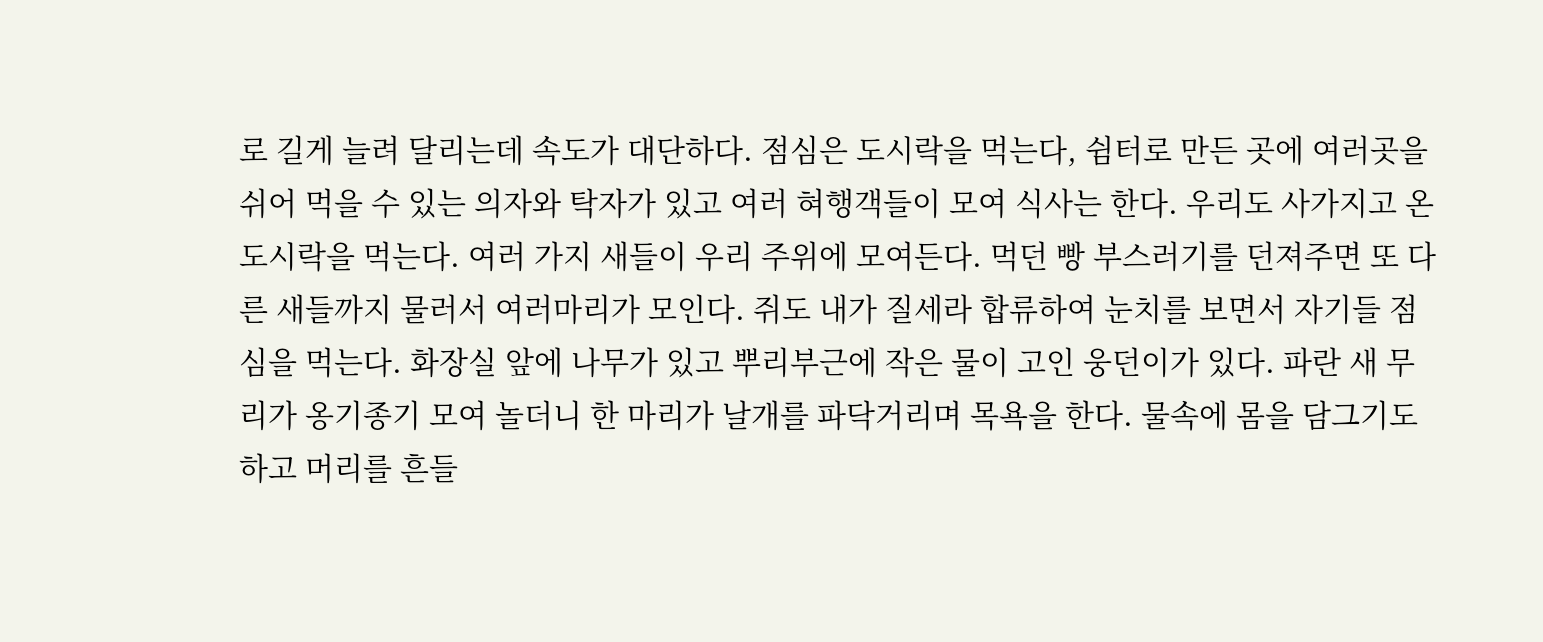로 길게 늘려 달리는데 속도가 대단하다. 점심은 도시락을 먹는다, 쉼터로 만든 곳에 여러곳을 쉬어 먹을 수 있는 의자와 탁자가 있고 여러 혀행객들이 모여 식사는 한다. 우리도 사가지고 온 도시락을 먹는다. 여러 가지 새들이 우리 주위에 모여든다. 먹던 빵 부스러기를 던져주면 또 다른 새들까지 물러서 여러마리가 모인다. 쥐도 내가 질세라 합류하여 눈치를 보면서 자기들 점심을 먹는다. 화장실 앞에 나무가 있고 뿌리부근에 작은 물이 고인 웅던이가 있다. 파란 새 무리가 옹기종기 모여 놀더니 한 마리가 날개를 파닥거리며 목욕을 한다. 물속에 몸을 담그기도 하고 머리를 흔들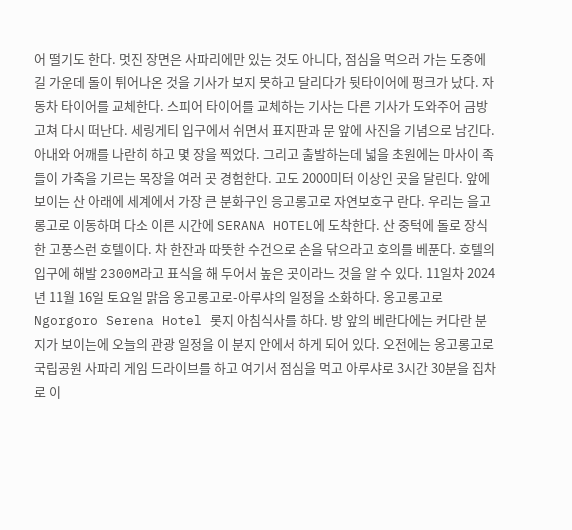어 떨기도 한다. 멋진 장면은 사파리에만 있는 것도 아니다, 점심을 먹으러 가는 도중에 길 가운데 돌이 튀어나온 것을 기사가 보지 못하고 달리다가 뒷타이어에 펑크가 났다. 자동차 타이어를 교체한다. 스피어 타이어를 교체하는 기사는 다른 기사가 도와주어 금방 고쳐 다시 떠난다. 세링게티 입구에서 쉬면서 표지판과 문 앞에 사진을 기념으로 남긴다. 아내와 어깨를 나란히 하고 몇 장을 찍었다. 그리고 출발하는데 넓을 초원에는 마사이 족들이 가축을 기르는 목장을 여러 곳 경험한다. 고도 2000미터 이상인 곳을 달린다. 앞에 보이는 산 아래에 세계에서 가장 큰 분화구인 응고롱고로 자연보호구 란다. 우리는 을고롱고로 이동하며 다소 이른 시간에 SERANA HOTEL에 도착한다. 산 중턱에 돌로 장식한 고풍스런 호텔이다. 차 한잔과 따뜻한 수건으로 손을 닦으라고 호의를 베푼다. 호텔의 입구에 해발 2300M라고 표식을 해 두어서 높은 곳이라느 것을 알 수 있다. 11일차 2024년 11월 16일 토요일 맑음 옹고롱고로-아루샤의 일정을 소화하다. 옹고롱고로 Ngorgoro Serena Hotel 롯지 아침식사를 하다. 방 앞의 베란다에는 커다란 분지가 보이는에 오늘의 관광 일정을 이 분지 안에서 하게 되어 있다. 오전에는 옹고롱고로 국립공원 사파리 게임 드라이브를 하고 여기서 점심을 먹고 아루샤로 3시간 30분을 집차로 이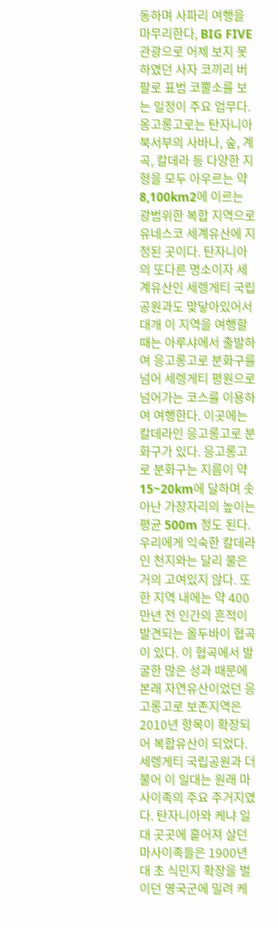동하며 사파리 여행을 마무리한다, BIG FIVE 관광으로 어제 보지 못하였던 사자 코끼리 버팔로 표범 코뿔소를 보는 일정이 주요 업무다. 옹고롱고로는 탄자니아 북서부의 사바나, 숲, 계곡, 칼데라 등 다양한 지형을 모두 아우르는 약 8,100km2에 이르는 광범위한 복합 지역으로 유네스코 세계유산에 지정된 곳이다. 탄자니아의 또다른 명소이자 세계유산인 세렝게티 국립공원과도 맞닿아있어서 대개 이 지역을 여행할 때는 아루샤에서 출발하여 응고롱고로 분화구를 넘어 세렝게티 평원으로 넘어가는 코스를 이용하여 여행한다. 이곳에는 칼데라인 응고롱고로 분화구가 있다. 응고롱고로 분화구는 지름이 약 15~20km에 달하며 솟아난 가장자리의 높이는 평균 500m 정도 된다. 우리에게 익숙한 칼데라인 천지와는 달리 물은 거의 고여있지 않다. 또한 지역 내에는 약 400만년 전 인간의 흔적이 발견되는 올두바이 협곡이 있다. 이 협곡에서 발굴한 많은 성과 때문에 본래 자연유산이었던 응고롱고로 보존지역은 2010년 항목이 확장되어 복합유산이 되었다. 세렝게티 국립공원과 더불어 이 일대는 원래 마사이족의 주요 주거지였다. 탄자니아와 케냐 일대 곳곳에 흩어져 살던 마사이족들은 1900년대 초 식민지 확장을 벌이던 영국군에 밀려 케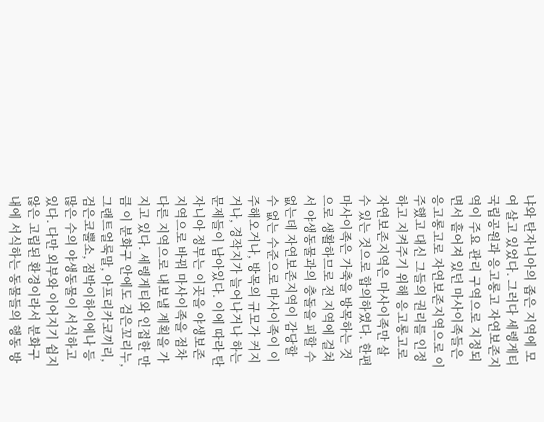냐와 탄자니아의 좁은 지역에 모여 살고 있었다. 그러다 세렝게티 국립공원과 응고롱고 자연보존지역이 주요 관리 구역으로 지정되면서 흩어져 있던 마사이족들은 응고롱고로 자연보존지역으로 이주했고 대신 그들의 권리를 인정하고 지켜주기 위해 응고롱고로 자연보존지역은 마사이족만 살 수 있는 것으로 합의하였다. 한편 마사이족은 가축을 방목하는 것으로 생활하므로 전 지역에 걸쳐서 야생동물과의 충돌을 피할 수 없는데 자연보존지역이 감당할 수 없는 수준으로 마사이족이 이주해오거나, 방목의 규모가 커지거나, 경작지가 늘어나거나 하는 문제들이 남아있다. 이에 따라 탄자니아 정부는 이곳을 야생보존지역으로 바꿔 마사이족을 점차 다른 지역으로 내보낼 계획을 가지고 있다. 세렝게티와 인접한 만큼 이 분화구 안에도 검은꼬리누, 그랜트얼룩말, 아프리카코끼리, 검은코뿔소, 점박이하이에나 등 많은 수의 야생동물이 서식하고 있다. 다만 외부와 이어지기 쉽지 않은 고립된 환경이라서 분화구 내에 서식하는 동물들의 행동 방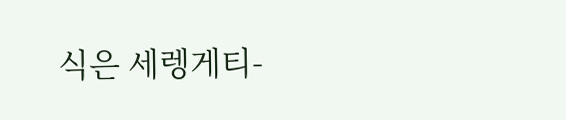식은 세렝게티-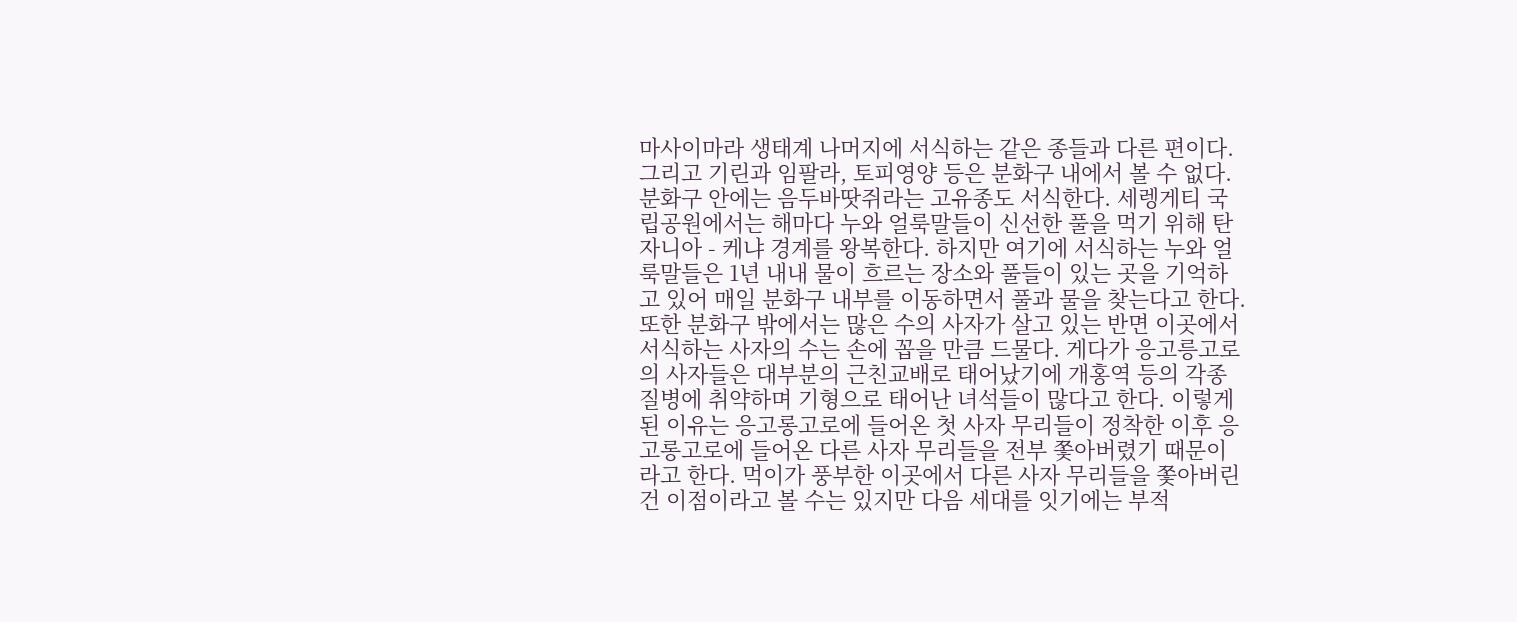마사이마라 생태계 나머지에 서식하는 같은 종들과 다른 편이다. 그리고 기린과 임팔라, 토피영양 등은 분화구 내에서 볼 수 없다. 분화구 안에는 음두바땃쥐라는 고유종도 서식한다. 세렝게티 국립공원에서는 해마다 누와 얼룩말들이 신선한 풀을 먹기 위해 탄자니아 - 케냐 경계를 왕복한다. 하지만 여기에 서식하는 누와 얼룩말들은 1년 내내 물이 흐르는 장소와 풀들이 있는 곳을 기억하고 있어 매일 분화구 내부를 이동하면서 풀과 물을 찾는다고 한다. 또한 분화구 밖에서는 많은 수의 사자가 살고 있는 반면 이곳에서 서식하는 사자의 수는 손에 꼽을 만큼 드물다. 게다가 응고릉고로의 사자들은 대부분의 근친교배로 태어났기에 개홍역 등의 각종 질병에 취약하며 기형으로 태어난 녀석들이 많다고 한다. 이렇게 된 이유는 응고롱고로에 들어온 첫 사자 무리들이 정착한 이후 응고롱고로에 들어온 다른 사자 무리들을 전부 쫓아버렸기 때문이라고 한다. 먹이가 풍부한 이곳에서 다른 사자 무리들을 쫓아버린 건 이점이라고 볼 수는 있지만 다음 세대를 잇기에는 부적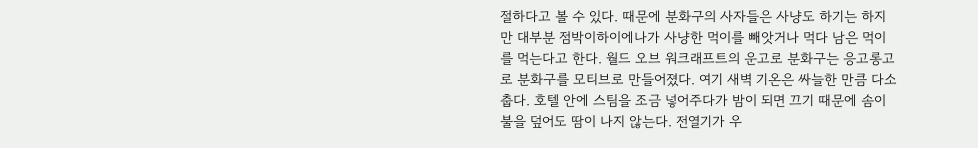절하다고 볼 수 있다. 때문에 분화구의 사자들은 사냥도 하기는 하지만 대부분 점박이하이에나가 사냥한 먹이를 빼앗거나 먹다 남은 먹이를 먹는다고 한다. 월드 오브 워크래프트의 운고로 분화구는 응고롱고로 분화구를 모티브로 만들어졌다. 여기 새벽 기온은 싸늘한 만큼 다소 춥다. 호텔 안에 스팀을 조금 넣어주다가 밤이 되면 끄기 때문에 솜이불을 덮어도 땀이 나지 않는다. 전열기가 우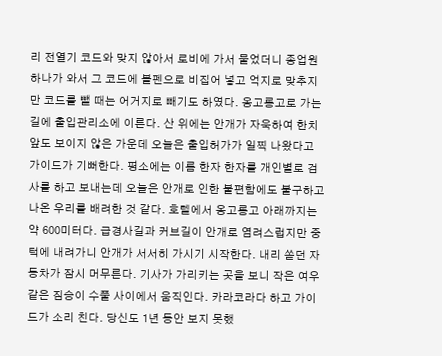리 전열기 코드와 맞지 않아서 로비에 가서 물었더니 종업원 하나가 와서 그 코드에 볼펜으로 비집어 넣고 억지로 맞추지만 코드를 뺄 때는 어거지로 빼기도 하였다. 옹고롱고로 가는 길에 출입관리소에 이른다. 산 위에는 안개가 자욱하여 한치 앞도 보이지 않은 가운데 오늘은 출입허가가 일찍 나왔다고 가이드가 기뻐한다. 평소에는 이름 한자 한자를 개인별로 검사를 하고 보내는데 오늘은 안개로 인한 불편함에도 불구하고 나온 우리를 배려한 것 같다. 호텔에서 옹고롱고 아래까지는 약 600미터다. 급경사길과 커브길이 안개로 염려스럽지만 중턱에 내려가니 안개가 서서히 가시기 시작한다. 내리 쏟던 자동차가 잠시 머무른다. 기사가 가리키는 곳을 보니 작은 여우 같은 짐승이 수풀 사이에서 움직인다. 카라코라다 하고 가이드가 소리 친다. 당신도 1년 동안 보지 못했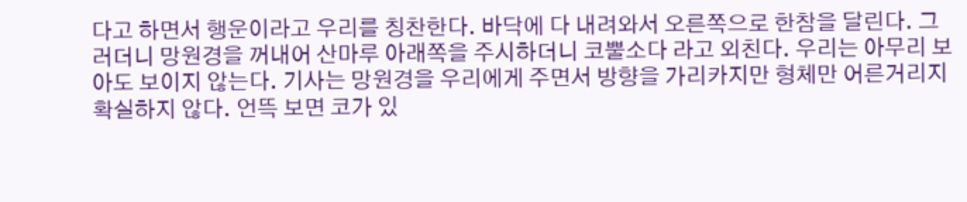다고 하면서 행운이라고 우리를 칭찬한다. 바닥에 다 내려와서 오른쪽으로 한참을 달린다. 그러더니 망원경을 꺼내어 산마루 아래쪽을 주시하더니 코뿔소다 라고 외친다. 우리는 아무리 보아도 보이지 않는다. 기사는 망원경을 우리에게 주면서 방향을 가리카지만 형체만 어른거리지 확실하지 않다. 언뜩 보면 코가 있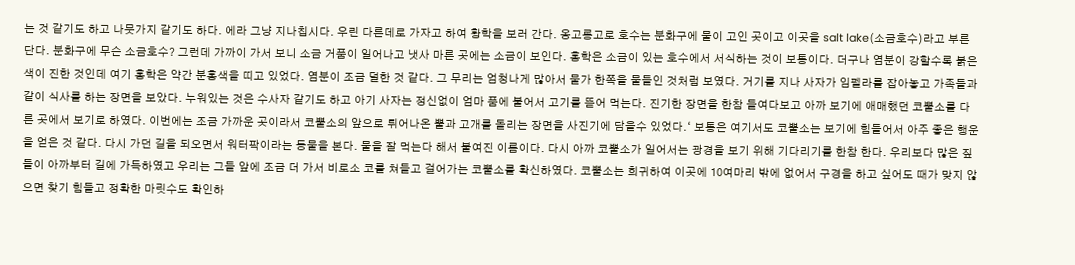는 것 같기도 하고 나뭇가지 같기도 하다. 에라 그냥 지나칩시다. 우린 다른데로 가자고 하여 황학을 보러 간다. 옹고롱고로 호수는 분화구에 물이 고인 곳이고 이곳을 salt lake(소금호수)라고 부른단다. 분화구에 무슨 소금호수? 그런데 가까이 가서 보니 소금 거품이 일어나고 냇사 마른 곳에는 소금이 보인다. 홍학은 소금이 있는 호수에서 서식하는 것이 보통이다. 더구나 염분이 강할수록 붉은색이 진한 것인데 여기 홍학은 약간 분홍색을 띠고 있었다. 염분이 조금 덜한 것 같다. 그 무리는 엄청나게 많아서 물가 한쪽을 물들인 것처럼 보였다. 거기를 지나 사자가 임펠라를 잡아놓고 가족들과 같이 식사를 하는 장면을 보았다. 누워있는 것은 수사자 같기도 하고 아기 사자는 정신없이 엄마 품에 붙어서 고기를 뜯어 먹는다. 진기한 장면을 한참 들여다보고 아까 보기에 애매했던 코뿔소를 다른 곳에서 보기로 하였다. 이번에는 조금 가까운 곳이라서 코뿔소의 앞으로 튀어나온 뿔과 고개를 돌리는 장면을 사진기에 담을수 있었다.‘ 보통은 여기서도 코뿔소는 보기에 힘들어서 아주 좋은 행운을 얻은 것 같다. 다시 가던 길을 되오면서 워터팍이라는 동물을 본다. 물을 잘 먹는다 해서 붙여진 이름이다. 다시 아까 코뿔소가 일어서는 광경을 보기 위해 기다리기를 한참 한다. 우리보다 많은 짚들이 아까부터 길에 가득하였고 우리는 그들 앞에 조금 더 가서 비로소 코를 쳐들고 걸어가는 코뿔소를 확신하였다. 코뿔소는 희귀하여 이곳에 10여마리 밖에 없어서 구경을 하고 싶어도 때가 맞지 않으면 찾기 힘들고 정확한 마릿수도 확인하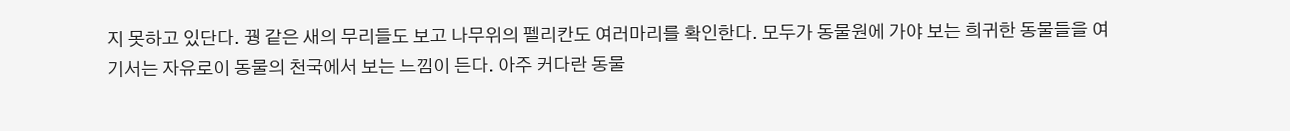지 못하고 있단다. 꿩 같은 새의 무리들도 보고 나무위의 펠리칸도 여러마리를 확인한다. 모두가 동물원에 가야 보는 희귀한 동물들을 여기서는 자유로이 동물의 천국에서 보는 느낌이 든다. 아주 커다란 동물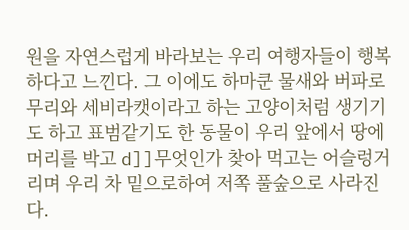원을 자연스럽게 바라보는 우리 여행자들이 행복하다고 느낀다. 그 이에도 하마쿤 물새와 버파로 무리와 세비라캣이라고 하는 고양이처럼 생기기도 하고 표범같기도 한 동물이 우리 앞에서 땅에 머리를 박고 d]]무엇인가 찾아 먹고는 어슬렁거리며 우리 차 밑으로하여 저쪽 풀숲으로 사라진다.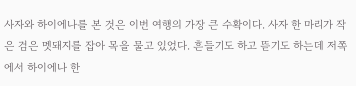사자와 하이에나를 본 것은 이번 여행의 가장 큰 수확이다. 사자 한 마리가 작은 검은 멧돼지를 잡아 목을 물고 있었다. 흔들기도 하고 뜯기도 하는데 저쪽에서 하이에나 한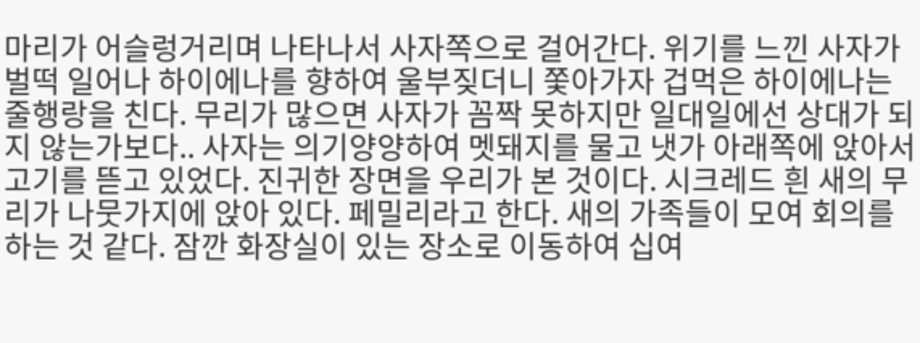마리가 어슬렁거리며 나타나서 사자쪽으로 걸어간다. 위기를 느낀 사자가 벌떡 일어나 하이에나를 향하여 울부짖더니 쫓아가자 겁먹은 하이에나는 줄행랑을 친다. 무리가 많으면 사자가 꼼짝 못하지만 일대일에선 상대가 되지 않는가보다.. 사자는 의기양양하여 멧돼지를 물고 냇가 아래쪽에 앉아서 고기를 뜯고 있었다. 진귀한 장면을 우리가 본 것이다. 시크레드 흰 새의 무리가 나뭇가지에 앉아 있다. 페밀리라고 한다. 새의 가족들이 모여 회의를 하는 것 같다. 잠깐 화장실이 있는 장소로 이동하여 십여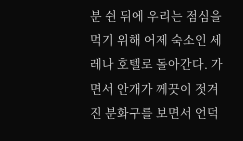분 쉰 뒤에 우리는 점심을 먹기 위해 어제 숙소인 세레나 호텔로 돌아간다. 가면서 안개가 께끗이 젓겨진 분화구를 보면서 언덕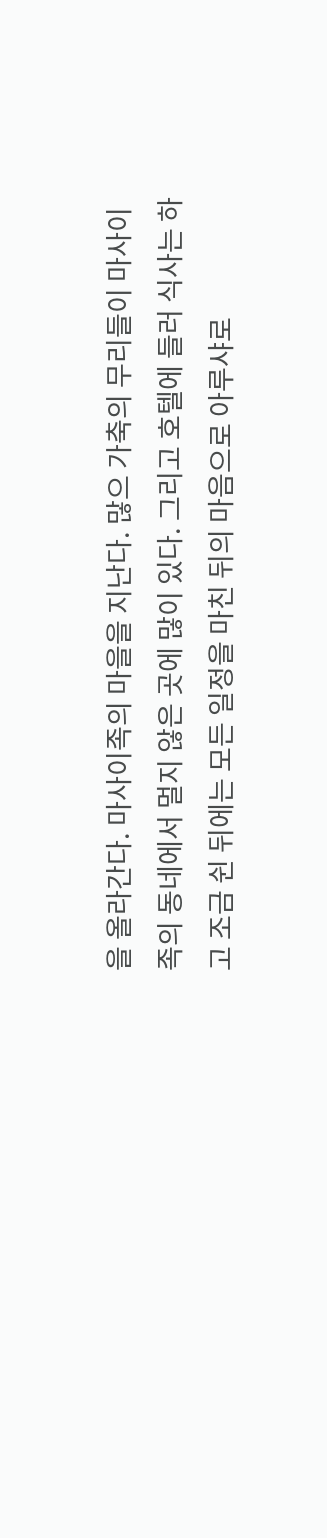을 올라간다. 마사이족의 마을을 지난다. 많으 가축의 무리들이 마사이족의 동네에서 멀지 않은 곳에 많이 있다. 그리고 호텔에 들러 식사는 하고 조금 쉰 뒤에는 모든 일정을 마친 뒤의 마음으로 아루샤로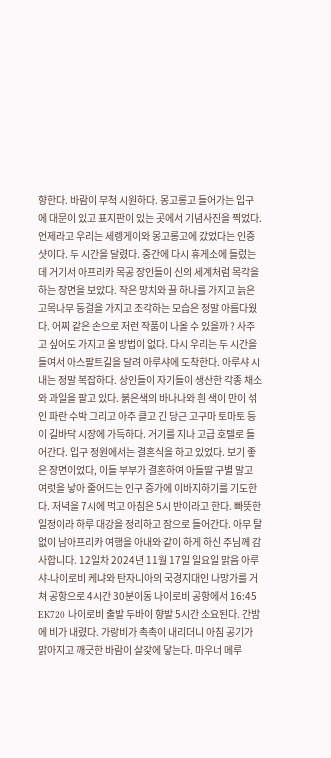향한다. 바람이 무척 시원하다. 몽고롱고 들어가는 입구에 대문이 있고 표지판이 있는 곳에서 기념사진을 찍었다. 언제라고 우리는 세렝게이와 몽고롱고에 갔었다는 인증샷이다. 두 시간을 달렸다. 중간에 다시 휴게소에 들렀는데 거기서 아프리카 목공 장인들이 신의 세계처럼 목각을 하는 장면을 보았다. 작은 망치와 끌 하나를 가지고 늙은 고목나무 등걸을 가지고 조각하는 모습은 정말 아름다웠다. 어찌 같은 손으로 저런 작품이 나올 수 있을까 ? 사주고 싶어도 가지고 올 방법이 없다. 다시 우리는 두 시간을 들여서 아스팔트길을 달려 아루샤에 도착한다. 아루샤 시내는 정말 복잡하다. 상인들이 자기들이 생산한 각종 채소와 과일을 팔고 있다. 붉은색의 바나나와 흰 색이 만이 섞인 파란 수박 그리고 아주 클고 긴 당근 고구마 토마토 등이 길바닥 시장에 가득하다. 거기를 지나 고급 호텔로 들어간다. 입구 정원에서는 결혼식을 하고 있었다. 보기 좋은 장면이었다, 이들 부부가 결혼하여 아들딸 구별 말고 여럿을 낳아 줄어드는 인구 증가에 이바지하기를 기도한다. 저녁을 7시에 먹고 아침은 5시 반이라고 한다. 빠뜻한 일정이라 하루 대강을 정리하고 잠으로 들어간다. 아무 탈없이 남아프리카 여행을 아내와 같이 하게 하신 주님께 감사합니다. 12일차 2024년 11월 17일 일요일 맑음 아루샤-나이로비 케냐와 탄자니아의 국경지대인 나망가를 거쳐 공항으로 4시간 30분이동 나이로비 공항에서 16:45 EK720 나이로비 출발 두바이 향발 5시간 소요된다. 간밤에 비가 내렸다. 가랑비가 촉촉이 내리더니 아침 공기가 맑아지고 깨긋한 바람이 살갗에 닿는다. 마우너 메루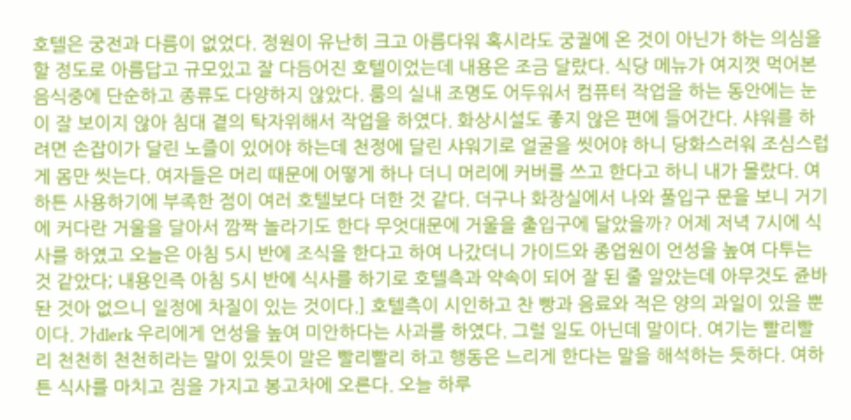호텔은 궁전과 다름이 없었다. 정원이 유난히 크고 아름다워 혹시라도 궁궐에 온 것이 아닌가 하는 의심을 할 정도로 아름답고 규모있고 잘 다듬어진 호텔이었는데 내용은 조금 달랐다. 식당 메뉴가 여지껏 먹어본 음식중에 단순하고 종류도 다양하지 않았다. 룸의 실내 조명도 어두워서 컴퓨터 작업을 하는 동안에는 눈이 잘 보이지 않아 침대 곁의 탁자위해서 작업을 하였다. 화상시설도 좋지 않은 편에 들어간다. 샤워를 하려면 손잡이가 달린 노즐이 있어야 하는데 천정에 달린 샤워기로 얼굴을 씻어야 하니 당화스러워 조심스럽게 몸만 씻는다. 여자들은 머리 때문에 어떻게 하나 더니 머리에 커버를 쓰고 한다고 하니 내가 몰랐다. 여하튼 사용하기에 부족한 점이 여러 호텔보다 더한 것 같다. 더구나 화장실에서 나와 풀입구 문을 보니 거기에 커다란 거울을 달아서 깜짝 놀라기도 한다 무엇대문에 거울을 출입구에 달았을까? 어제 저녁 7시에 식사를 하였고 오늘은 아침 5시 반에 조식을 한다고 하여 나갔더니 가이드와 종업원이 언성을 높여 다투는 것 같았다; 내용인즉 아침 5시 반에 식사를 하기로 호텔측과 약속이 되어 잘 된 줄 알았는데 아무것도 쥰바돤 것아 없으니 일정에 차질이 있는 것이다.] 호텔측이 시인하고 찬 빵과 음료와 적은 양의 과일이 있을 뿐이다. 가dlerk 우리에게 언성을 높여 미안하다는 사과를 하였다. 그럴 일도 아닌데 말이다. 여기는 빨리빨리 천천히 천천히라는 말이 있듯이 말은 빨리빨리 하고 행동은 느리게 한다는 말을 해석하는 듯하다. 여하튼 식사를 마치고 짐을 가지고 봉고차에 오른다. 오늘 하루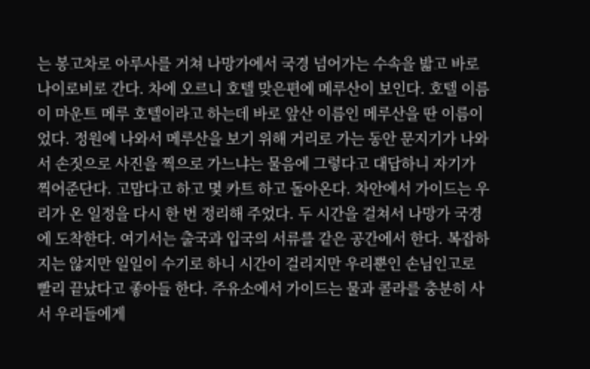는 봉고차로 아루사를 거쳐 나망가에서 국경 넘어가는 수속을 밟고 바로 나이로비로 간다. 차에 오르니 호텔 맞은편에 메루산이 보인다. 호텔 이름이 마운트 메루 호텔이라고 하는데 바로 앞산 이름인 메루산을 딴 이름이었다. 정원에 나와서 메루산을 보기 위해 거리로 가는 동안 문지기가 나와서 손짓으로 사진을 찍으로 가느냐는 물음에 그렇다고 대답하니 자기가 찍어준단다. 고맙다고 하고 몇 카트 하고 돌아온다. 차안에서 가이드는 우리가 온 일정을 다시 한 번 정리해 주었다. 두 시간을 걸쳐서 나망가 국경에 도착한다. 여기서는 출국과 입국의 서류를 같은 공간에서 한다. 복잡하지는 않지만 일일이 수기로 하니 시간이 걸리지만 우리뿐인 손님인고로 빨리 끝났다고 좋아들 한다. 주유소에서 가이드는 물과 콜라를 충분히 사서 우리들에게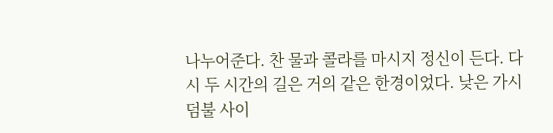나누어준다. 찬 물과 콜라를 마시지 정신이 든다. 다시 두 시간의 길은 거의 같은 한경이었다. 낮은 가시덤불 사이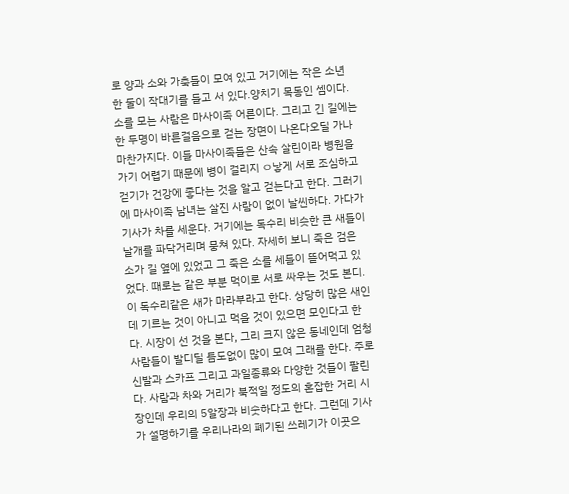로 양과 소와 가축들이 모여 있고 거기에는 작은 소년 한 둘이 작대기를 들고 서 있다.양치기 목동인 셈이다. 소를 모는 사람은 마사이족 어른이다. 그리고 긴 길에는 한 두명이 바른걸음으로 걷는 장면이 나온다오딜 가나 마찬가지다. 이들 마사이족들은 산속 살린이라 병원을 가기 어렵기 때문에 병이 걸리지 ㅇ낳게 서로 조심하고 걷기가 건강에 좋다는 것을 알고 걷는다고 한다. 그러기에 마사이족 남녀는 살진 사람이 없이 날씬하다. 가다가 기사가 차를 세운다. 거기에는 독수리 비슷한 큰 새들이 날개를 파닥거리며 뭉쳐 있다. 자세히 보니 죽은 검은 소가 길 옆에 있었고 그 죽은 소를 세들이 뜯어먹고 있었다. 때로는 같은 부분 먹이로 서로 싸우는 것도 본디. 이 독수리같은 새가 마라부라고 한다. 상당히 많은 새인데 기르는 것이 아니고 먹을 것이 있으면 모인다고 한다. 시장이 선 것을 본다, 그리 크지 않은 동네인데 엄청 사람들이 발디딜 틈도없이 많이 모여 그래를 한다. 주로 신발과 스카프 그리고 과일종류와 다양한 것들이 팔린다. 사람과 차와 거리가 북적일 정도의 혼잡한 거리 시장인데 우리의 5알장과 비숫하다고 한다. 그런데 기사가 설명하기를 우리나라의 폐기된 쓰레기가 이곳으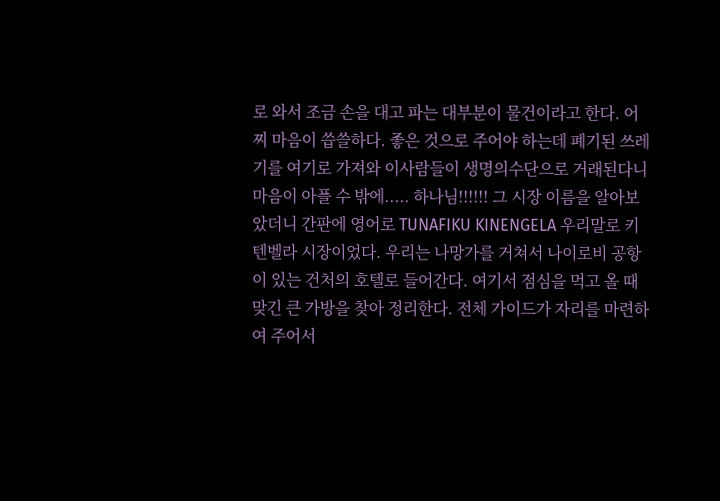로 와서 조금 손을 대고 파는 대부분이 물건이라고 한다. 어찌 마음이 씁쓸하다. 좋은 것으로 주어야 하는데 폐기된 쓰레기를 여기로 가져와 이사람들이 생명의수단으로 거래된다니 마음이 아플 수 밖에..... 하나님!!!!!! 그 시장 이름을 알아보았더니 간판에 영어로 TUNAFIKU KINENGELA 우리말로 키텐벨라 시장이었다. 우리는 나망가를 거쳐서 나이로비 공항이 있는 건처의 호텔로 들어간다. 여기서 점심을 먹고 올 때 맞긴 큰 가방을 찾아 정리한다. 전체 가이드가 자리를 마련하여 주어서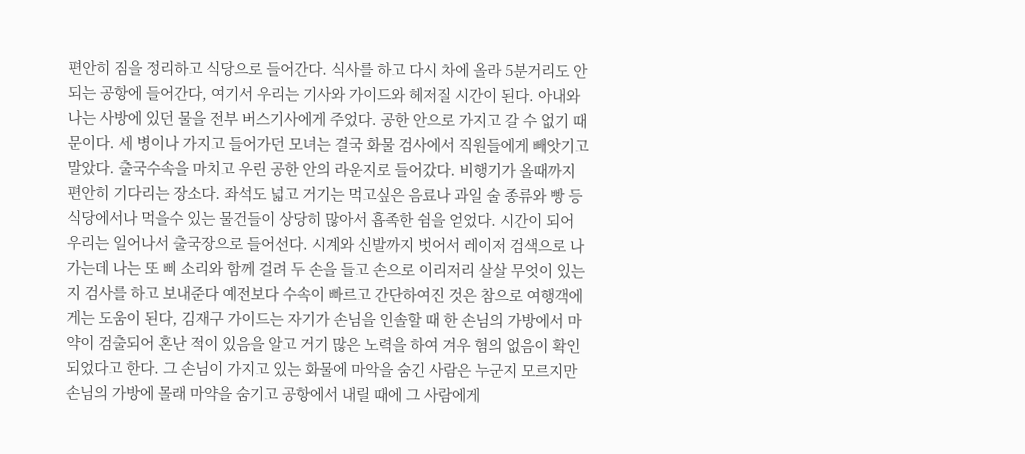편안히 짐을 정리하고 식당으로 들어간다. 식사를 하고 다시 차에 올라 5분거리도 안되는 공항에 들어간다, 여기서 우리는 기사와 가이드와 헤저질 시간이 된다. 아내와 나는 사방에 있던 물을 전부 버스기사에게 주었다. 공한 안으로 가지고 갈 수 없기 때문이다. 세 병이나 가지고 들어가던 모녀는 결국 화물 검사에서 직원들에게 빼앗기고 말았다. 출국수속을 마치고 우린 공한 안의 라운지로 들어갔다. 비행기가 올때까지 편안히 기다리는 장소다. 좌석도 넓고 거기는 먹고싶은 음료나 과일 술 종류와 빵 등 식당에서나 먹을수 있는 물건들이 상당히 많아서 흡족한 쉼을 얻었다. 시간이 되어 우리는 일어나서 출국장으로 들어선다. 시계와 신발까지 벗어서 레이저 검색으로 나가는데 나는 또 삐 소리와 함께 걸려 두 손을 들고 손으로 이리저리 살살 무엇이 있는지 검사를 하고 보내준다 예전보다 수속이 빠르고 간단하여진 것은 참으로 여행객에게는 도움이 된다, 김재구 가이드는 자기가 손님을 인솔할 때 한 손님의 가방에서 마약이 검출되어 혼난 적이 있음을 알고 거기 많은 노력을 하여 겨우 혐의 없음이 확인되었다고 한다. 그 손님이 가지고 있는 화물에 마악을 숨긴 사람은 누군지 모르지만 손님의 가방에 몰래 마약을 숨기고 공항에서 내릴 때에 그 사람에게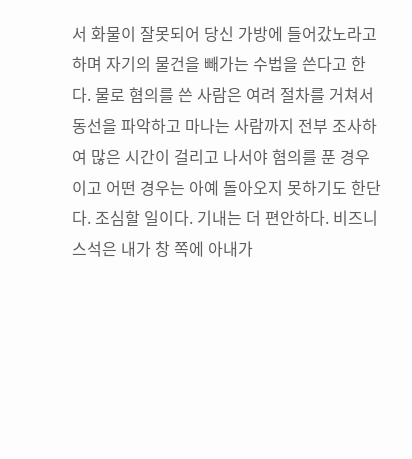서 화물이 잘못되어 당신 가방에 들어갔노라고 하며 자기의 물건을 빼가는 수법을 쓴다고 한다. 물로 혐의를 쓴 사람은 여려 절차를 거쳐서 동선을 파악하고 마나는 사람까지 전부 조사하여 많은 시간이 걸리고 나서야 혐의를 푼 경우이고 어떤 경우는 아예 돌아오지 못하기도 한단다. 조심할 일이다. 기내는 더 편안하다. 비즈니스석은 내가 창 쪽에 아내가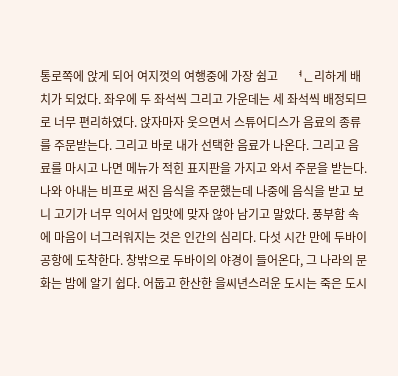통로쪽에 앉게 되어 여지껏의 여행중에 가장 쉼고 ᅟᅧᆫ리하게 배치가 되었다. 좌우에 두 좌석씩 그리고 가운데는 세 좌석씩 배정되므로 너무 편리하였다. 앉자마자 웃으면서 스튜어디스가 음료의 종류를 주문받는다. 그리고 바로 내가 선택한 음료가 나온다. 그리고 음료를 마시고 나면 메뉴가 적힌 표지판을 가지고 와서 주문을 받는다. 나와 아내는 비프로 써진 음식을 주문했는데 나중에 음식을 받고 보니 고기가 너무 익어서 입맛에 맞자 않아 남기고 말았다. 풍부함 속에 마음이 너그러워지는 것은 인간의 심리다. 다섯 시간 만에 두바이 공항에 도착한다. 창밖으로 두바이의 야경이 들어온다, 그 나라의 문화는 밤에 알기 쉽다. 어둡고 한산한 을씨년스러운 도시는 죽은 도시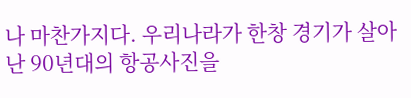나 마찬가지다. 우리나라가 한창 경기가 살아난 90년대의 항공사진을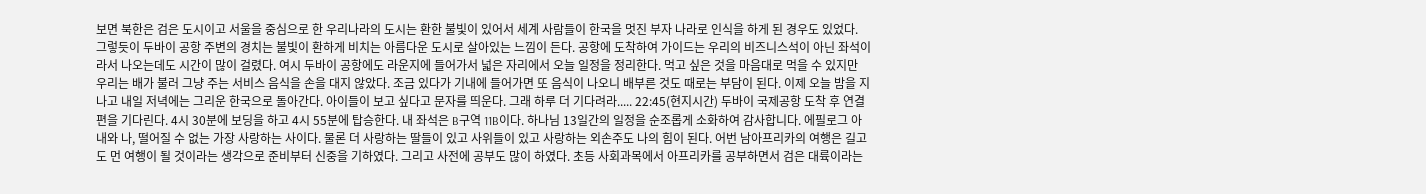보면 북한은 검은 도시이고 서울을 중심으로 한 우리나라의 도시는 환한 불빛이 있어서 세계 사람들이 한국을 멋진 부자 나라로 인식을 하게 된 경우도 있었다. 그렇듯이 두바이 공항 주변의 경치는 불빛이 환하게 비치는 아름다운 도시로 살아있는 느낌이 든다. 공항에 도착하여 가이드는 우리의 비즈니스석이 아닌 좌석이라서 나오는데도 시간이 많이 걸렸다. 여시 두바이 공항에도 라운지에 들어가서 넓은 자리에서 오늘 일정을 정리한다. 먹고 싶은 것을 마음대로 먹을 수 있지만 우리는 배가 불러 그냥 주는 서비스 음식을 손을 대지 않았다. 조금 있다가 기내에 들어가면 또 음식이 나오니 배부른 것도 때로는 부담이 된다. 이제 오늘 밤을 지나고 내일 저녁에는 그리운 한국으로 돌아간다. 아이들이 보고 싶다고 문자를 띄운다. 그래 하루 더 기다려라..... 22:45(현지시간) 두바이 국제공항 도착 후 연결편을 기다린다. 4시 30분에 보딩을 하고 4시 55분에 탑승한다. 내 좌석은 B구역 11B이다. 하나님 13일간의 일정을 순조롭게 소화하여 감사합니다. 에필로그 아내와 나, 떨어질 수 없는 가장 사랑하는 사이다. 물론 더 사랑하는 딸들이 있고 사위들이 있고 사랑하는 외손주도 나의 힘이 된다. 어번 남아프리카의 여행은 길고도 먼 여행이 될 것이라는 생각으로 준비부터 신중을 기하였다. 그리고 사전에 공부도 많이 하였다. 초등 사회과목에서 아프리카를 공부하면서 검은 대륙이라는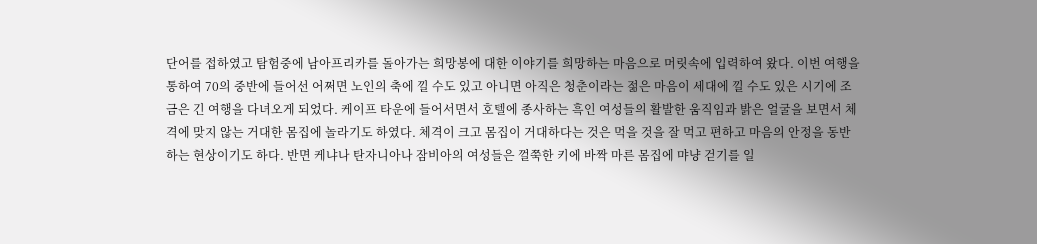단어를 접하였고 탐험중에 남아프리카를 돌아가는 희망봉에 대한 이야기를 희망하는 마음으로 머릿속에 입력하여 왔다. 이번 여행을 통하여 70의 중반에 들어선 어쩌면 노인의 축에 낄 수도 있고 아니면 아직은 청춘이라는 젊은 마음이 세대에 낄 수도 있은 시기에 조금은 긴 여행을 다녀오게 되었다. 케이프 타운에 들어서면서 호텔에 종사하는 흑인 여성들의 활발한 움직임과 밝은 얼굴을 보면서 체격에 맞지 않는 거대한 몸집에 놀라기도 하였다. 체격이 크고 몸집이 거대하다는 것은 먹을 것을 잘 먹고 편하고 마음의 안정을 동반하는 현상이기도 하다. 반면 케냐나 탄자니아나 잠비아의 여성들은 껄쭉한 키에 바짝 마른 몸집에 먀냥 걷기를 일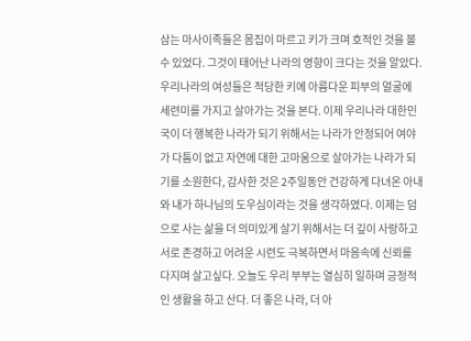삼는 마사이족들은 몸집이 마르고 키가 크며 호적인 것을 볼 수 있었다. 그것이 태어난 나라의 영향이 크다는 것을 알았다. 우리나라의 여성들은 적당한 키에 아름다운 피부의 얼굴에 세련미를 가지고 살아가는 것을 본다. 이제 우리나라 대한민국이 더 행복한 나라가 되기 위해서는 나라가 안정되어 여야가 다툼이 없고 자연에 대한 고마움으로 살아가는 나라가 되기를 소원한다, 감사한 것은 2주일동안 건강하게 다녀온 아내와 내가 하나님의 도우심이라는 것을 생각하였다. 이제는 덤으로 사는 삶을 더 의미있게 살기 위해서는 더 깊이 사랑하고 서로 존경하고 어려운 시련도 극복하면서 마음속에 신뢰를 다지며 살고싶다. 오늘도 우리 부부는 열심히 일하며 긍정적인 생활을 하고 산다. 더 좋은 나라, 더 아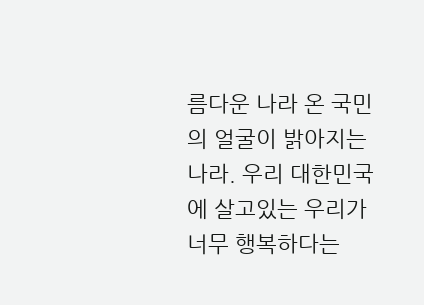름다운 나라 온 국민의 얼굴이 밝아지는 나라. 우리 대한민국에 살고있는 우리가 너무 행복하다는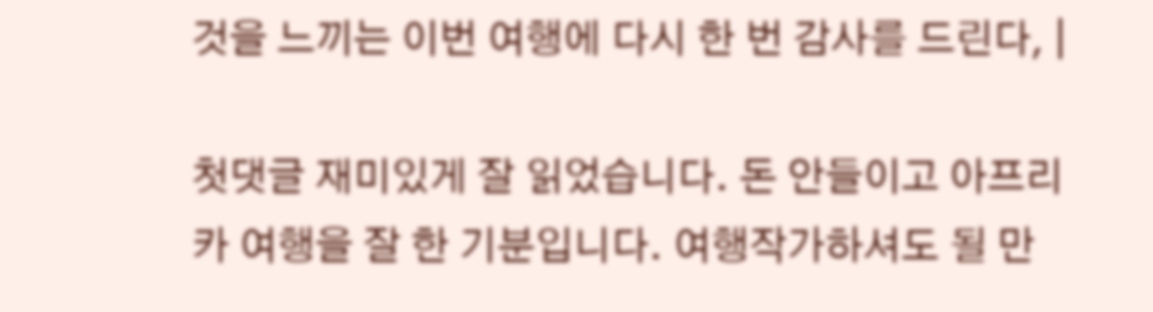것을 느끼는 이번 여행에 다시 한 번 감사를 드린다, |

첫댓글 재미있게 잘 읽었습니다. 돈 안들이고 아프리카 여행을 잘 한 기분입니다. 여행작가하셔도 될 만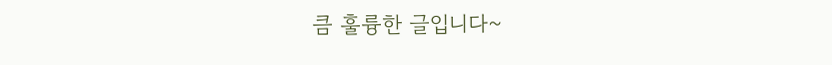큼 훌륭한 글입니다~